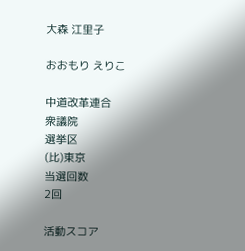大森 江里子

おおもり えりこ

中道改革連合
衆議院
選挙区
(比)東京
当選回数
2回

活動スコア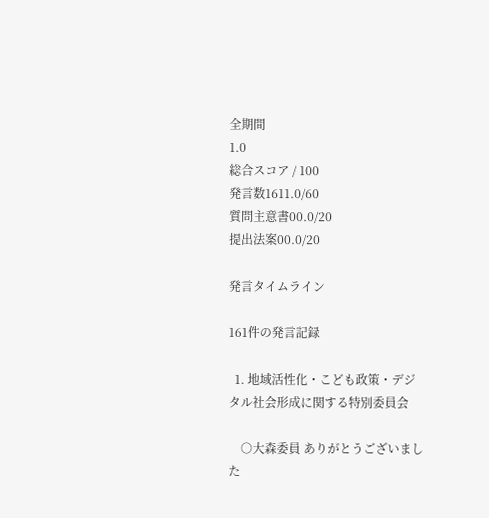全期間
1.0
総合スコア / 100
発言数1611.0/60
質問主意書00.0/20
提出法案00.0/20

発言タイムライン

161件の発言記録

  1. 地域活性化・こども政策・デジタル社会形成に関する特別委員会

    ○大森委員 ありがとうございました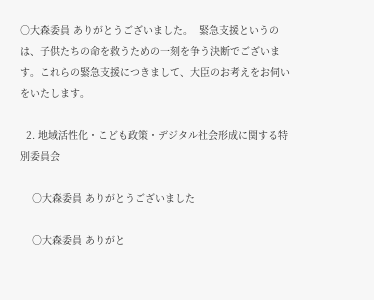○大森委員 ありがとうございました。  緊急支援というのは、子供たちの命を救うための一刻を争う決断でございます。これらの緊急支援につきまして、大臣のお考えをお伺いをいたします。

  2. 地域活性化・こども政策・デジタル社会形成に関する特別委員会

    ○大森委員 ありがとうございました

    ○大森委員 ありがと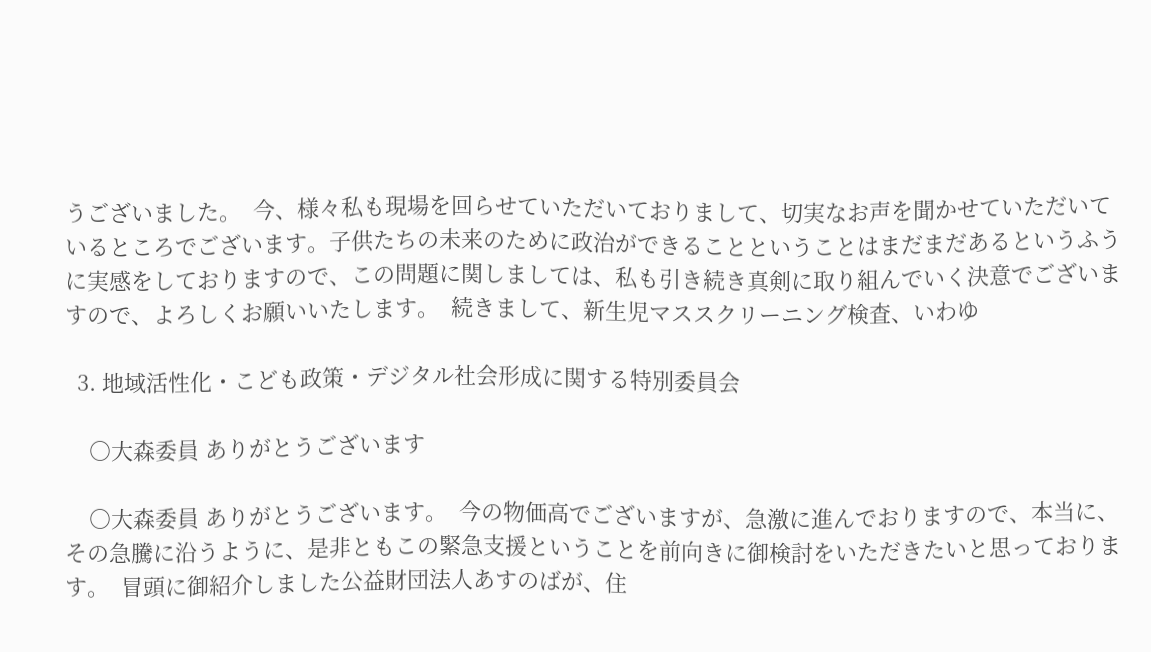うございました。  今、様々私も現場を回らせていただいておりまして、切実なお声を聞かせていただいているところでございます。子供たちの未来のために政治ができることということはまだまだあるというふうに実感をしておりますので、この問題に関しましては、私も引き続き真剣に取り組んでいく決意でございますので、よろしくお願いいたします。  続きまして、新生児マススクリーニング検査、いわゆ

  3. 地域活性化・こども政策・デジタル社会形成に関する特別委員会

    ○大森委員 ありがとうございます

    ○大森委員 ありがとうございます。  今の物価高でございますが、急激に進んでおりますので、本当に、その急騰に沿うように、是非ともこの緊急支援ということを前向きに御検討をいただきたいと思っております。  冒頭に御紹介しました公益財団法人あすのばが、住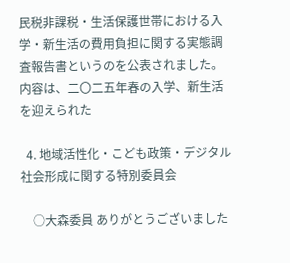民税非課税・生活保護世帯における入学・新生活の費用負担に関する実態調査報告書というのを公表されました。内容は、二〇二五年春の入学、新生活を迎えられた

  4. 地域活性化・こども政策・デジタル社会形成に関する特別委員会

    ○大森委員 ありがとうございました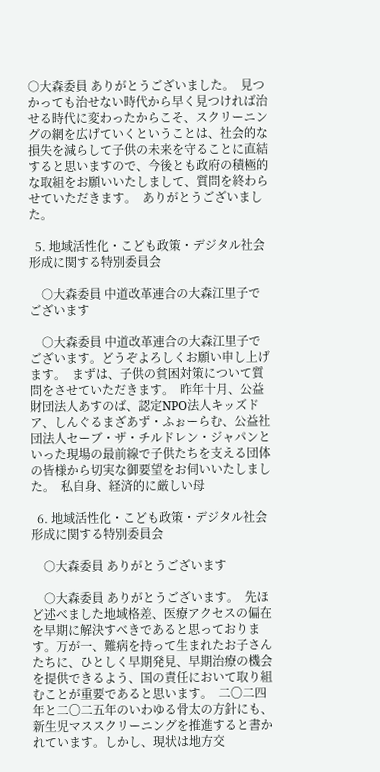○大森委員 ありがとうございました。  見つかっても治せない時代から早く見つければ治せる時代に変わったからこそ、スクリーニングの網を広げていくということは、社会的な損失を減らして子供の未来を守ることに直結すると思いますので、今後とも政府の積極的な取組をお願いいたしまして、質問を終わらせていただきます。  ありがとうございました。

  5. 地域活性化・こども政策・デジタル社会形成に関する特別委員会

    ○大森委員 中道改革連合の大森江里子でございます

    ○大森委員 中道改革連合の大森江里子でございます。どうぞよろしくお願い申し上げます。  まずは、子供の貧困対策について質問をさせていただきます。  昨年十月、公益財団法人あすのば、認定NPO法人キッズドア、しんぐるまざあず・ふぉーらむ、公益社団法人セーブ・ザ・チルドレン・ジャパンといった現場の最前線で子供たちを支える団体の皆様から切実な御要望をお伺いいたしました。  私自身、経済的に厳しい母

  6. 地域活性化・こども政策・デジタル社会形成に関する特別委員会

    ○大森委員 ありがとうございます

    ○大森委員 ありがとうございます。  先ほど述べました地域格差、医療アクセスの偏在を早期に解決すべきであると思っております。万が一、難病を持って生まれたお子さんたちに、ひとしく早期発見、早期治療の機会を提供できるよう、国の責任において取り組むことが重要であると思います。  二〇二四年と二〇二五年のいわゆる骨太の方針にも、新生児マススクリーニングを推進すると書かれています。しかし、現状は地方交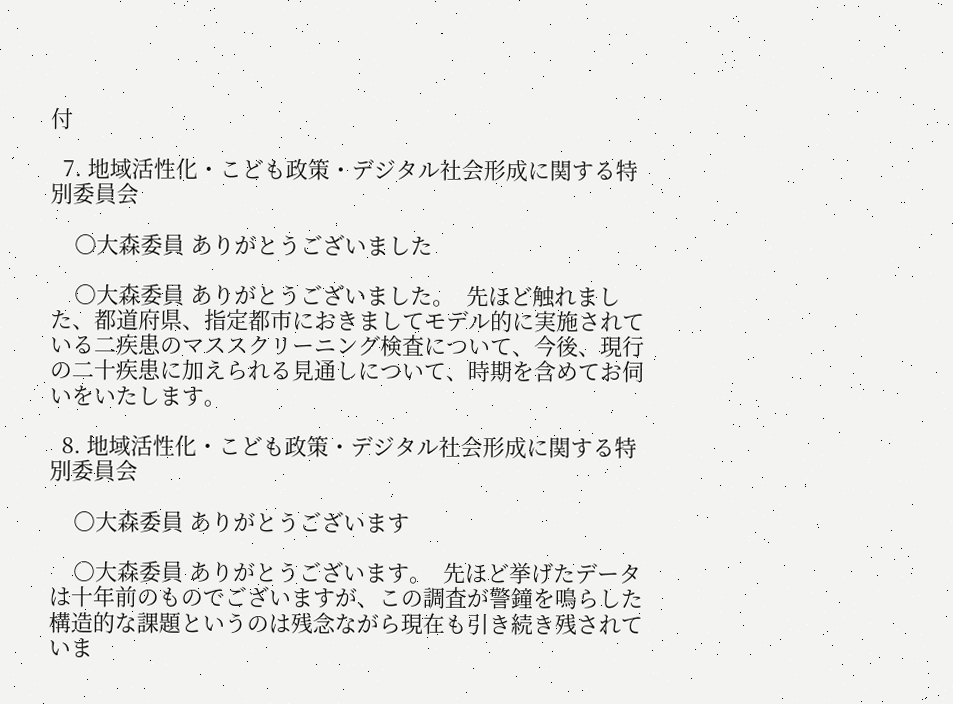付

  7. 地域活性化・こども政策・デジタル社会形成に関する特別委員会

    ○大森委員 ありがとうございました

    ○大森委員 ありがとうございました。  先ほど触れました、都道府県、指定都市におきましてモデル的に実施されている二疾患のマススクリーニング検査について、今後、現行の二十疾患に加えられる見通しについて、時期を含めてお伺いをいたします。

  8. 地域活性化・こども政策・デジタル社会形成に関する特別委員会

    ○大森委員 ありがとうございます

    ○大森委員 ありがとうございます。  先ほど挙げたデータは十年前のものでございますが、この調査が警鐘を鳴らした構造的な課題というのは残念ながら現在も引き続き残されていま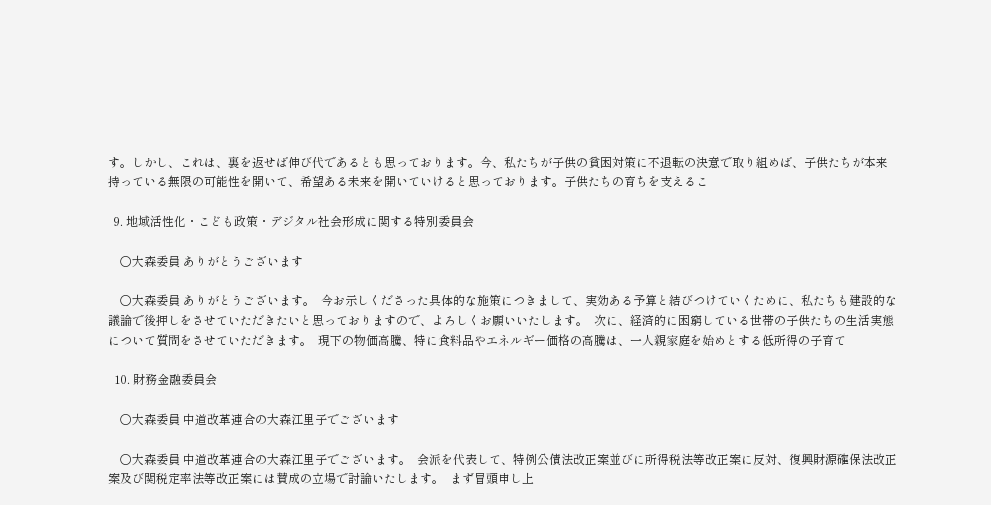す。しかし、これは、裏を返せば伸び代であるとも思っております。今、私たちが子供の貧困対策に不退転の決意で取り組めば、子供たちが本来持っている無限の可能性を開いて、希望ある未来を開いていけると思っております。子供たちの育ちを支えるこ

  9. 地域活性化・こども政策・デジタル社会形成に関する特別委員会

    ○大森委員 ありがとうございます

    ○大森委員 ありがとうございます。  今お示しくださった具体的な施策につきまして、実効ある予算と結びつけていくために、私たちも建設的な議論で後押しをさせていただきたいと思っておりますので、よろしくお願いいたします。  次に、経済的に困窮している世帯の子供たちの生活実態について質問をさせていただきます。  現下の物価高騰、特に食料品やエネルギー価格の高騰は、一人親家庭を始めとする低所得の子育て

  10. 財務金融委員会

    ○大森委員 中道改革連合の大森江里子でございます

    ○大森委員 中道改革連合の大森江里子でございます。  会派を代表して、特例公債法改正案並びに所得税法等改正案に反対、復興財源確保法改正案及び関税定率法等改正案には賛成の立場で討論いたします。  まず冒頭申し上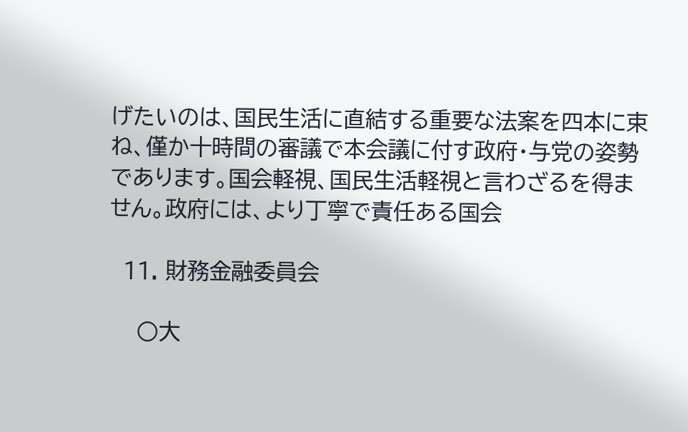げたいのは、国民生活に直結する重要な法案を四本に束ね、僅か十時間の審議で本会議に付す政府・与党の姿勢であります。国会軽視、国民生活軽視と言わざるを得ません。政府には、より丁寧で責任ある国会

  11. 財務金融委員会

    ○大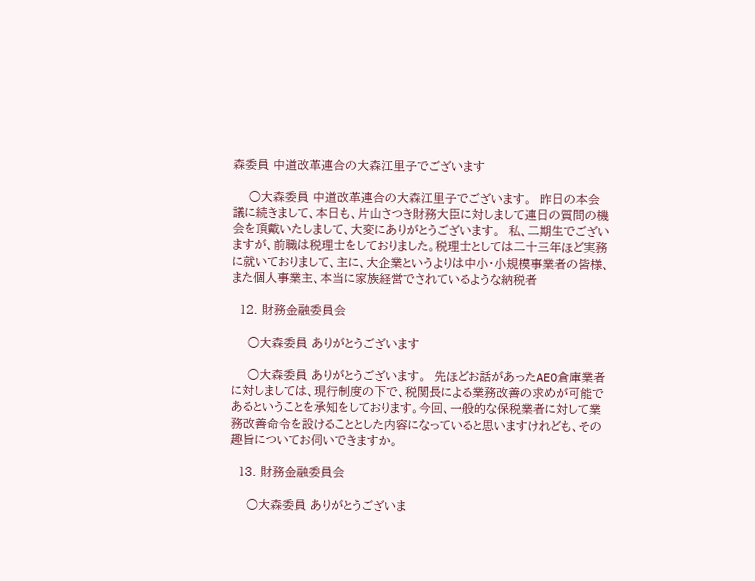森委員 中道改革連合の大森江里子でございます

    ○大森委員 中道改革連合の大森江里子でございます。  昨日の本会議に続きまして、本日も、片山さつき財務大臣に対しまして連日の質問の機会を頂戴いたしまして、大変にありがとうございます。  私、二期生でございますが、前職は税理士をしておりました。税理士としては二十三年ほど実務に就いておりまして、主に、大企業というよりは中小・小規模事業者の皆様、また個人事業主、本当に家族経営でされているような納税者

  12. 財務金融委員会

    ○大森委員 ありがとうございます

    ○大森委員 ありがとうございます。  先ほどお話があったAEO倉庫業者に対しましては、現行制度の下で、税関長による業務改善の求めが可能であるということを承知をしております。今回、一般的な保税業者に対して業務改善命令を設けることとした内容になっていると思いますけれども、その趣旨についてお伺いできますか。

  13. 財務金融委員会

    ○大森委員 ありがとうございま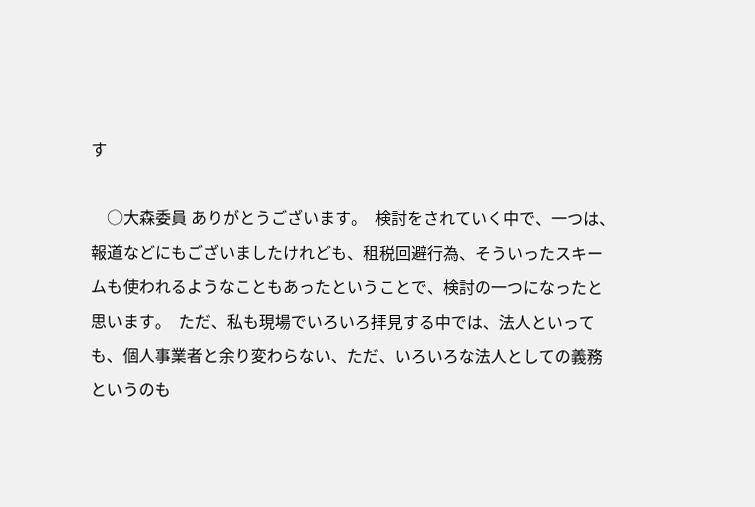す

    ○大森委員 ありがとうございます。  検討をされていく中で、一つは、報道などにもございましたけれども、租税回避行為、そういったスキームも使われるようなこともあったということで、検討の一つになったと思います。  ただ、私も現場でいろいろ拝見する中では、法人といっても、個人事業者と余り変わらない、ただ、いろいろな法人としての義務というのも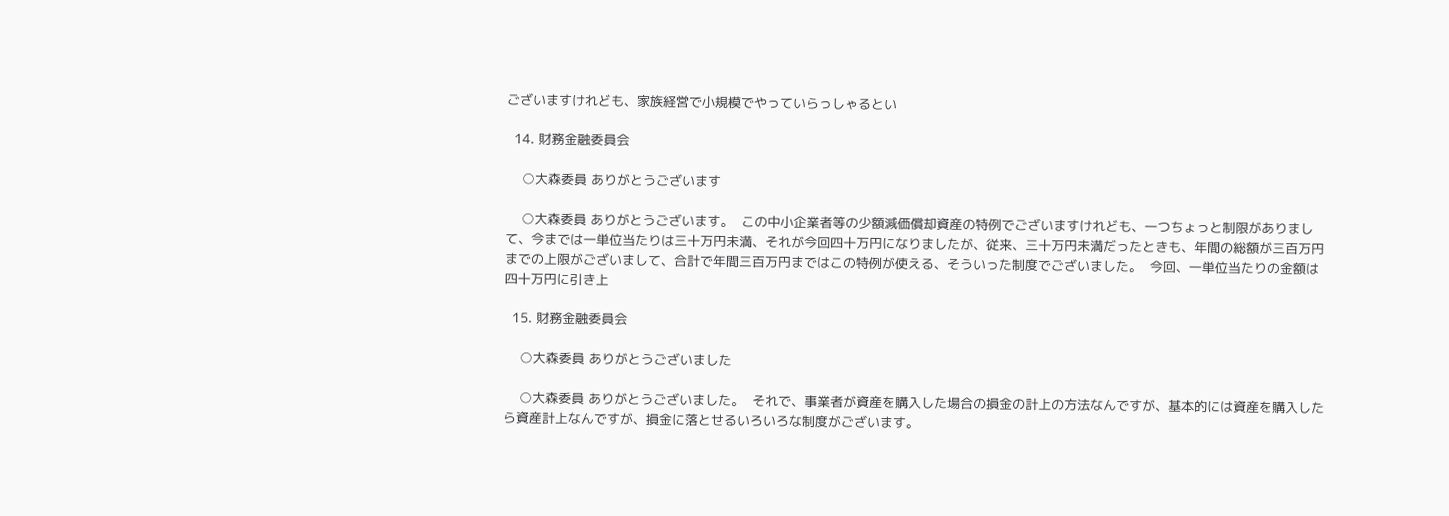ございますけれども、家族経営で小規模でやっていらっしゃるとい

  14. 財務金融委員会

    ○大森委員 ありがとうございます

    ○大森委員 ありがとうございます。  この中小企業者等の少額減価償却資産の特例でございますけれども、一つちょっと制限がありまして、今までは一単位当たりは三十万円未満、それが今回四十万円になりましたが、従来、三十万円未満だったときも、年間の総額が三百万円までの上限がございまして、合計で年間三百万円まではこの特例が使える、そういった制度でございました。  今回、一単位当たりの金額は四十万円に引き上

  15. 財務金融委員会

    ○大森委員 ありがとうございました

    ○大森委員 ありがとうございました。  それで、事業者が資産を購入した場合の損金の計上の方法なんですが、基本的には資産を購入したら資産計上なんですが、損金に落とせるいろいろな制度がございます。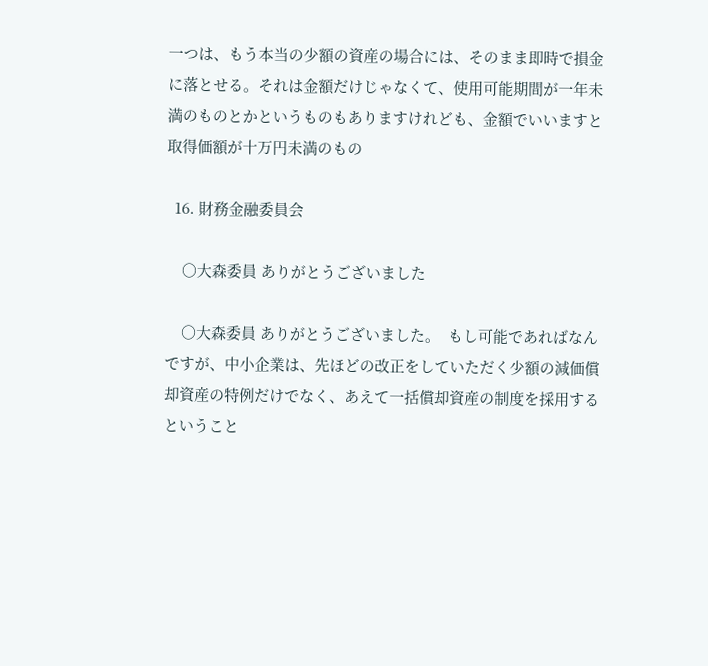一つは、もう本当の少額の資産の場合には、そのまま即時で損金に落とせる。それは金額だけじゃなくて、使用可能期間が一年未満のものとかというものもありますけれども、金額でいいますと取得価額が十万円未満のもの

  16. 財務金融委員会

    ○大森委員 ありがとうございました

    ○大森委員 ありがとうございました。  もし可能であればなんですが、中小企業は、先ほどの改正をしていただく少額の減価償却資産の特例だけでなく、あえて一括償却資産の制度を採用するということ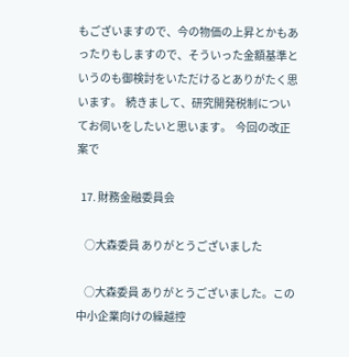もございますので、今の物価の上昇とかもあったりもしますので、そういった金額基準というのも御検討をいただけるとありがたく思います。  続きまして、研究開発税制についてお伺いをしたいと思います。  今回の改正案で

  17. 財務金融委員会

    ○大森委員 ありがとうございました

    ○大森委員 ありがとうございました。この中小企業向けの繰越控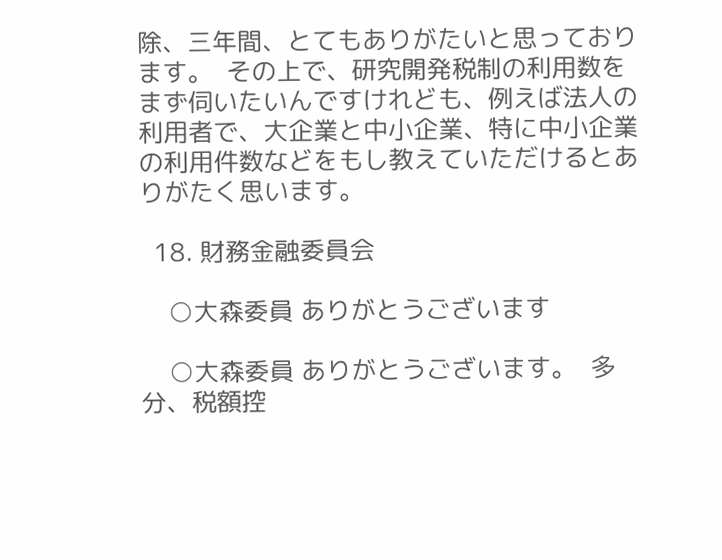除、三年間、とてもありがたいと思っております。  その上で、研究開発税制の利用数をまず伺いたいんですけれども、例えば法人の利用者で、大企業と中小企業、特に中小企業の利用件数などをもし教えていただけるとありがたく思います。

  18. 財務金融委員会

    ○大森委員 ありがとうございます

    ○大森委員 ありがとうございます。  多分、税額控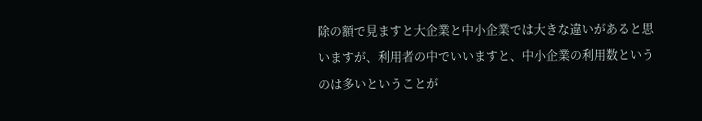除の額で見ますと大企業と中小企業では大きな違いがあると思いますが、利用者の中でいいますと、中小企業の利用数というのは多いということが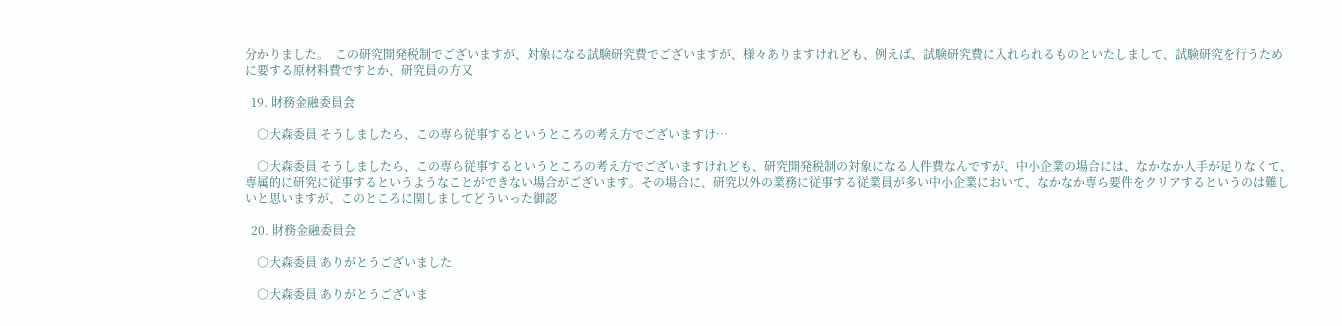分かりました。  この研究開発税制でございますが、対象になる試験研究費でございますが、様々ありますけれども、例えば、試験研究費に入れられるものといたしまして、試験研究を行うために要する原材料費ですとか、研究員の方又

  19. 財務金融委員会

    ○大森委員 そうしましたら、この専ら従事するというところの考え方でございますけ…

    ○大森委員 そうしましたら、この専ら従事するというところの考え方でございますけれども、研究開発税制の対象になる人件費なんですが、中小企業の場合には、なかなか人手が足りなくて、専属的に研究に従事するというようなことができない場合がございます。その場合に、研究以外の業務に従事する従業員が多い中小企業において、なかなか専ら要件をクリアするというのは難しいと思いますが、このところに関しましてどういった御認

  20. 財務金融委員会

    ○大森委員 ありがとうございました

    ○大森委員 ありがとうございま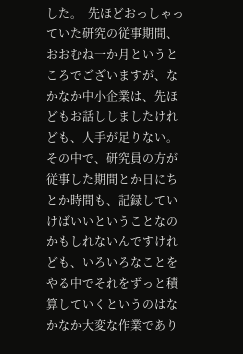した。  先ほどおっしゃっていた研究の従事期間、おおむね一か月というところでございますが、なかなか中小企業は、先ほどもお話ししましたけれども、人手が足りない。その中で、研究員の方が従事した期間とか日にちとか時間も、記録していけばいいということなのかもしれないんですけれども、いろいろなことをやる中でそれをずっと積算していくというのはなかなか大変な作業であり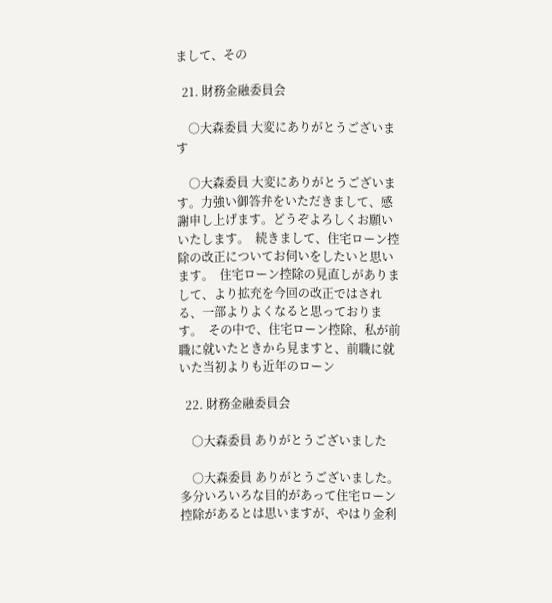まして、その

  21. 財務金融委員会

    ○大森委員 大変にありがとうございます

    ○大森委員 大変にありがとうございます。力強い御答弁をいただきまして、感謝申し上げます。どうぞよろしくお願いいたします。  続きまして、住宅ローン控除の改正についてお伺いをしたいと思います。  住宅ローン控除の見直しがありまして、より拡充を今回の改正ではされる、一部よりよくなると思っております。  その中で、住宅ローン控除、私が前職に就いたときから見ますと、前職に就いた当初よりも近年のローン

  22. 財務金融委員会

    ○大森委員 ありがとうございました

    ○大森委員 ありがとうございました。  多分いろいろな目的があって住宅ローン控除があるとは思いますが、やはり金利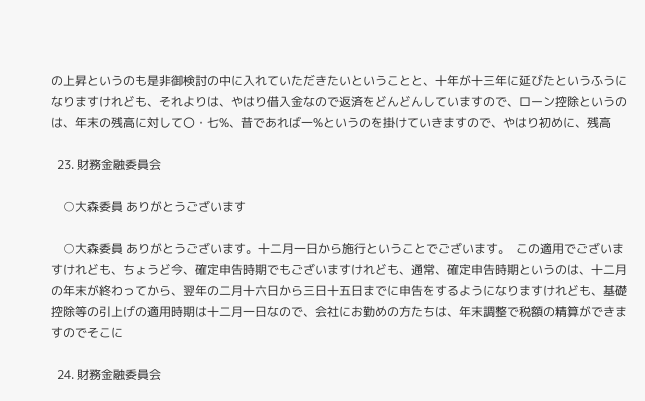の上昇というのも是非御検討の中に入れていただきたいということと、十年が十三年に延びたというふうになりますけれども、それよりは、やはり借入金なので返済をどんどんしていますので、ローン控除というのは、年末の残高に対して〇・七%、昔であれば一%というのを掛けていきますので、やはり初めに、残高

  23. 財務金融委員会

    ○大森委員 ありがとうございます

    ○大森委員 ありがとうございます。十二月一日から施行ということでございます。  この適用でございますけれども、ちょうど今、確定申告時期でもございますけれども、通常、確定申告時期というのは、十二月の年末が終わってから、翌年の二月十六日から三日十五日までに申告をするようになりますけれども、基礎控除等の引上げの適用時期は十二月一日なので、会社にお勤めの方たちは、年末調整で税額の精算ができますのでそこに

  24. 財務金融委員会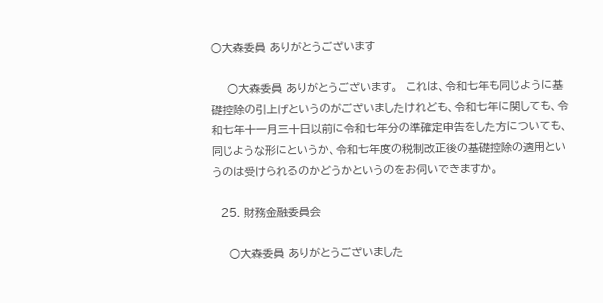○大森委員 ありがとうございます

    ○大森委員 ありがとうございます。  これは、令和七年も同じように基礎控除の引上げというのがございましたけれども、令和七年に関しても、令和七年十一月三十日以前に令和七年分の準確定申告をした方についても、同じような形にというか、令和七年度の税制改正後の基礎控除の適用というのは受けられるのかどうかというのをお伺いできますか。

  25. 財務金融委員会

    ○大森委員 ありがとうございました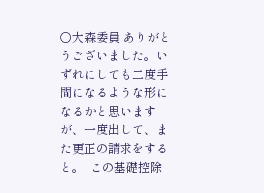○大森委員 ありがとうございました。いずれにしても二度手間になるような形になるかと思いますが、一度出して、また更正の請求をすると。  この基礎控除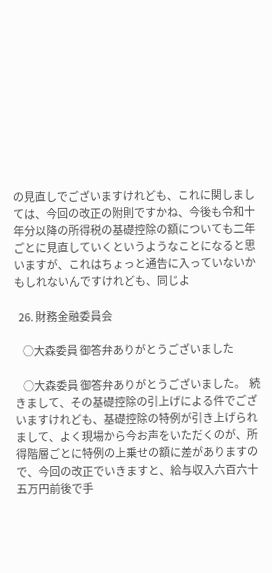の見直しでございますけれども、これに関しましては、今回の改正の附則ですかね、今後も令和十年分以降の所得税の基礎控除の額についても二年ごとに見直していくというようなことになると思いますが、これはちょっと通告に入っていないかもしれないんですけれども、同じよ

  26. 財務金融委員会

    ○大森委員 御答弁ありがとうございました

    ○大森委員 御答弁ありがとうございました。  続きまして、その基礎控除の引上げによる件でございますけれども、基礎控除の特例が引き上げられまして、よく現場から今お声をいただくのが、所得階層ごとに特例の上乗せの額に差がありますので、今回の改正でいきますと、給与収入六百六十五万円前後で手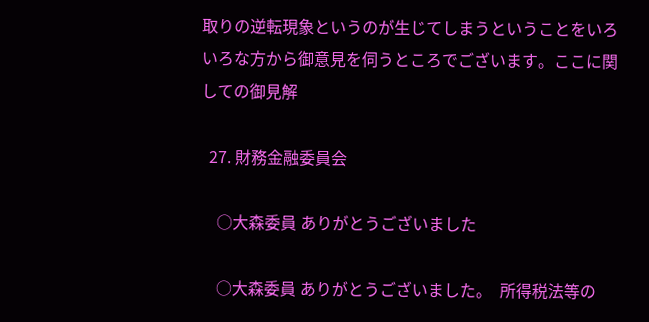取りの逆転現象というのが生じてしまうということをいろいろな方から御意見を伺うところでございます。ここに関しての御見解

  27. 財務金融委員会

    ○大森委員 ありがとうございました

    ○大森委員 ありがとうございました。  所得税法等の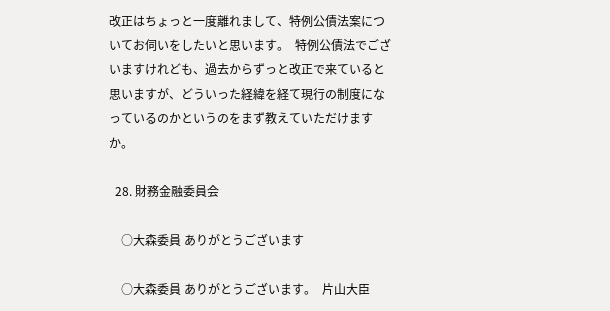改正はちょっと一度離れまして、特例公債法案についてお伺いをしたいと思います。  特例公債法でございますけれども、過去からずっと改正で来ていると思いますが、どういった経緯を経て現行の制度になっているのかというのをまず教えていただけますか。

  28. 財務金融委員会

    ○大森委員 ありがとうございます

    ○大森委員 ありがとうございます。  片山大臣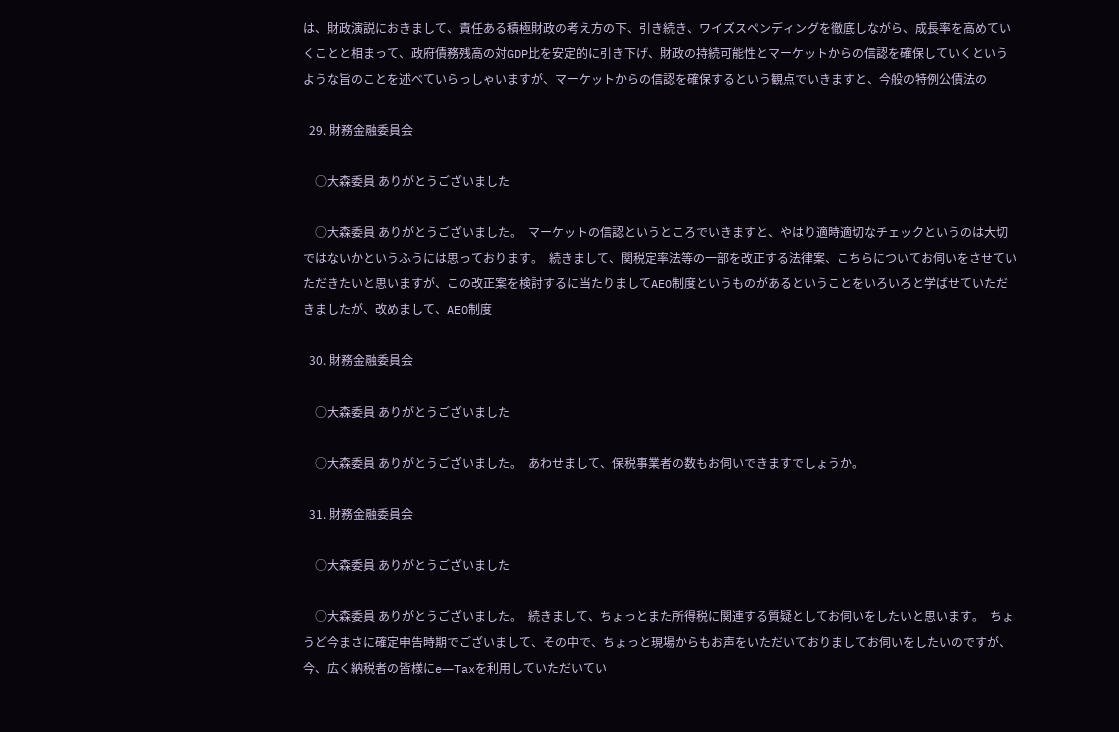は、財政演説におきまして、責任ある積極財政の考え方の下、引き続き、ワイズスペンディングを徹底しながら、成長率を高めていくことと相まって、政府債務残高の対GDP比を安定的に引き下げ、財政の持続可能性とマーケットからの信認を確保していくというような旨のことを述べていらっしゃいますが、マーケットからの信認を確保するという観点でいきますと、今般の特例公債法の

  29. 財務金融委員会

    ○大森委員 ありがとうございました

    ○大森委員 ありがとうございました。  マーケットの信認というところでいきますと、やはり適時適切なチェックというのは大切ではないかというふうには思っております。  続きまして、関税定率法等の一部を改正する法律案、こちらについてお伺いをさせていただきたいと思いますが、この改正案を検討するに当たりましてAEO制度というものがあるということをいろいろと学ばせていただきましたが、改めまして、AEO制度

  30. 財務金融委員会

    ○大森委員 ありがとうございました

    ○大森委員 ありがとうございました。  あわせまして、保税事業者の数もお伺いできますでしょうか。

  31. 財務金融委員会

    ○大森委員 ありがとうございました

    ○大森委員 ありがとうございました。  続きまして、ちょっとまた所得税に関連する質疑としてお伺いをしたいと思います。  ちょうど今まさに確定申告時期でございまして、その中で、ちょっと現場からもお声をいただいておりましてお伺いをしたいのですが、今、広く納税者の皆様にe―Taxを利用していただいてい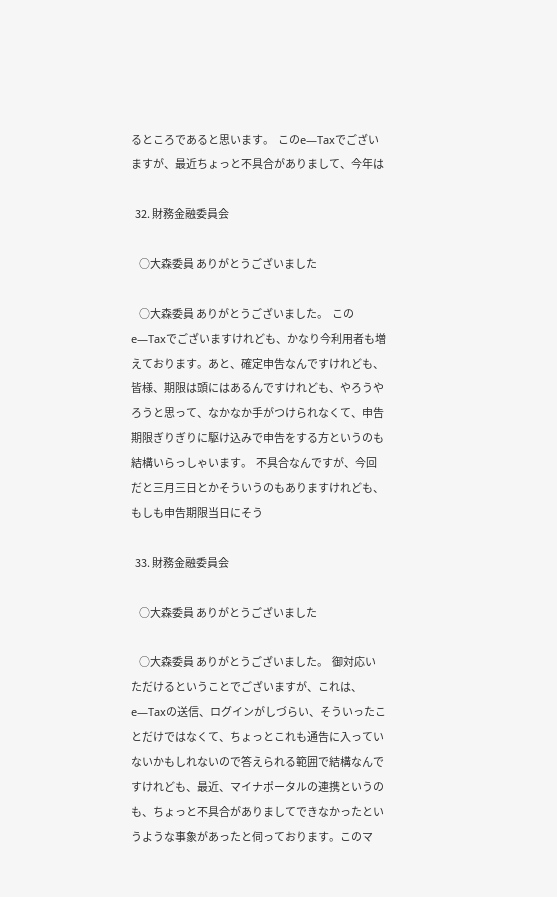るところであると思います。  このe―Taxでございますが、最近ちょっと不具合がありまして、今年は

  32. 財務金融委員会

    ○大森委員 ありがとうございました

    ○大森委員 ありがとうございました。  このe―Taxでございますけれども、かなり今利用者も増えております。あと、確定申告なんですけれども、皆様、期限は頭にはあるんですけれども、やろうやろうと思って、なかなか手がつけられなくて、申告期限ぎりぎりに駆け込みで申告をする方というのも結構いらっしゃいます。  不具合なんですが、今回だと三月三日とかそういうのもありますけれども、もしも申告期限当日にそう

  33. 財務金融委員会

    ○大森委員 ありがとうございました

    ○大森委員 ありがとうございました。  御対応いただけるということでございますが、これは、e―Taxの送信、ログインがしづらい、そういったことだけではなくて、ちょっとこれも通告に入っていないかもしれないので答えられる範囲で結構なんですけれども、最近、マイナポータルの連携というのも、ちょっと不具合がありましてできなかったというような事象があったと伺っております。このマ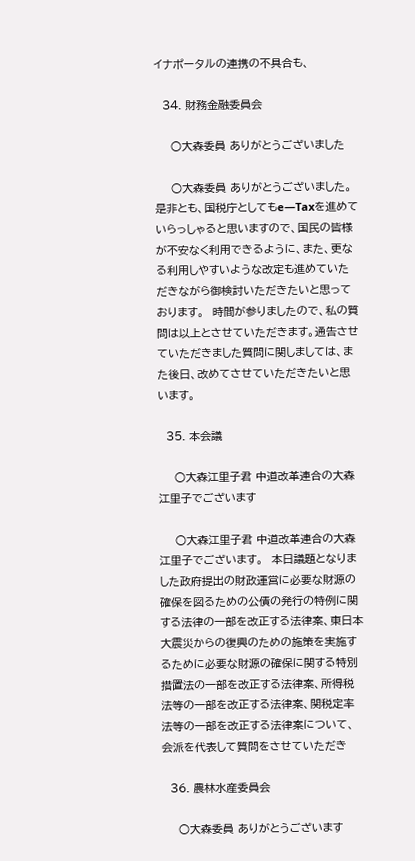イナポータルの連携の不具合も、

  34. 財務金融委員会

    ○大森委員 ありがとうございました

    ○大森委員 ありがとうございました。  是非とも、国税庁としてもe―Taxを進めていらっしゃると思いますので、国民の皆様が不安なく利用できるように、また、更なる利用しやすいような改定も進めていただきながら御検討いただきたいと思っております。  時間が参りましたので、私の質問は以上とさせていただきます。通告させていただきました質問に関しましては、また後日、改めてさせていただきたいと思います。

  35. 本会議

    ○大森江里子君 中道改革連合の大森江里子でございます

    ○大森江里子君 中道改革連合の大森江里子でございます。  本日議題となりました政府提出の財政運営に必要な財源の確保を図るための公債の発行の特例に関する法律の一部を改正する法律案、東日本大震災からの復興のための施策を実施するために必要な財源の確保に関する特別措置法の一部を改正する法律案、所得税法等の一部を改正する法律案、関税定率法等の一部を改正する法律案について、会派を代表して質問をさせていただき

  36. 農林水産委員会

    ○大森委員 ありがとうございます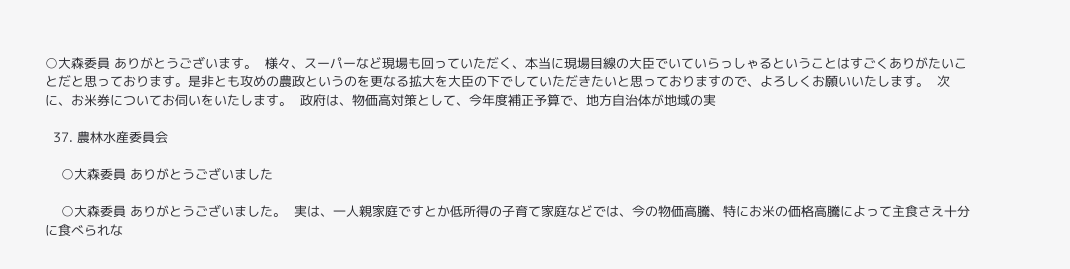○大森委員 ありがとうございます。  様々、スーパーなど現場も回っていただく、本当に現場目線の大臣でいていらっしゃるということはすごくありがたいことだと思っております。是非とも攻めの農政というのを更なる拡大を大臣の下でしていただきたいと思っておりますので、よろしくお願いいたします。  次に、お米券についてお伺いをいたします。  政府は、物価高対策として、今年度補正予算で、地方自治体が地域の実

  37. 農林水産委員会

    ○大森委員 ありがとうございました

    ○大森委員 ありがとうございました。  実は、一人親家庭ですとか低所得の子育て家庭などでは、今の物価高騰、特にお米の価格高騰によって主食さえ十分に食べられな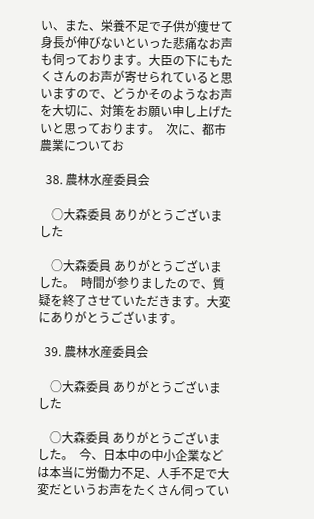い、また、栄養不足で子供が痩せて身長が伸びないといった悲痛なお声も伺っております。大臣の下にもたくさんのお声が寄せられていると思いますので、どうかそのようなお声を大切に、対策をお願い申し上げたいと思っております。  次に、都市農業についてお

  38. 農林水産委員会

    ○大森委員 ありがとうございました

    ○大森委員 ありがとうございました。  時間が参りましたので、質疑を終了させていただきます。大変にありがとうございます。

  39. 農林水産委員会

    ○大森委員 ありがとうございました

    ○大森委員 ありがとうございました。  今、日本中の中小企業などは本当に労働力不足、人手不足で大変だというお声をたくさん伺ってい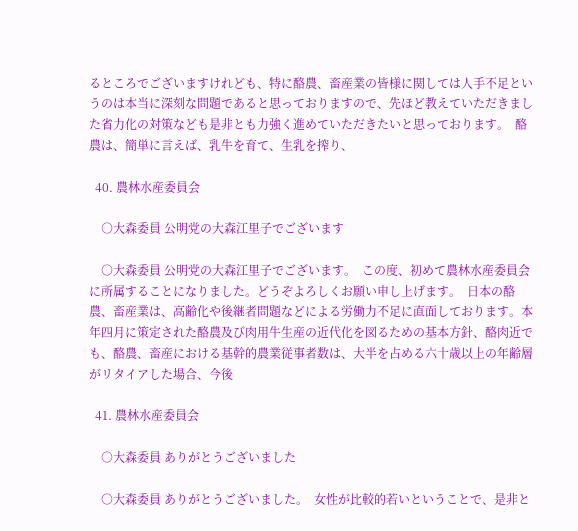るところでございますけれども、特に酪農、畜産業の皆様に関しては人手不足というのは本当に深刻な問題であると思っておりますので、先ほど教えていただきました省力化の対策なども是非とも力強く進めていただきたいと思っております。  酪農は、簡単に言えば、乳牛を育て、生乳を搾り、

  40. 農林水産委員会

    ○大森委員 公明党の大森江里子でございます

    ○大森委員 公明党の大森江里子でございます。  この度、初めて農林水産委員会に所属することになりました。どうぞよろしくお願い申し上げます。  日本の酪農、畜産業は、高齢化や後継者問題などによる労働力不足に直面しております。本年四月に策定された酪農及び肉用牛生産の近代化を図るための基本方針、酪肉近でも、酪農、畜産における基幹的農業従事者数は、大半を占める六十歳以上の年齢層がリタイアした場合、今後

  41. 農林水産委員会

    ○大森委員 ありがとうございました

    ○大森委員 ありがとうございました。  女性が比較的若いということで、是非と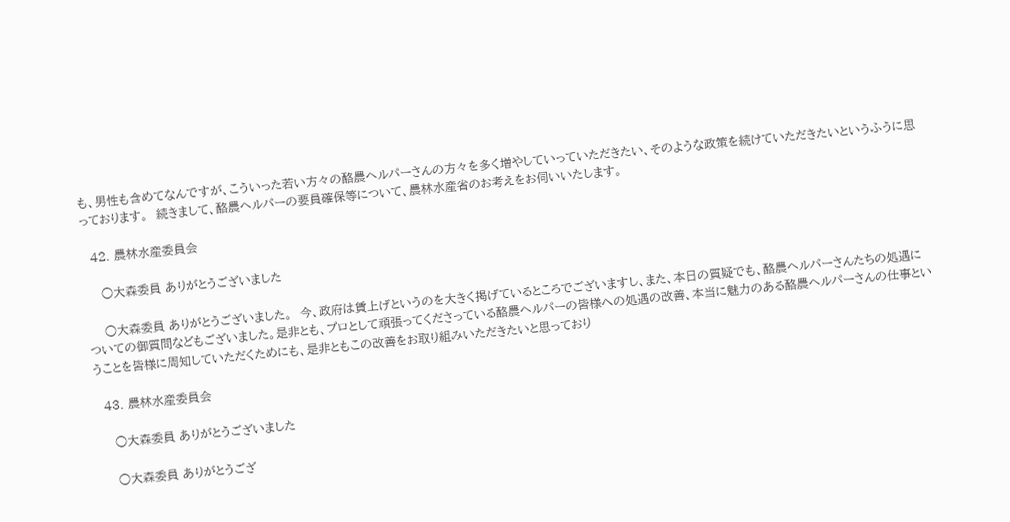も、男性も含めてなんですが、こういった若い方々の酪農ヘルパーさんの方々を多く増やしていっていただきたい、そのような政策を続けていただきたいというふうに思っております。  続きまして、酪農ヘルパーの要員確保等について、農林水産省のお考えをお伺いいたします。

  42. 農林水産委員会

    ○大森委員 ありがとうございました

    ○大森委員 ありがとうございました。  今、政府は賃上げというのを大きく掲げているところでございますし、また、本日の質疑でも、酪農ヘルパーさんたちの処遇についての御質問などもございました。是非とも、プロとして頑張ってくださっている酪農ヘルパーの皆様への処遇の改善、本当に魅力のある酪農ヘルパーさんの仕事ということを皆様に周知していただくためにも、是非ともこの改善をお取り組みいただきたいと思っており

  43. 農林水産委員会

    ○大森委員 ありがとうございました

    ○大森委員 ありがとうござ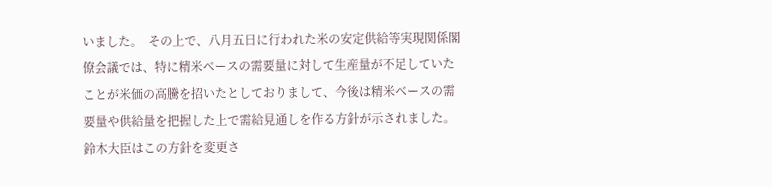いました。  その上で、八月五日に行われた米の安定供給等実現関係閣僚会議では、特に精米ベースの需要量に対して生産量が不足していたことが米価の高騰を招いたとしておりまして、今後は精米ベースの需要量や供給量を把握した上で需給見通しを作る方針が示されました。鈴木大臣はこの方針を変更さ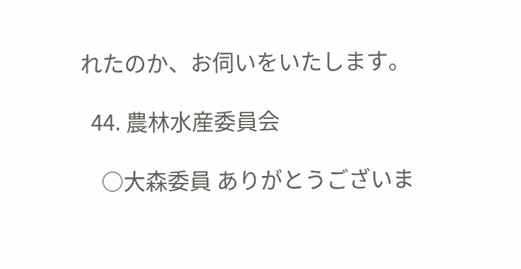れたのか、お伺いをいたします。

  44. 農林水産委員会

    ○大森委員 ありがとうございま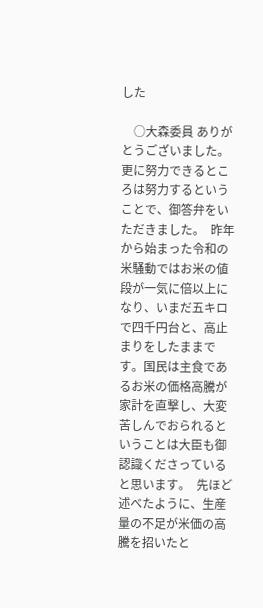した

    ○大森委員 ありがとうございました。更に努力できるところは努力するということで、御答弁をいただきました。  昨年から始まった令和の米騒動ではお米の値段が一気に倍以上になり、いまだ五キロで四千円台と、高止まりをしたままです。国民は主食であるお米の価格高騰が家計を直撃し、大変苦しんでおられるということは大臣も御認識くださっていると思います。  先ほど述べたように、生産量の不足が米価の高騰を招いたと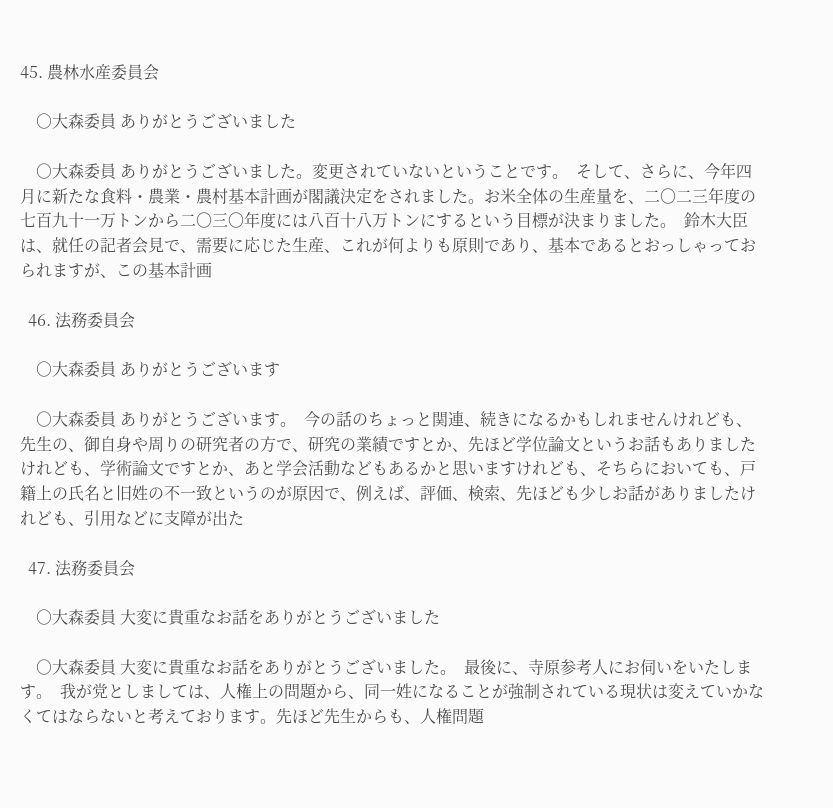45. 農林水産委員会

    ○大森委員 ありがとうございました

    ○大森委員 ありがとうございました。変更されていないということです。  そして、さらに、今年四月に新たな食料・農業・農村基本計画が閣議決定をされました。お米全体の生産量を、二〇二三年度の七百九十一万トンから二〇三〇年度には八百十八万トンにするという目標が決まりました。  鈴木大臣は、就任の記者会見で、需要に応じた生産、これが何よりも原則であり、基本であるとおっしゃっておられますが、この基本計画

  46. 法務委員会

    ○大森委員 ありがとうございます

    ○大森委員 ありがとうございます。  今の話のちょっと関連、続きになるかもしれませんけれども、先生の、御自身や周りの研究者の方で、研究の業績ですとか、先ほど学位論文というお話もありましたけれども、学術論文ですとか、あと学会活動などもあるかと思いますけれども、そちらにおいても、戸籍上の氏名と旧姓の不一致というのが原因で、例えば、評価、検索、先ほども少しお話がありましたけれども、引用などに支障が出た

  47. 法務委員会

    ○大森委員 大変に貴重なお話をありがとうございました

    ○大森委員 大変に貴重なお話をありがとうございました。  最後に、寺原参考人にお伺いをいたします。  我が党としましては、人権上の問題から、同一姓になることが強制されている現状は変えていかなくてはならないと考えております。先ほど先生からも、人権問題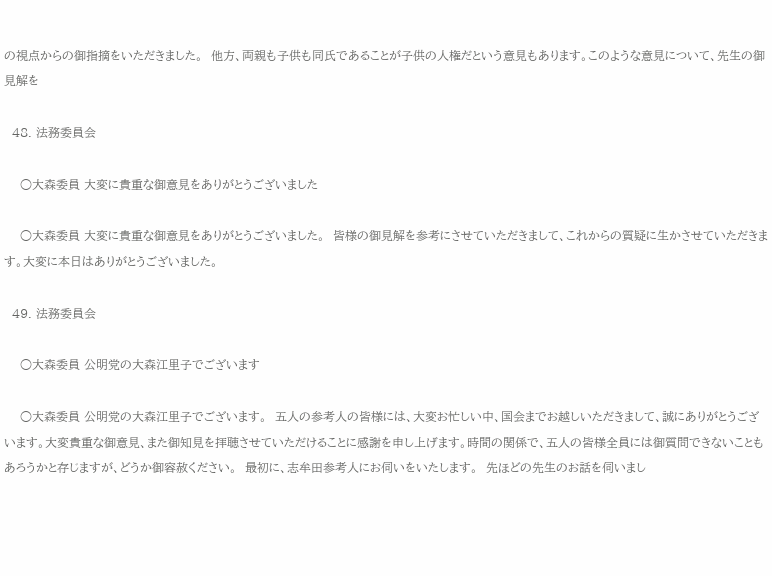の視点からの御指摘をいただきました。  他方、両親も子供も同氏であることが子供の人権だという意見もあります。このような意見について、先生の御見解を

  48. 法務委員会

    ○大森委員 大変に貴重な御意見をありがとうございました

    ○大森委員 大変に貴重な御意見をありがとうございました。  皆様の御見解を参考にさせていただきまして、これからの質疑に生かさせていただきます。大変に本日はありがとうございました。

  49. 法務委員会

    ○大森委員 公明党の大森江里子でございます

    ○大森委員 公明党の大森江里子でございます。  五人の参考人の皆様には、大変お忙しい中、国会までお越しいただきまして、誠にありがとうございます。大変貴重な御意見、また御知見を拝聴させていただけることに感謝を申し上げます。時間の関係で、五人の皆様全員には御質問できないこともあろうかと存じますが、どうか御容赦ください。  最初に、志牟田参考人にお伺いをいたします。  先ほどの先生のお話を伺いまし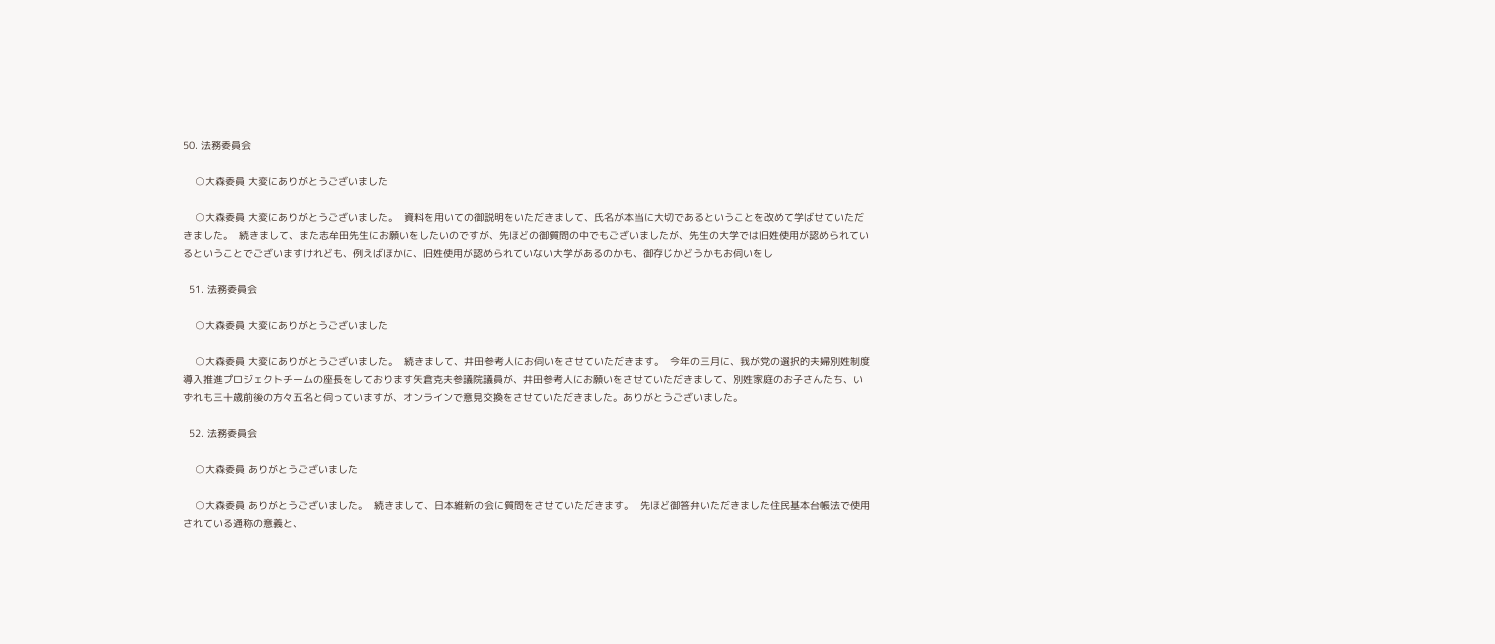50. 法務委員会

    ○大森委員 大変にありがとうございました

    ○大森委員 大変にありがとうございました。  資料を用いての御説明をいただきまして、氏名が本当に大切であるということを改めて学ばせていただきました。  続きまして、また志牟田先生にお願いをしたいのですが、先ほどの御質問の中でもございましたが、先生の大学では旧姓使用が認められているということでございますけれども、例えばほかに、旧姓使用が認められていない大学があるのかも、御存じかどうかもお伺いをし

  51. 法務委員会

    ○大森委員 大変にありがとうございました

    ○大森委員 大変にありがとうございました。  続きまして、井田参考人にお伺いをさせていただきます。  今年の三月に、我が党の選択的夫婦別姓制度導入推進プロジェクトチームの座長をしております矢倉克夫参議院議員が、井田参考人にお願いをさせていただきまして、別姓家庭のお子さんたち、いずれも三十歳前後の方々五名と伺っていますが、オンラインで意見交換をさせていただきました。ありがとうございました。

  52. 法務委員会

    ○大森委員 ありがとうございました

    ○大森委員 ありがとうございました。  続きまして、日本維新の会に質問をさせていただきます。  先ほど御答弁いただきました住民基本台帳法で使用されている通称の意義と、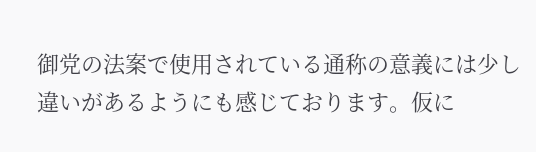御党の法案で使用されている通称の意義には少し違いがあるようにも感じております。仮に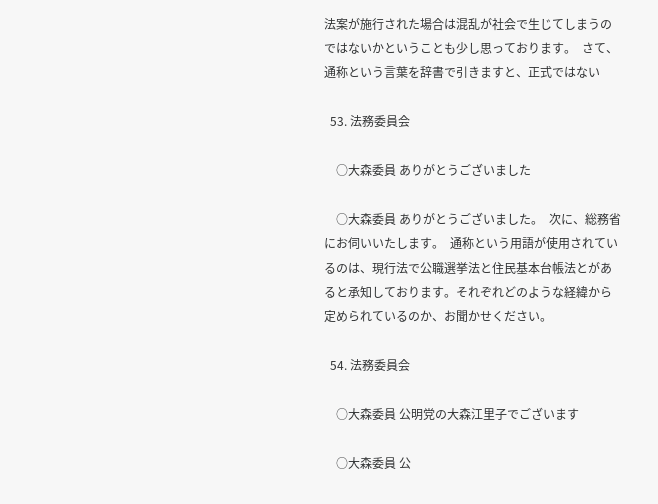法案が施行された場合は混乱が社会で生じてしまうのではないかということも少し思っております。  さて、通称という言葉を辞書で引きますと、正式ではない

  53. 法務委員会

    ○大森委員 ありがとうございました

    ○大森委員 ありがとうございました。  次に、総務省にお伺いいたします。  通称という用語が使用されているのは、現行法で公職選挙法と住民基本台帳法とがあると承知しております。それぞれどのような経緯から定められているのか、お聞かせください。

  54. 法務委員会

    ○大森委員 公明党の大森江里子でございます

    ○大森委員 公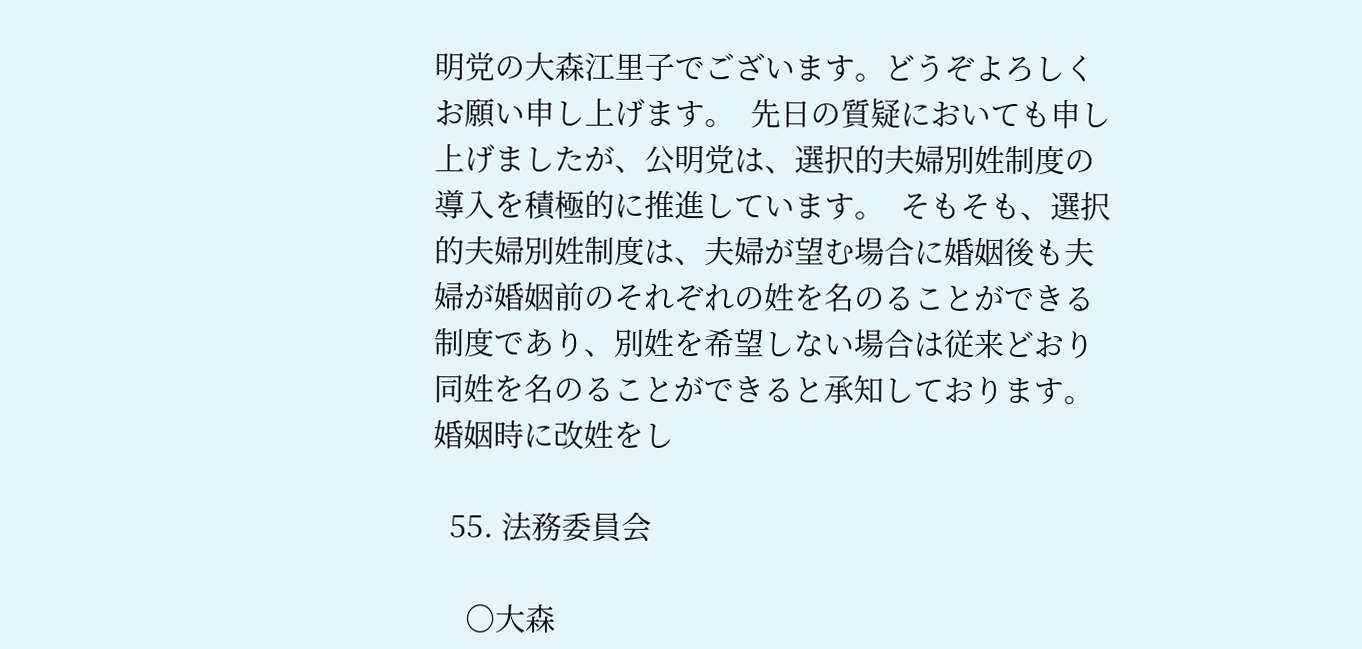明党の大森江里子でございます。どうぞよろしくお願い申し上げます。  先日の質疑においても申し上げましたが、公明党は、選択的夫婦別姓制度の導入を積極的に推進しています。  そもそも、選択的夫婦別姓制度は、夫婦が望む場合に婚姻後も夫婦が婚姻前のそれぞれの姓を名のることができる制度であり、別姓を希望しない場合は従来どおり同姓を名のることができると承知しております。  婚姻時に改姓をし

  55. 法務委員会

    ○大森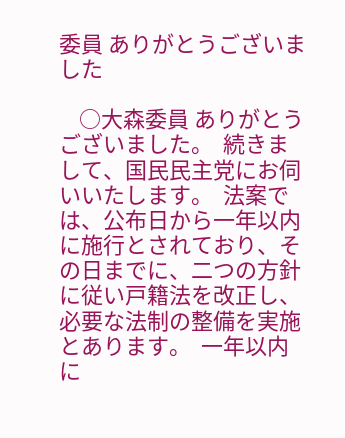委員 ありがとうございました

    ○大森委員 ありがとうございました。  続きまして、国民民主党にお伺いいたします。  法案では、公布日から一年以内に施行とされており、その日までに、二つの方針に従い戸籍法を改正し、必要な法制の整備を実施とあります。  一年以内に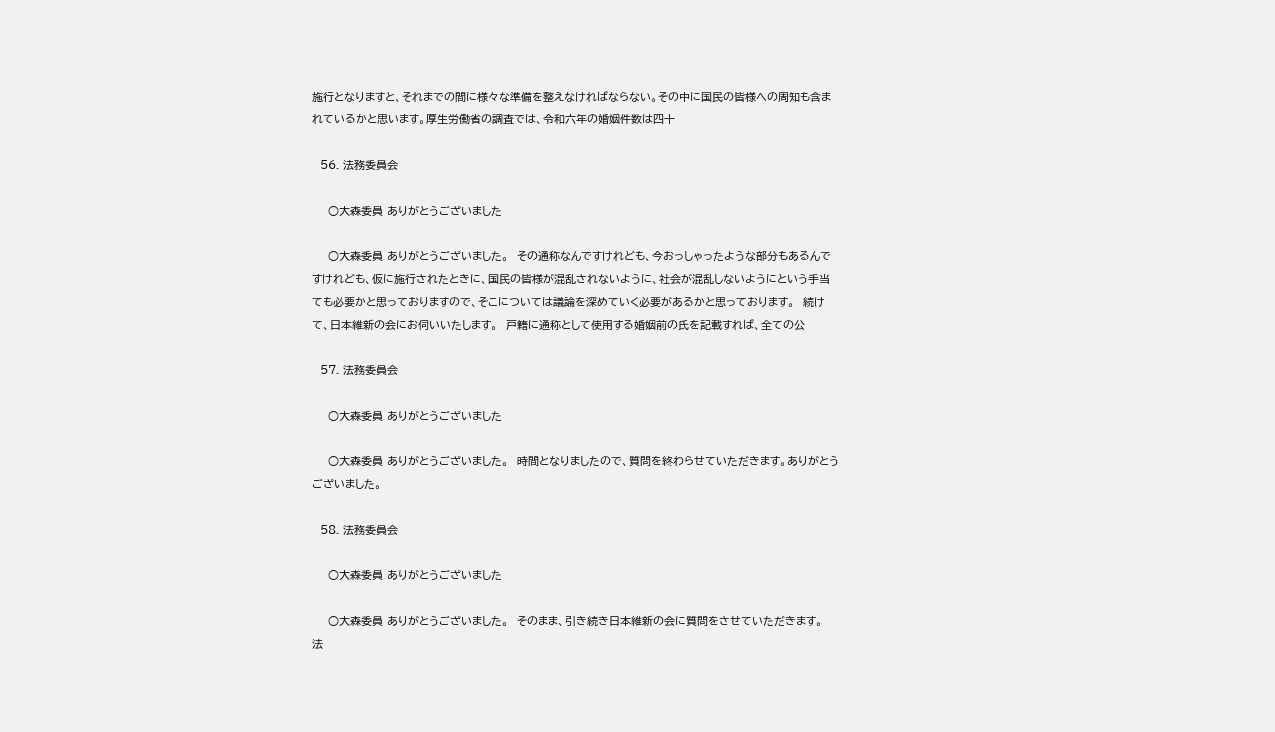施行となりますと、それまでの間に様々な準備を整えなければならない。その中に国民の皆様への周知も含まれているかと思います。厚生労働省の調査では、令和六年の婚姻件数は四十

  56. 法務委員会

    ○大森委員 ありがとうございました

    ○大森委員 ありがとうございました。  その通称なんですけれども、今おっしゃったような部分もあるんですけれども、仮に施行されたときに、国民の皆様が混乱されないように、社会が混乱しないようにという手当ても必要かと思っておりますので、そこについては議論を深めていく必要があるかと思っております。  続けて、日本維新の会にお伺いいたします。  戸籍に通称として使用する婚姻前の氏を記載すれば、全ての公

  57. 法務委員会

    ○大森委員 ありがとうございました

    ○大森委員 ありがとうございました。  時間となりましたので、質問を終わらせていただきます。ありがとうございました。

  58. 法務委員会

    ○大森委員 ありがとうございました

    ○大森委員 ありがとうございました。  そのまま、引き続き日本維新の会に質問をさせていただきます。  法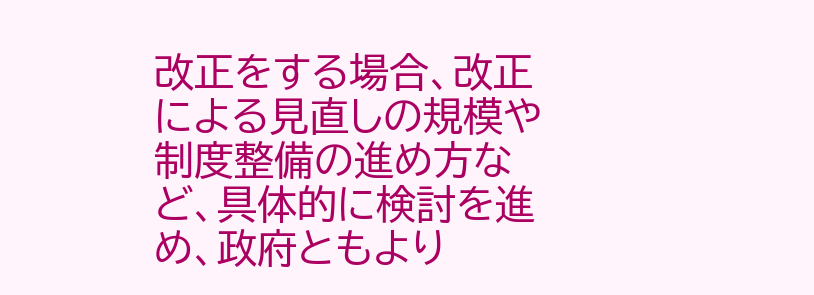改正をする場合、改正による見直しの規模や制度整備の進め方など、具体的に検討を進め、政府ともより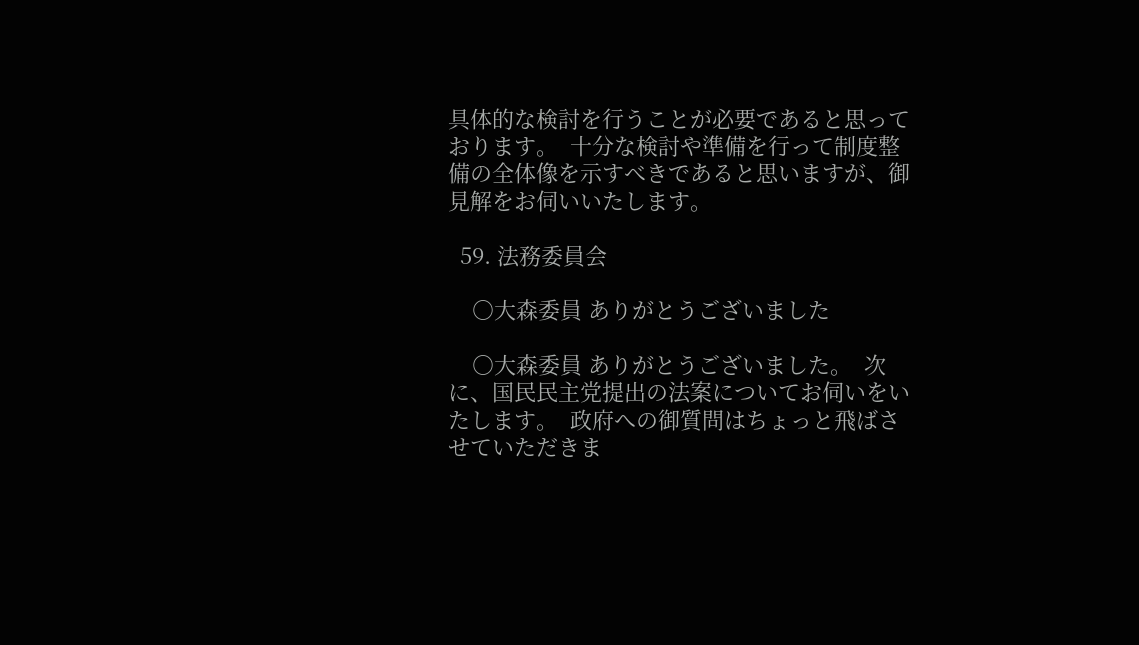具体的な検討を行うことが必要であると思っております。  十分な検討や準備を行って制度整備の全体像を示すべきであると思いますが、御見解をお伺いいたします。

  59. 法務委員会

    ○大森委員 ありがとうございました

    ○大森委員 ありがとうございました。  次に、国民民主党提出の法案についてお伺いをいたします。  政府への御質問はちょっと飛ばさせていただきま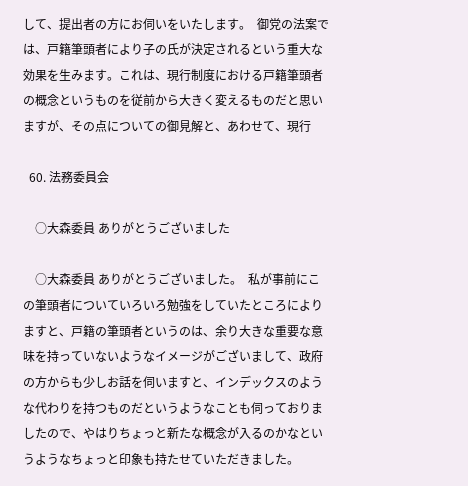して、提出者の方にお伺いをいたします。  御党の法案では、戸籍筆頭者により子の氏が決定されるという重大な効果を生みます。これは、現行制度における戸籍筆頭者の概念というものを従前から大きく変えるものだと思いますが、その点についての御見解と、あわせて、現行

  60. 法務委員会

    ○大森委員 ありがとうございました

    ○大森委員 ありがとうございました。  私が事前にこの筆頭者についていろいろ勉強をしていたところによりますと、戸籍の筆頭者というのは、余り大きな重要な意味を持っていないようなイメージがございまして、政府の方からも少しお話を伺いますと、インデックスのような代わりを持つものだというようなことも伺っておりましたので、やはりちょっと新たな概念が入るのかなというようなちょっと印象も持たせていただきました。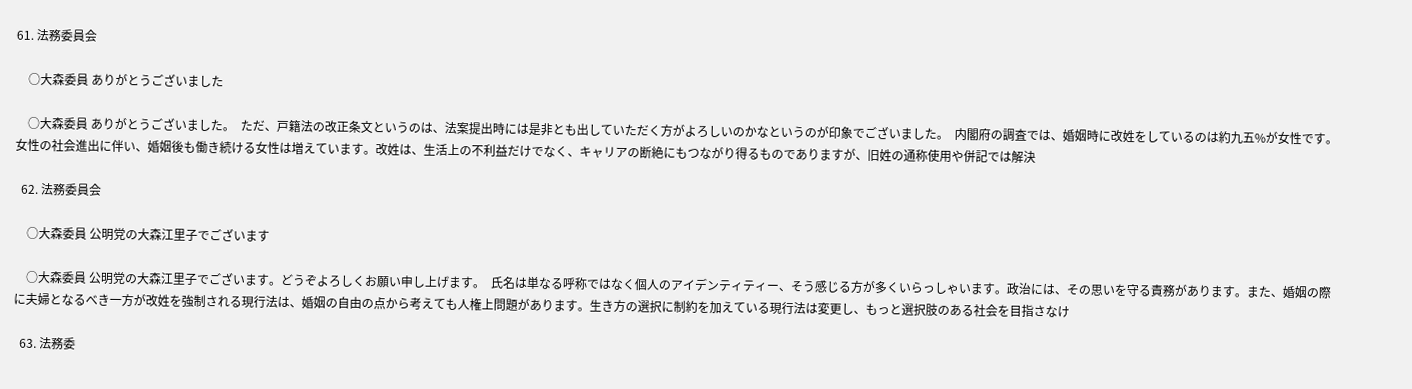61. 法務委員会

    ○大森委員 ありがとうございました

    ○大森委員 ありがとうございました。  ただ、戸籍法の改正条文というのは、法案提出時には是非とも出していただく方がよろしいのかなというのが印象でございました。  内閣府の調査では、婚姻時に改姓をしているのは約九五%が女性です。女性の社会進出に伴い、婚姻後も働き続ける女性は増えています。改姓は、生活上の不利益だけでなく、キャリアの断絶にもつながり得るものでありますが、旧姓の通称使用や併記では解決

  62. 法務委員会

    ○大森委員 公明党の大森江里子でございます

    ○大森委員 公明党の大森江里子でございます。どうぞよろしくお願い申し上げます。  氏名は単なる呼称ではなく個人のアイデンティティー、そう感じる方が多くいらっしゃいます。政治には、その思いを守る責務があります。また、婚姻の際に夫婦となるべき一方が改姓を強制される現行法は、婚姻の自由の点から考えても人権上問題があります。生き方の選択に制約を加えている現行法は変更し、もっと選択肢のある社会を目指さなけ

  63. 法務委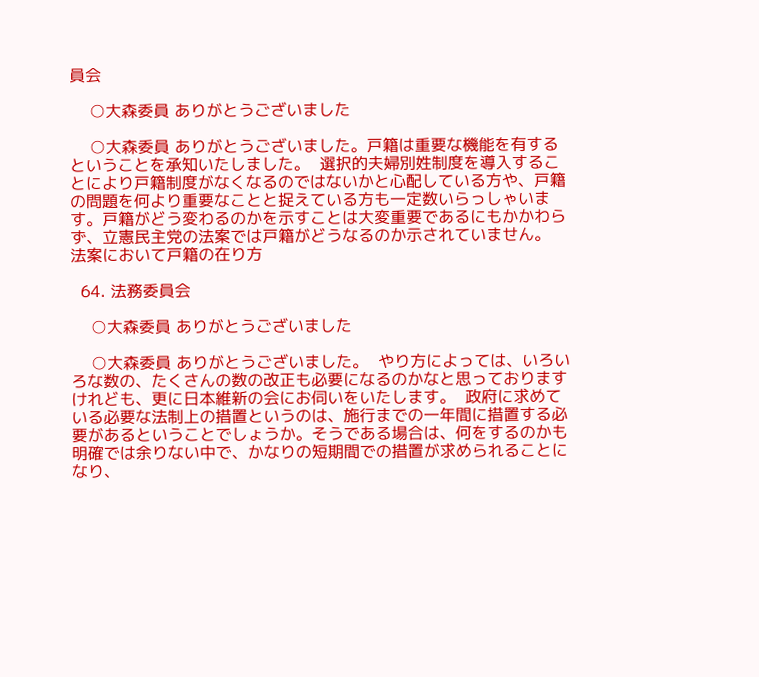員会

    ○大森委員 ありがとうございました

    ○大森委員 ありがとうございました。戸籍は重要な機能を有するということを承知いたしました。  選択的夫婦別姓制度を導入することにより戸籍制度がなくなるのではないかと心配している方や、戸籍の問題を何より重要なことと捉えている方も一定数いらっしゃいます。戸籍がどう変わるのかを示すことは大変重要であるにもかかわらず、立憲民主党の法案では戸籍がどうなるのか示されていません。  法案において戸籍の在り方

  64. 法務委員会

    ○大森委員 ありがとうございました

    ○大森委員 ありがとうございました。  やり方によっては、いろいろな数の、たくさんの数の改正も必要になるのかなと思っておりますけれども、更に日本維新の会にお伺いをいたします。  政府に求めている必要な法制上の措置というのは、施行までの一年間に措置する必要があるということでしょうか。そうである場合は、何をするのかも明確では余りない中で、かなりの短期間での措置が求められることになり、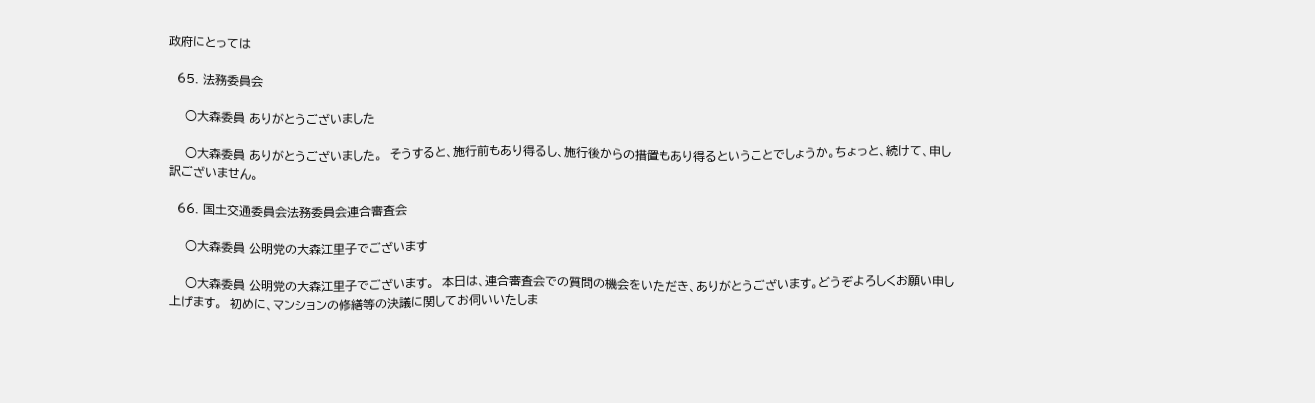政府にとっては

  65. 法務委員会

    ○大森委員 ありがとうございました

    ○大森委員 ありがとうございました。  そうすると、施行前もあり得るし、施行後からの措置もあり得るということでしょうか。ちょっと、続けて、申し訳ございません。

  66. 国土交通委員会法務委員会連合審査会

    ○大森委員 公明党の大森江里子でございます

    ○大森委員 公明党の大森江里子でございます。  本日は、連合審査会での質問の機会をいただき、ありがとうございます。どうぞよろしくお願い申し上げます。  初めに、マンションの修繕等の決議に関してお伺いいたしま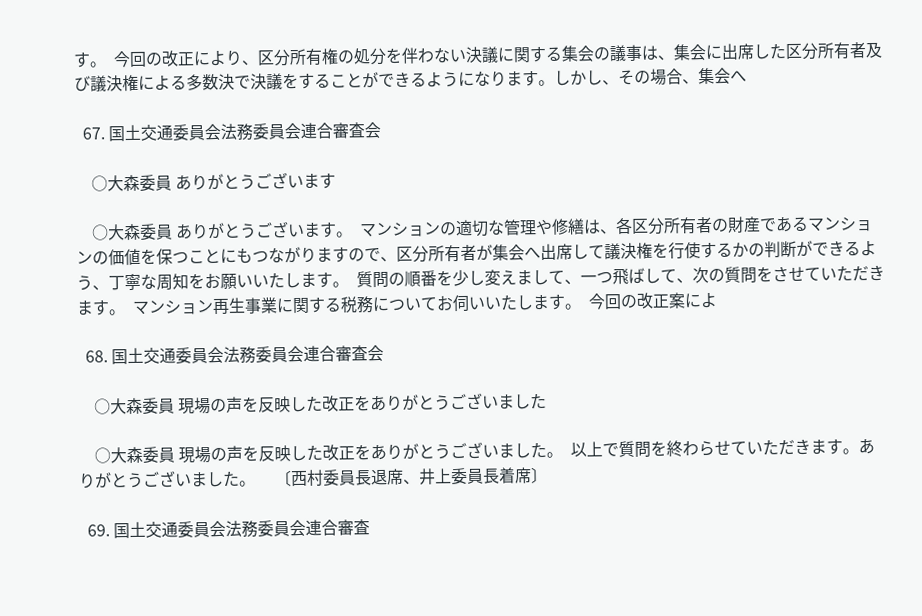す。  今回の改正により、区分所有権の処分を伴わない決議に関する集会の議事は、集会に出席した区分所有者及び議決権による多数決で決議をすることができるようになります。しかし、その場合、集会へ

  67. 国土交通委員会法務委員会連合審査会

    ○大森委員 ありがとうございます

    ○大森委員 ありがとうございます。  マンションの適切な管理や修繕は、各区分所有者の財産であるマンションの価値を保つことにもつながりますので、区分所有者が集会へ出席して議決権を行使するかの判断ができるよう、丁寧な周知をお願いいたします。  質問の順番を少し変えまして、一つ飛ばして、次の質問をさせていただきます。  マンション再生事業に関する税務についてお伺いいたします。  今回の改正案によ

  68. 国土交通委員会法務委員会連合審査会

    ○大森委員 現場の声を反映した改正をありがとうございました

    ○大森委員 現場の声を反映した改正をありがとうございました。  以上で質問を終わらせていただきます。ありがとうございました。     〔西村委員長退席、井上委員長着席〕

  69. 国土交通委員会法務委員会連合審査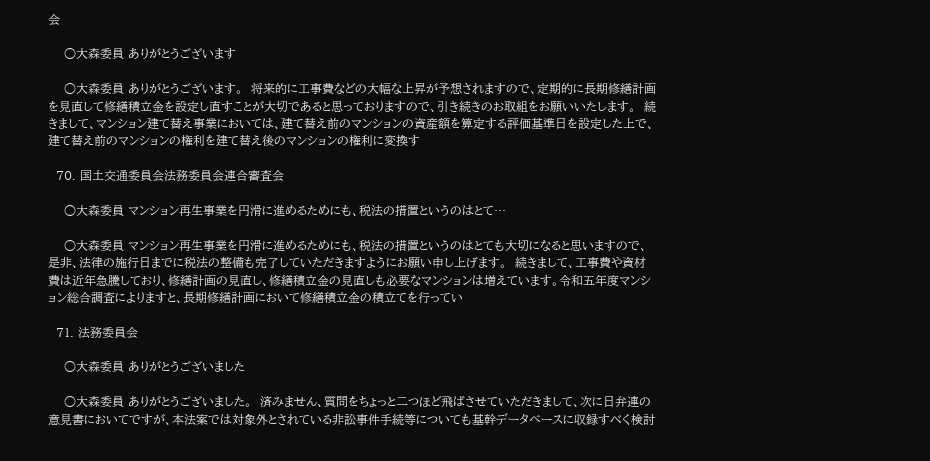会

    ○大森委員 ありがとうございます

    ○大森委員 ありがとうございます。  将来的に工事費などの大幅な上昇が予想されますので、定期的に長期修繕計画を見直して修繕積立金を設定し直すことが大切であると思っておりますので、引き続きのお取組をお願いいたします。  続きまして、マンション建て替え事業においては、建て替え前のマンションの資産額を算定する評価基準日を設定した上で、建て替え前のマンションの権利を建て替え後のマンションの権利に変換す

  70. 国土交通委員会法務委員会連合審査会

    ○大森委員 マンション再生事業を円滑に進めるためにも、税法の措置というのはとて…

    ○大森委員 マンション再生事業を円滑に進めるためにも、税法の措置というのはとても大切になると思いますので、是非、法律の施行日までに税法の整備も完了していただきますようにお願い申し上げます。  続きまして、工事費や資材費は近年急騰しており、修繕計画の見直し、修繕積立金の見直しも必要なマンションは増えています。令和五年度マンション総合調査によりますと、長期修繕計画において修繕積立金の積立てを行ってい

  71. 法務委員会

    ○大森委員 ありがとうございました

    ○大森委員 ありがとうございました。  済みません、質問をちょっと二つほど飛ばさせていただきまして、次に日弁連の意見書においてですが、本法案では対象外とされている非訟事件手続等についても基幹データベースに収録すべく検討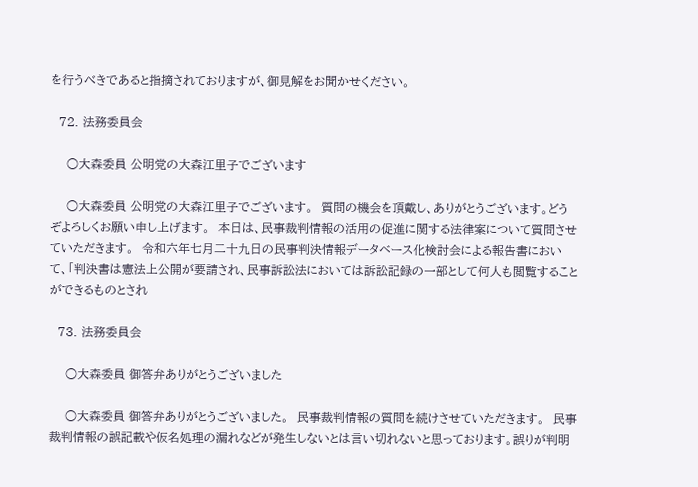を行うべきであると指摘されておりますが、御見解をお聞かせください。

  72. 法務委員会

    ○大森委員 公明党の大森江里子でございます

    ○大森委員 公明党の大森江里子でございます。  質問の機会を頂戴し、ありがとうございます。どうぞよろしくお願い申し上げます。  本日は、民事裁判情報の活用の促進に関する法律案について質問させていただきます。  令和六年七月二十九日の民事判決情報データベース化検討会による報告書において、「判決書は憲法上公開が要請され、民事訴訟法においては訴訟記録の一部として何人も閲覧することができるものとされ

  73. 法務委員会

    ○大森委員 御答弁ありがとうございました

    ○大森委員 御答弁ありがとうございました。  民事裁判情報の質問を続けさせていただきます。  民事裁判情報の誤記載や仮名処理の漏れなどが発生しないとは言い切れないと思っております。誤りが判明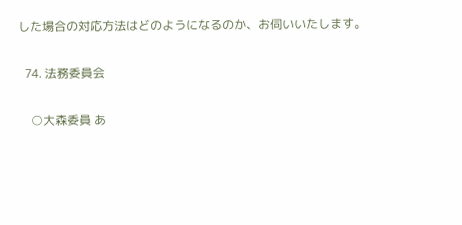した場合の対応方法はどのようになるのか、お伺いいたします。

  74. 法務委員会

    ○大森委員 あ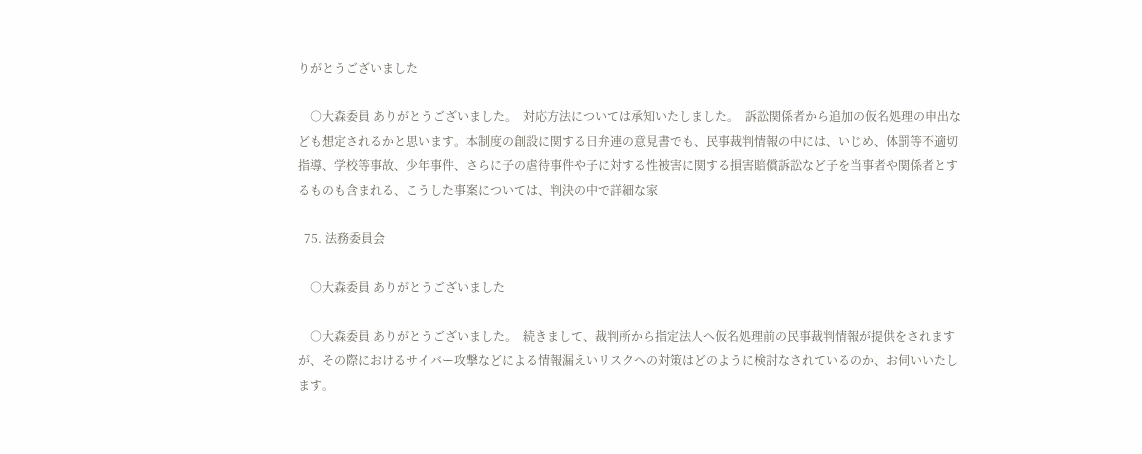りがとうございました

    ○大森委員 ありがとうございました。  対応方法については承知いたしました。  訴訟関係者から追加の仮名処理の申出なども想定されるかと思います。本制度の創設に関する日弁連の意見書でも、民事裁判情報の中には、いじめ、体罰等不適切指導、学校等事故、少年事件、さらに子の虐待事件や子に対する性被害に関する損害賠償訴訟など子を当事者や関係者とするものも含まれる、こうした事案については、判決の中で詳細な家

  75. 法務委員会

    ○大森委員 ありがとうございました

    ○大森委員 ありがとうございました。  続きまして、裁判所から指定法人へ仮名処理前の民事裁判情報が提供をされますが、その際におけるサイバー攻撃などによる情報漏えいリスクへの対策はどのように検討なされているのか、お伺いいたします。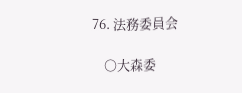76. 法務委員会

    ○大森委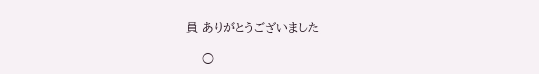員 ありがとうございました

    ○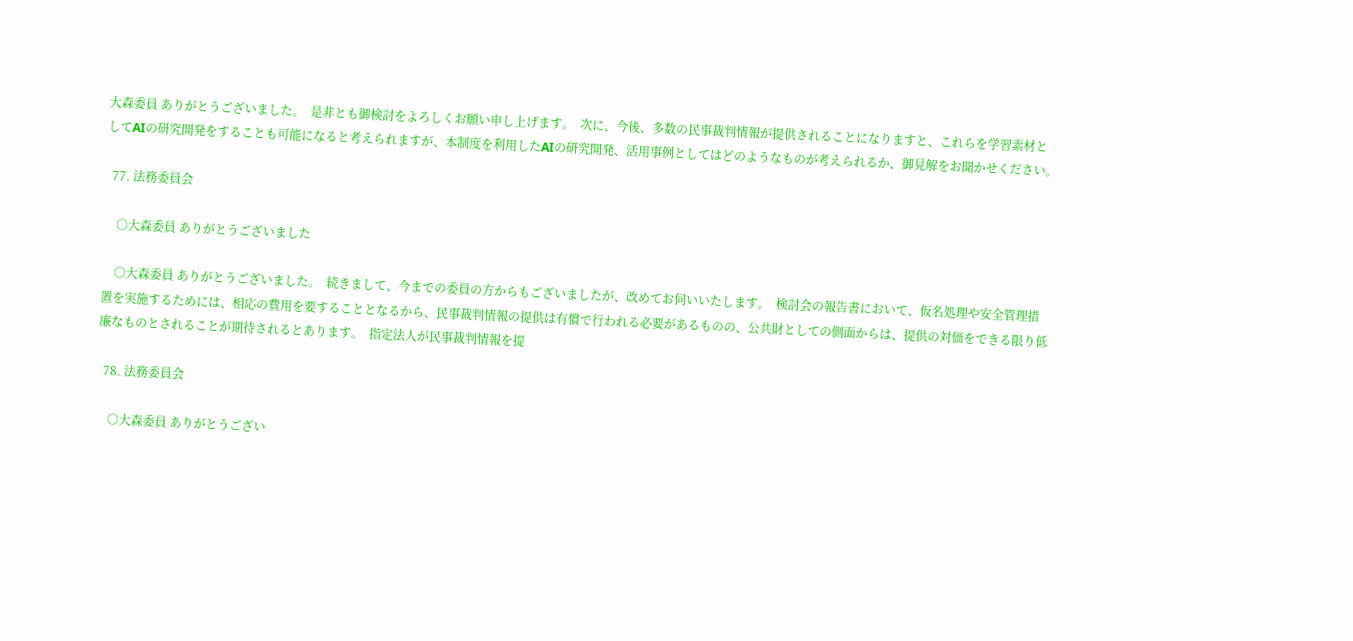大森委員 ありがとうございました。  是非とも御検討をよろしくお願い申し上げます。  次に、今後、多数の民事裁判情報が提供されることになりますと、これらを学習素材としてAIの研究開発をすることも可能になると考えられますが、本制度を利用したAIの研究開発、活用事例としてはどのようなものが考えられるか、御見解をお聞かせください。

  77. 法務委員会

    ○大森委員 ありがとうございました

    ○大森委員 ありがとうございました。  続きまして、今までの委員の方からもございましたが、改めてお伺いいたします。  検討会の報告書において、仮名処理や安全管理措置を実施するためには、相応の費用を要することとなるから、民事裁判情報の提供は有償で行われる必要があるものの、公共財としての側面からは、提供の対価をできる限り低廉なものとされることが期待されるとあります。  指定法人が民事裁判情報を提

  78. 法務委員会

    ○大森委員 ありがとうござい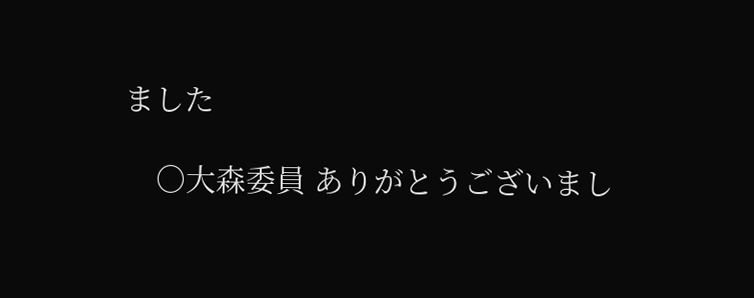ました

    ○大森委員 ありがとうございまし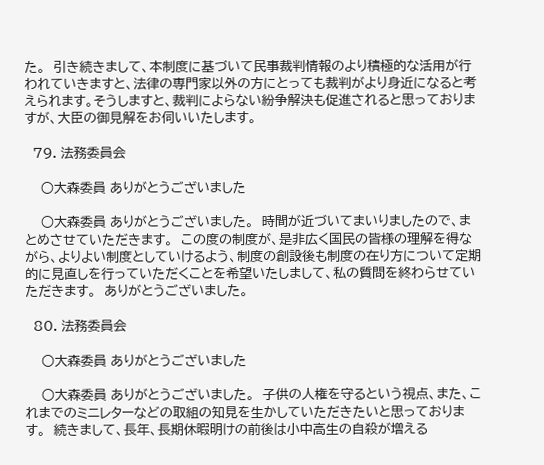た。  引き続きまして、本制度に基づいて民事裁判情報のより積極的な活用が行われていきますと、法律の専門家以外の方にとっても裁判がより身近になると考えられます。そうしますと、裁判によらない紛争解決も促進されると思っておりますが、大臣の御見解をお伺いいたします。

  79. 法務委員会

    ○大森委員 ありがとうございました

    ○大森委員 ありがとうございました。  時間が近づいてまいりましたので、まとめさせていただきます。  この度の制度が、是非広く国民の皆様の理解を得ながら、よりよい制度としていけるよう、制度の創設後も制度の在り方について定期的に見直しを行っていただくことを希望いたしまして、私の質問を終わらせていただきます。  ありがとうございました。

  80. 法務委員会

    ○大森委員 ありがとうございました

    ○大森委員 ありがとうございました。  子供の人権を守るという視点、また、これまでのミニレターなどの取組の知見を生かしていただきたいと思っております。  続きまして、長年、長期休暇明けの前後は小中高生の自殺が増える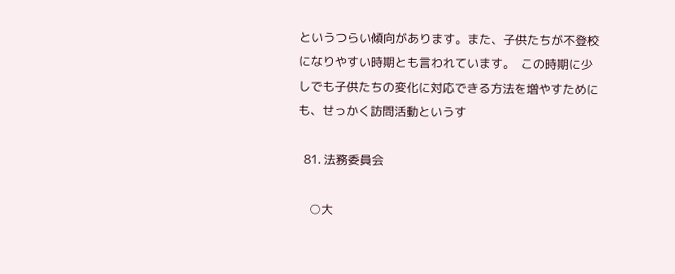というつらい傾向があります。また、子供たちが不登校になりやすい時期とも言われています。  この時期に少しでも子供たちの変化に対応できる方法を増やすためにも、せっかく訪問活動というす

  81. 法務委員会

    ○大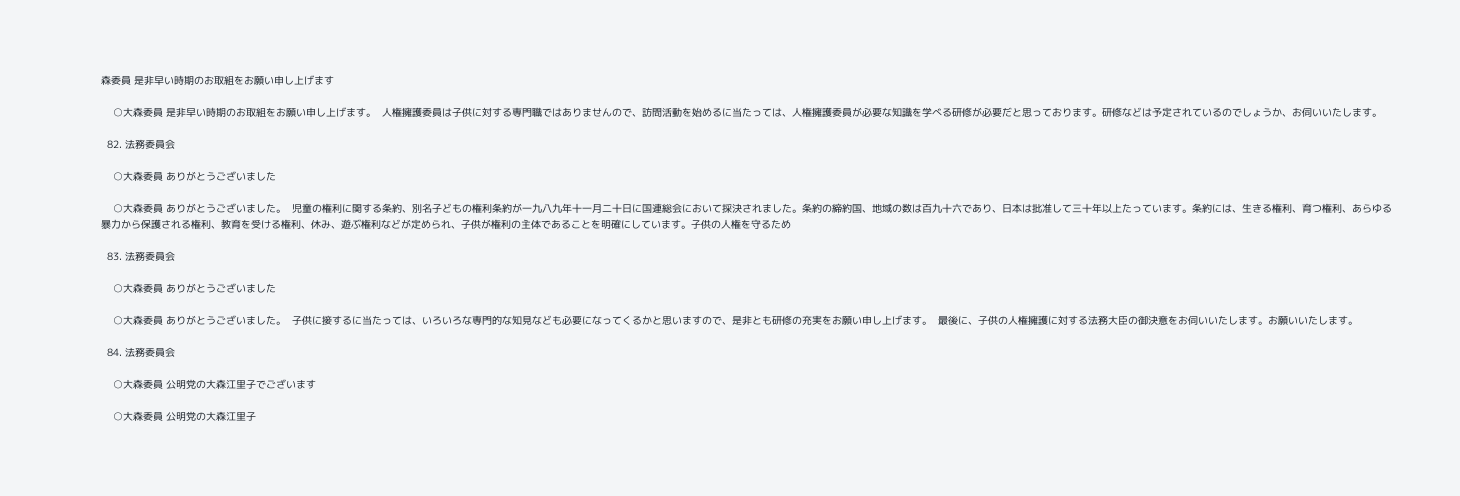森委員 是非早い時期のお取組をお願い申し上げます

    ○大森委員 是非早い時期のお取組をお願い申し上げます。  人権擁護委員は子供に対する専門職ではありませんので、訪問活動を始めるに当たっては、人権擁護委員が必要な知識を学べる研修が必要だと思っております。研修などは予定されているのでしょうか、お伺いいたします。

  82. 法務委員会

    ○大森委員 ありがとうございました

    ○大森委員 ありがとうございました。  児童の権利に関する条約、別名子どもの権利条約が一九八九年十一月二十日に国連総会において採決されました。条約の締約国、地域の数は百九十六であり、日本は批准して三十年以上たっています。条約には、生きる権利、育つ権利、あらゆる暴力から保護される権利、教育を受ける権利、休み、遊ぶ権利などが定められ、子供が権利の主体であることを明確にしています。子供の人権を守るため

  83. 法務委員会

    ○大森委員 ありがとうございました

    ○大森委員 ありがとうございました。  子供に接するに当たっては、いろいろな専門的な知見なども必要になってくるかと思いますので、是非とも研修の充実をお願い申し上げます。  最後に、子供の人権擁護に対する法務大臣の御決意をお伺いいたします。お願いいたします。

  84. 法務委員会

    ○大森委員 公明党の大森江里子でございます

    ○大森委員 公明党の大森江里子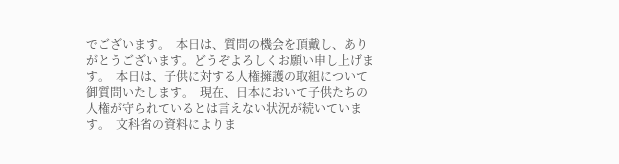でございます。  本日は、質問の機会を頂戴し、ありがとうございます。どうぞよろしくお願い申し上げます。  本日は、子供に対する人権擁護の取組について御質問いたします。  現在、日本において子供たちの人権が守られているとは言えない状況が続いています。  文科省の資料によりま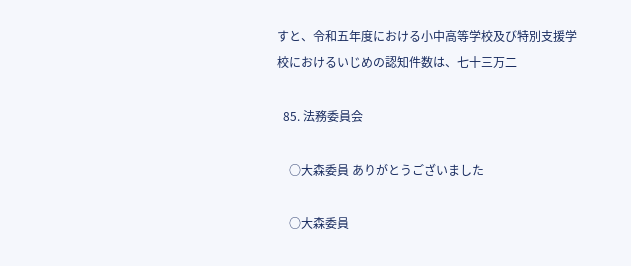すと、令和五年度における小中高等学校及び特別支援学校におけるいじめの認知件数は、七十三万二

  85. 法務委員会

    ○大森委員 ありがとうございました

    ○大森委員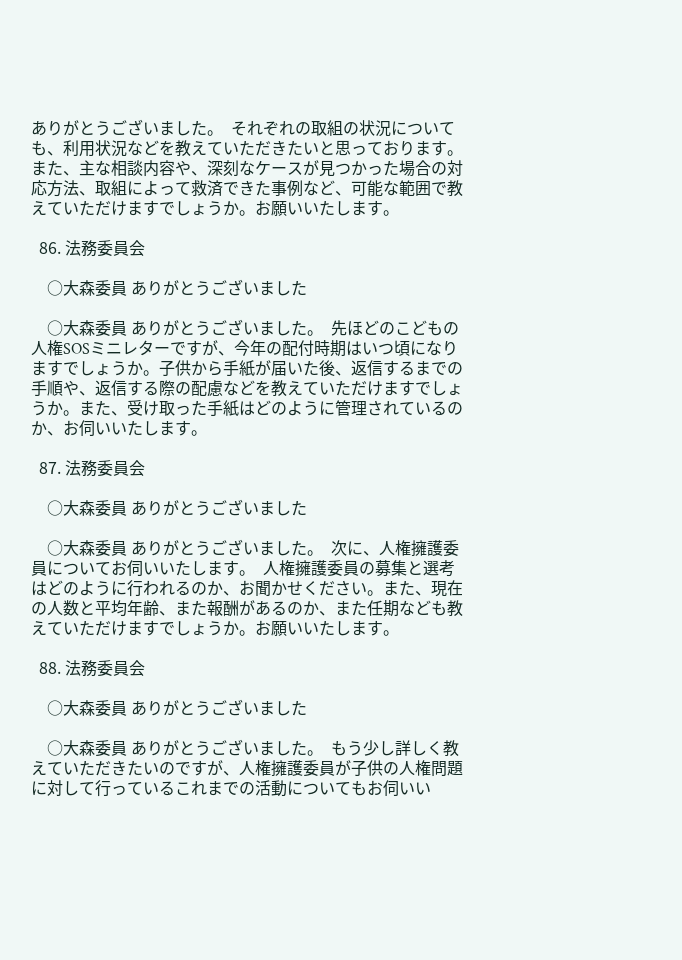ありがとうございました。  それぞれの取組の状況についても、利用状況などを教えていただきたいと思っております。また、主な相談内容や、深刻なケースが見つかった場合の対応方法、取組によって救済できた事例など、可能な範囲で教えていただけますでしょうか。お願いいたします。

  86. 法務委員会

    ○大森委員 ありがとうございました

    ○大森委員 ありがとうございました。  先ほどのこどもの人権SOSミニレターですが、今年の配付時期はいつ頃になりますでしょうか。子供から手紙が届いた後、返信するまでの手順や、返信する際の配慮などを教えていただけますでしょうか。また、受け取った手紙はどのように管理されているのか、お伺いいたします。

  87. 法務委員会

    ○大森委員 ありがとうございました

    ○大森委員 ありがとうございました。  次に、人権擁護委員についてお伺いいたします。  人権擁護委員の募集と選考はどのように行われるのか、お聞かせください。また、現在の人数と平均年齢、また報酬があるのか、また任期なども教えていただけますでしょうか。お願いいたします。

  88. 法務委員会

    ○大森委員 ありがとうございました

    ○大森委員 ありがとうございました。  もう少し詳しく教えていただきたいのですが、人権擁護委員が子供の人権問題に対して行っているこれまでの活動についてもお伺いい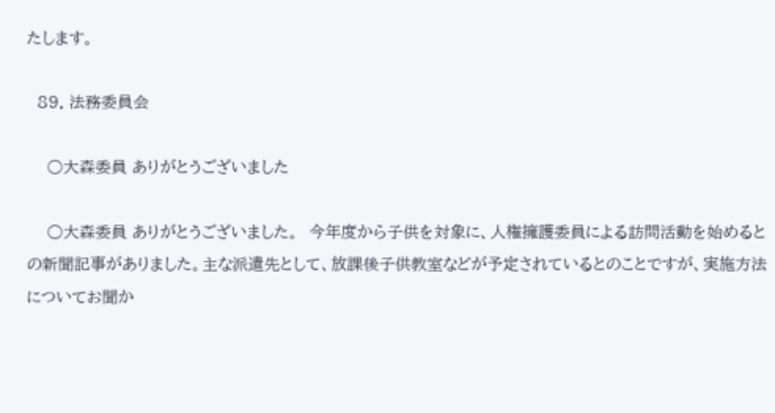たします。

  89. 法務委員会

    ○大森委員 ありがとうございました

    ○大森委員 ありがとうございました。  今年度から子供を対象に、人権擁護委員による訪問活動を始めるとの新聞記事がありました。主な派遣先として、放課後子供教室などが予定されているとのことですが、実施方法についてお聞か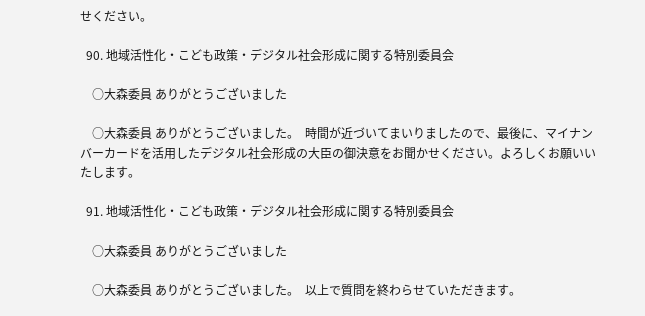せください。

  90. 地域活性化・こども政策・デジタル社会形成に関する特別委員会

    ○大森委員 ありがとうございました

    ○大森委員 ありがとうございました。  時間が近づいてまいりましたので、最後に、マイナンバーカードを活用したデジタル社会形成の大臣の御決意をお聞かせください。よろしくお願いいたします。

  91. 地域活性化・こども政策・デジタル社会形成に関する特別委員会

    ○大森委員 ありがとうございました

    ○大森委員 ありがとうございました。  以上で質問を終わらせていただきます。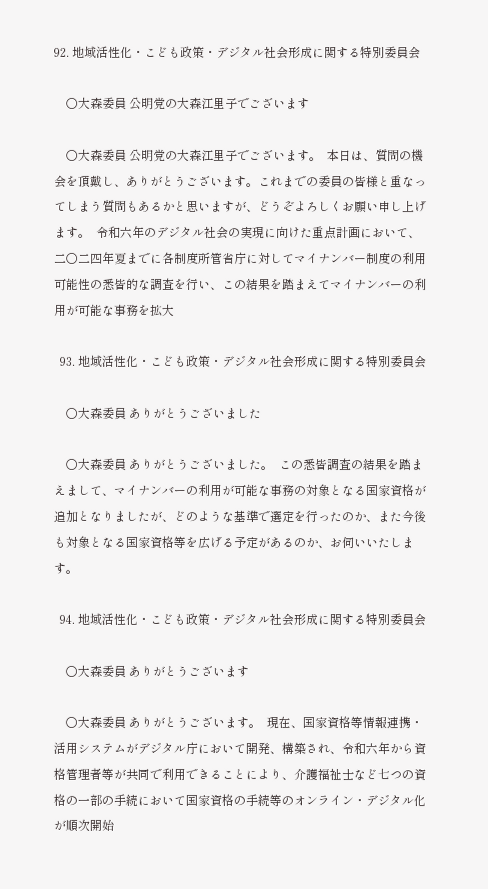92. 地域活性化・こども政策・デジタル社会形成に関する特別委員会

    ○大森委員 公明党の大森江里子でございます

    ○大森委員 公明党の大森江里子でございます。  本日は、質問の機会を頂戴し、ありがとうございます。これまでの委員の皆様と重なってしまう質問もあるかと思いますが、どうぞよろしくお願い申し上げます。  令和六年のデジタル社会の実現に向けた重点計画において、二〇二四年夏までに各制度所管省庁に対してマイナンバー制度の利用可能性の悉皆的な調査を行い、この結果を踏まえてマイナンバーの利用が可能な事務を拡大

  93. 地域活性化・こども政策・デジタル社会形成に関する特別委員会

    ○大森委員 ありがとうございました

    ○大森委員 ありがとうございました。  この悉皆調査の結果を踏まえまして、マイナンバーの利用が可能な事務の対象となる国家資格が追加となりましたが、どのような基準で選定を行ったのか、また今後も対象となる国家資格等を広げる予定があるのか、お伺いいたします。

  94. 地域活性化・こども政策・デジタル社会形成に関する特別委員会

    ○大森委員 ありがとうございます

    ○大森委員 ありがとうございます。  現在、国家資格等情報連携・活用システムがデジタル庁において開発、構築され、令和六年から資格管理者等が共同で利用できることにより、介護福祉士など七つの資格の一部の手続において国家資格の手続等のオンライン・デジタル化が順次開始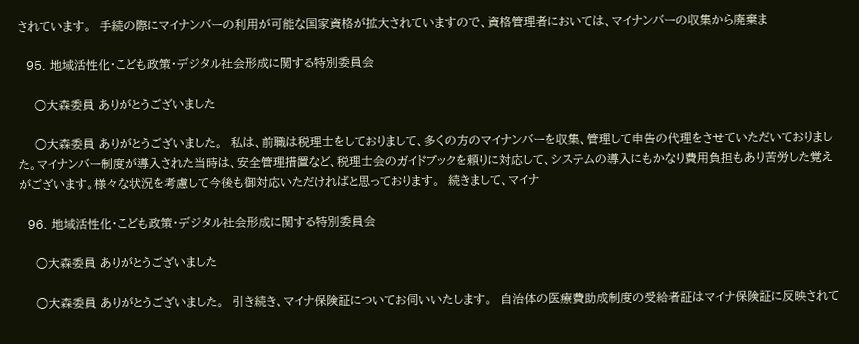されています。  手続の際にマイナンバーの利用が可能な国家資格が拡大されていますので、資格管理者においては、マイナンバーの収集から廃棄ま

  95. 地域活性化・こども政策・デジタル社会形成に関する特別委員会

    ○大森委員 ありがとうございました

    ○大森委員 ありがとうございました。  私は、前職は税理士をしておりまして、多くの方のマイナンバーを収集、管理して申告の代理をさせていただいておりました。マイナンバー制度が導入された当時は、安全管理措置など、税理士会のガイドブックを頼りに対応して、システムの導入にもかなり費用負担もあり苦労した覚えがございます。様々な状況を考慮して今後も御対応いただければと思っております。  続きまして、マイナ

  96. 地域活性化・こども政策・デジタル社会形成に関する特別委員会

    ○大森委員 ありがとうございました

    ○大森委員 ありがとうございました。  引き続き、マイナ保険証についてお伺いいたします。  自治体の医療費助成制度の受給者証はマイナ保険証に反映されて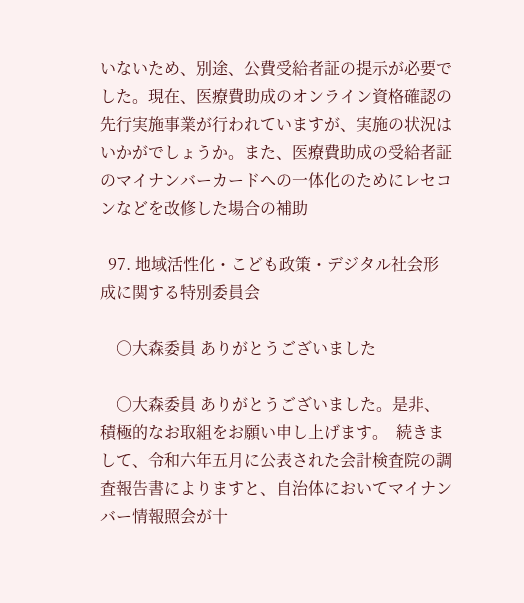いないため、別途、公費受給者証の提示が必要でした。現在、医療費助成のオンライン資格確認の先行実施事業が行われていますが、実施の状況はいかがでしょうか。また、医療費助成の受給者証のマイナンバーカードへの一体化のためにレセコンなどを改修した場合の補助

  97. 地域活性化・こども政策・デジタル社会形成に関する特別委員会

    ○大森委員 ありがとうございました

    ○大森委員 ありがとうございました。是非、積極的なお取組をお願い申し上げます。  続きまして、令和六年五月に公表された会計検査院の調査報告書によりますと、自治体においてマイナンバー情報照会が十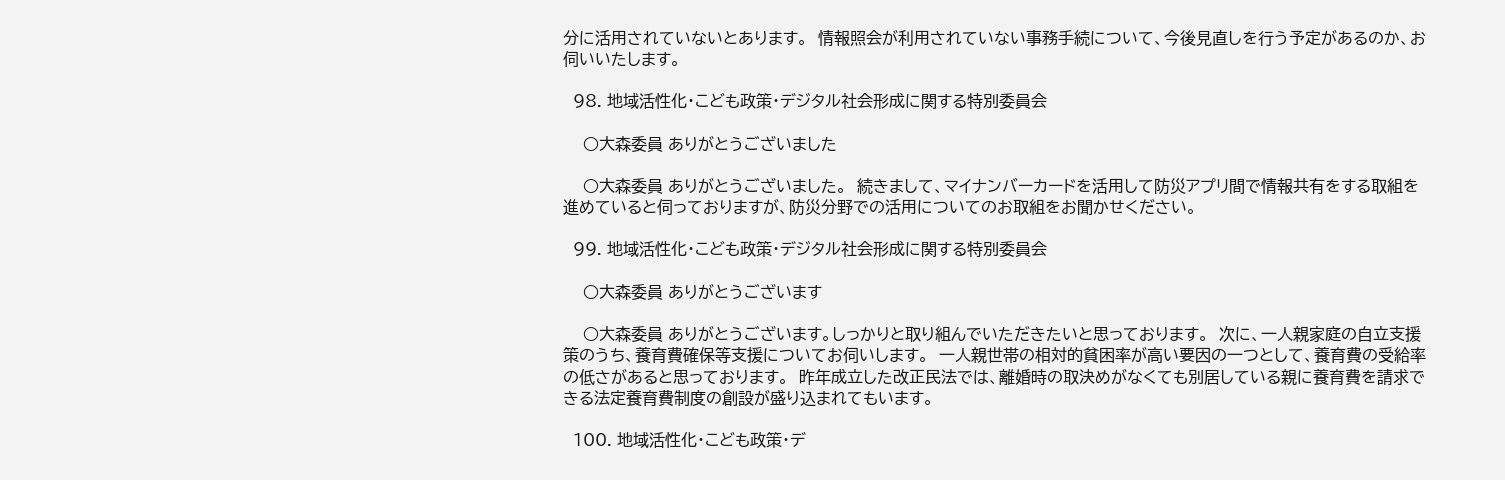分に活用されていないとあります。  情報照会が利用されていない事務手続について、今後見直しを行う予定があるのか、お伺いいたします。

  98. 地域活性化・こども政策・デジタル社会形成に関する特別委員会

    ○大森委員 ありがとうございました

    ○大森委員 ありがとうございました。  続きまして、マイナンバーカードを活用して防災アプリ間で情報共有をする取組を進めていると伺っておりますが、防災分野での活用についてのお取組をお聞かせください。

  99. 地域活性化・こども政策・デジタル社会形成に関する特別委員会

    ○大森委員 ありがとうございます

    ○大森委員 ありがとうございます。しっかりと取り組んでいただきたいと思っております。  次に、一人親家庭の自立支援策のうち、養育費確保等支援についてお伺いします。  一人親世帯の相対的貧困率が高い要因の一つとして、養育費の受給率の低さがあると思っております。  昨年成立した改正民法では、離婚時の取決めがなくても別居している親に養育費を請求できる法定養育費制度の創設が盛り込まれてもいます。

  100. 地域活性化・こども政策・デ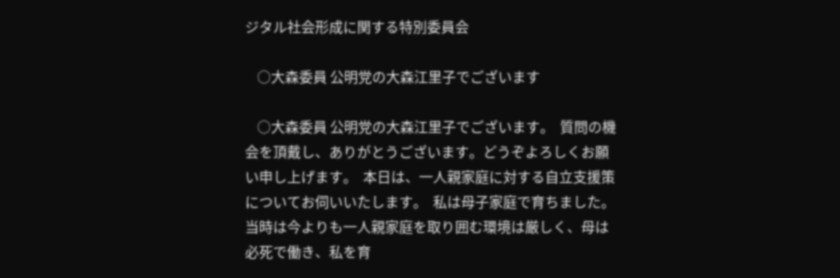ジタル社会形成に関する特別委員会

    ○大森委員 公明党の大森江里子でございます

    ○大森委員 公明党の大森江里子でございます。  質問の機会を頂戴し、ありがとうございます。どうぞよろしくお願い申し上げます。  本日は、一人親家庭に対する自立支援策についてお伺いいたします。  私は母子家庭で育ちました。当時は今よりも一人親家庭を取り囲む環境は厳しく、母は必死で働き、私を育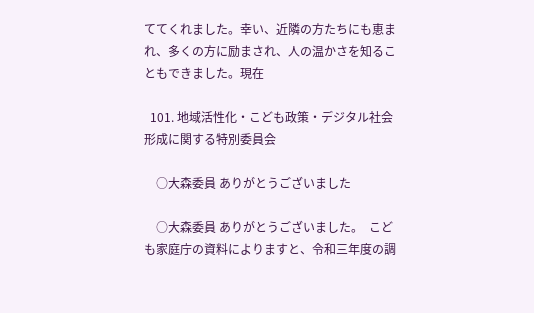ててくれました。幸い、近隣の方たちにも恵まれ、多くの方に励まされ、人の温かさを知ることもできました。現在

  101. 地域活性化・こども政策・デジタル社会形成に関する特別委員会

    ○大森委員 ありがとうございました

    ○大森委員 ありがとうございました。  こども家庭庁の資料によりますと、令和三年度の調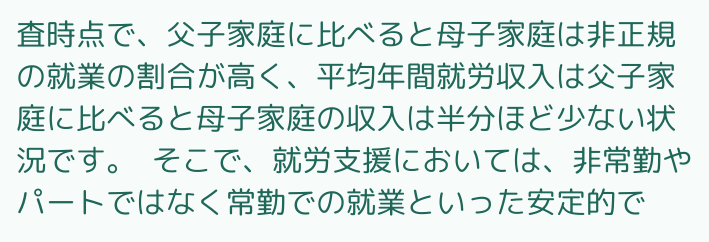査時点で、父子家庭に比べると母子家庭は非正規の就業の割合が高く、平均年間就労収入は父子家庭に比べると母子家庭の収入は半分ほど少ない状況です。  そこで、就労支援においては、非常勤やパートではなく常勤での就業といった安定的で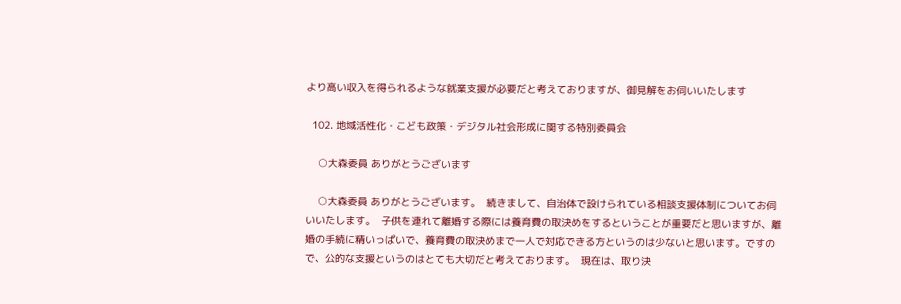より高い収入を得られるような就業支援が必要だと考えておりますが、御見解をお伺いいたします

  102. 地域活性化・こども政策・デジタル社会形成に関する特別委員会

    ○大森委員 ありがとうございます

    ○大森委員 ありがとうございます。  続きまして、自治体で設けられている相談支援体制についてお伺いいたします。  子供を連れて離婚する際には養育費の取決めをするということが重要だと思いますが、離婚の手続に精いっぱいで、養育費の取決めまで一人で対応できる方というのは少ないと思います。ですので、公的な支援というのはとても大切だと考えております。  現在は、取り決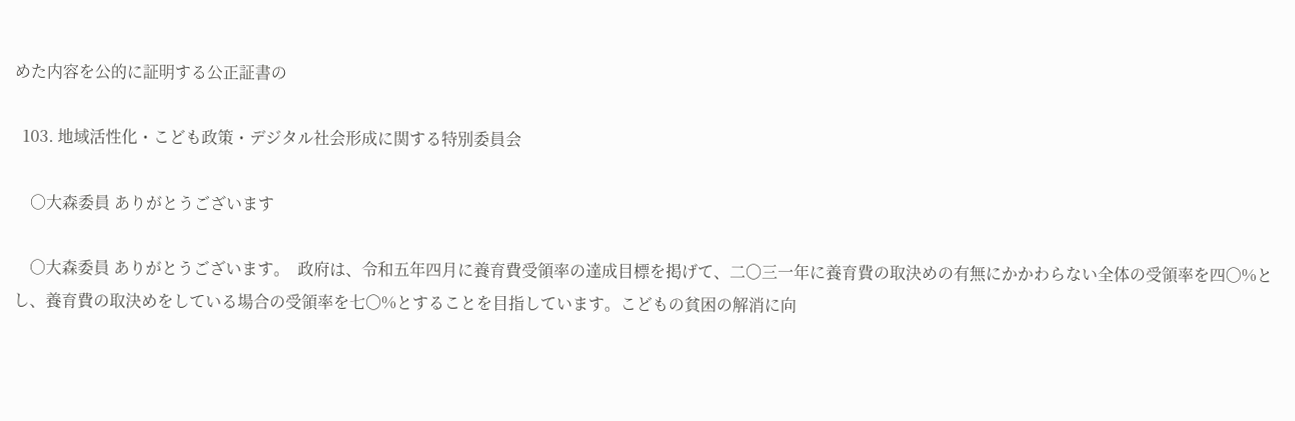めた内容を公的に証明する公正証書の

  103. 地域活性化・こども政策・デジタル社会形成に関する特別委員会

    ○大森委員 ありがとうございます

    ○大森委員 ありがとうございます。  政府は、令和五年四月に養育費受領率の達成目標を掲げて、二〇三一年に養育費の取決めの有無にかかわらない全体の受領率を四〇%とし、養育費の取決めをしている場合の受領率を七〇%とすることを目指しています。こどもの貧困の解消に向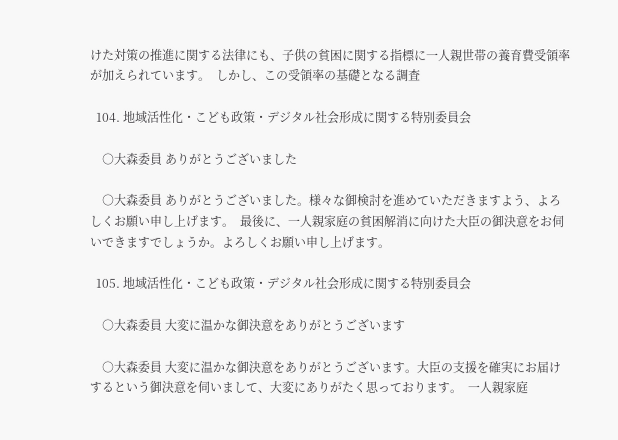けた対策の推進に関する法律にも、子供の貧困に関する指標に一人親世帯の養育費受領率が加えられています。  しかし、この受領率の基礎となる調査

  104. 地域活性化・こども政策・デジタル社会形成に関する特別委員会

    ○大森委員 ありがとうございました

    ○大森委員 ありがとうございました。様々な御検討を進めていただきますよう、よろしくお願い申し上げます。  最後に、一人親家庭の貧困解消に向けた大臣の御決意をお伺いできますでしょうか。よろしくお願い申し上げます。

  105. 地域活性化・こども政策・デジタル社会形成に関する特別委員会

    ○大森委員 大変に温かな御決意をありがとうございます

    ○大森委員 大変に温かな御決意をありがとうございます。大臣の支援を確実にお届けするという御決意を伺いまして、大変にありがたく思っております。  一人親家庭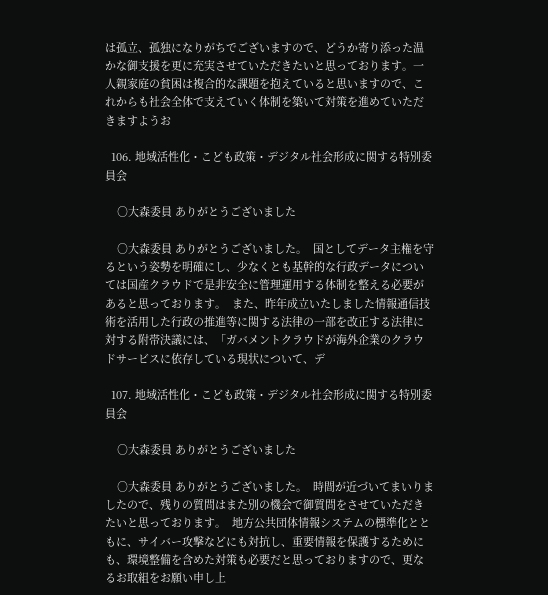は孤立、孤独になりがちでございますので、どうか寄り添った温かな御支援を更に充実させていただきたいと思っております。一人親家庭の貧困は複合的な課題を抱えていると思いますので、これからも社会全体で支えていく体制を築いて対策を進めていただきますようお

  106. 地域活性化・こども政策・デジタル社会形成に関する特別委員会

    ○大森委員 ありがとうございました

    ○大森委員 ありがとうございました。  国としてデータ主権を守るという姿勢を明確にし、少なくとも基幹的な行政データについては国産クラウドで是非安全に管理運用する体制を整える必要があると思っております。  また、昨年成立いたしました情報通信技術を活用した行政の推進等に関する法律の一部を改正する法律に対する附帯決議には、「ガバメントクラウドが海外企業のクラウドサービスに依存している現状について、デ

  107. 地域活性化・こども政策・デジタル社会形成に関する特別委員会

    ○大森委員 ありがとうございました

    ○大森委員 ありがとうございました。  時間が近づいてまいりましたので、残りの質問はまた別の機会で御質問をさせていただきたいと思っております。  地方公共団体情報システムの標準化とともに、サイバー攻撃などにも対抗し、重要情報を保護するためにも、環境整備を含めた対策も必要だと思っておりますので、更なるお取組をお願い申し上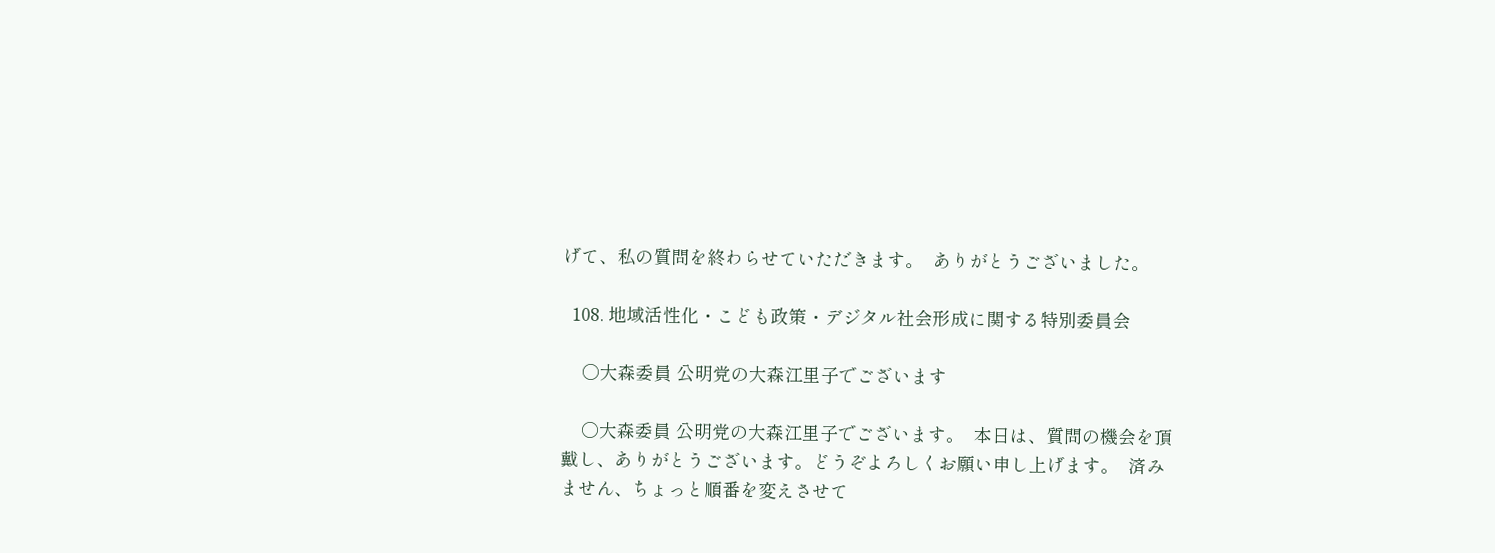げて、私の質問を終わらせていただきます。  ありがとうございました。

  108. 地域活性化・こども政策・デジタル社会形成に関する特別委員会

    ○大森委員 公明党の大森江里子でございます

    ○大森委員 公明党の大森江里子でございます。  本日は、質問の機会を頂戴し、ありがとうございます。どうぞよろしくお願い申し上げます。  済みません、ちょっと順番を変えさせて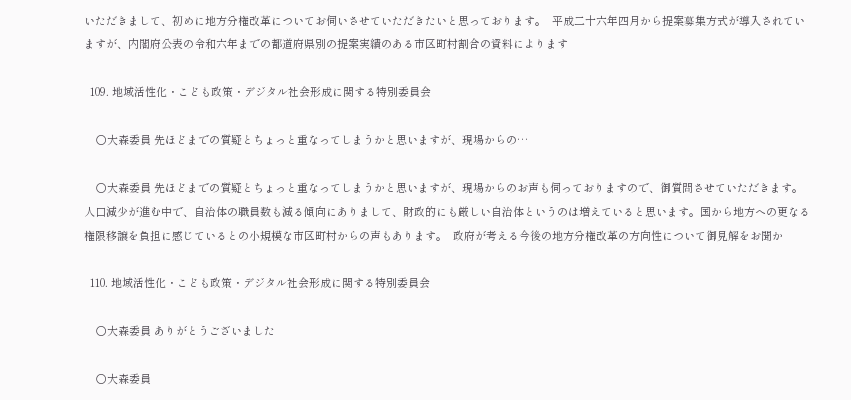いただきまして、初めに地方分権改革についてお伺いさせていただきたいと思っております。  平成二十六年四月から提案募集方式が導入されていますが、内閣府公表の令和六年までの都道府県別の提案実績のある市区町村割合の資料によります

  109. 地域活性化・こども政策・デジタル社会形成に関する特別委員会

    ○大森委員 先ほどまでの質疑とちょっと重なってしまうかと思いますが、現場からの…

    ○大森委員 先ほどまでの質疑とちょっと重なってしまうかと思いますが、現場からのお声も伺っておりますので、御質問させていただきます。  人口減少が進む中で、自治体の職員数も減る傾向にありまして、財政的にも厳しい自治体というのは増えていると思います。国から地方への更なる権限移譲を負担に感じているとの小規模な市区町村からの声もあります。  政府が考える今後の地方分権改革の方向性について御見解をお聞か

  110. 地域活性化・こども政策・デジタル社会形成に関する特別委員会

    ○大森委員 ありがとうございました

    ○大森委員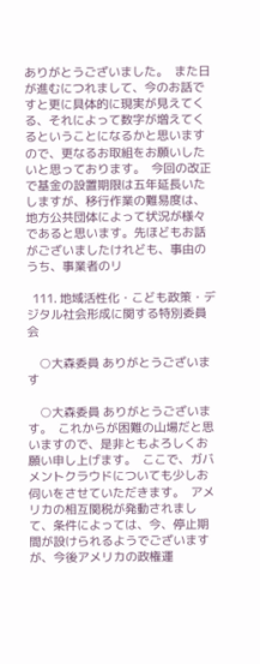ありがとうございました。  また日が進むにつれまして、今のお話ですと更に具体的に現実が見えてくる、それによって数字が増えてくるということになるかと思いますので、更なるお取組をお願いしたいと思っております。  今回の改正で基金の設置期限は五年延長いたしますが、移行作業の難易度は、地方公共団体によって状況が様々であると思います。先ほどもお話がございましたけれども、事由のうち、事業者のリ

  111. 地域活性化・こども政策・デジタル社会形成に関する特別委員会

    ○大森委員 ありがとうございます

    ○大森委員 ありがとうございます。  これからが困難の山場だと思いますので、是非ともよろしくお願い申し上げます。  ここで、ガバメントクラウドについても少しお伺いをさせていただきます。  アメリカの相互関税が発動されまして、条件によっては、今、停止期間が設けられるようでございますが、今後アメリカの政権運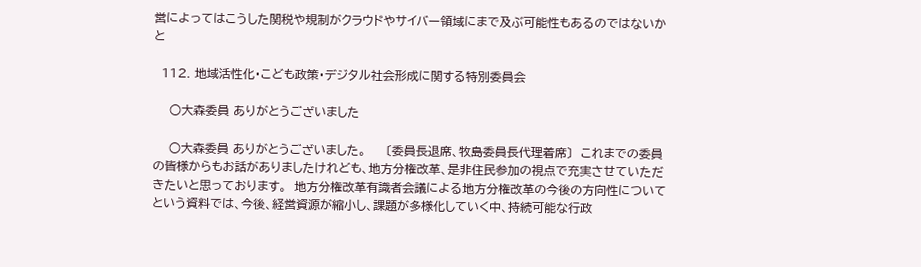営によってはこうした関税や規制がクラウドやサイバー領域にまで及ぶ可能性もあるのではないかと

  112. 地域活性化・こども政策・デジタル社会形成に関する特別委員会

    ○大森委員 ありがとうございました

    ○大森委員 ありがとうございました。     〔委員長退席、牧島委員長代理着席〕  これまでの委員の皆様からもお話がありましたけれども、地方分権改革、是非住民参加の視点で充実させていただきたいと思っております。  地方分権改革有識者会議による地方分権改革の今後の方向性についてという資料では、今後、経営資源が縮小し、課題が多様化していく中、持続可能な行政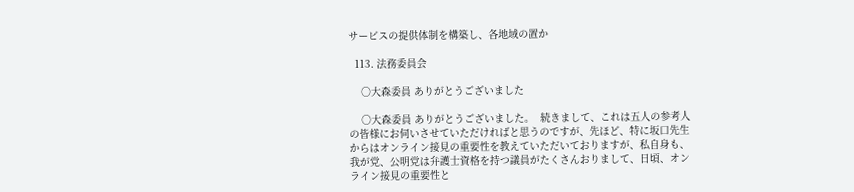サービスの提供体制を構築し、各地域の置か

  113. 法務委員会

    ○大森委員 ありがとうございました

    ○大森委員 ありがとうございました。  続きまして、これは五人の参考人の皆様にお伺いさせていただければと思うのですが、先ほど、特に坂口先生からはオンライン接見の重要性を教えていただいておりますが、私自身も、我が党、公明党は弁護士資格を持つ議員がたくさんおりまして、日頃、オンライン接見の重要性と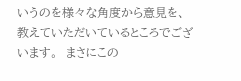いうのを様々な角度から意見を、教えていただいているところでございます。  まさにこの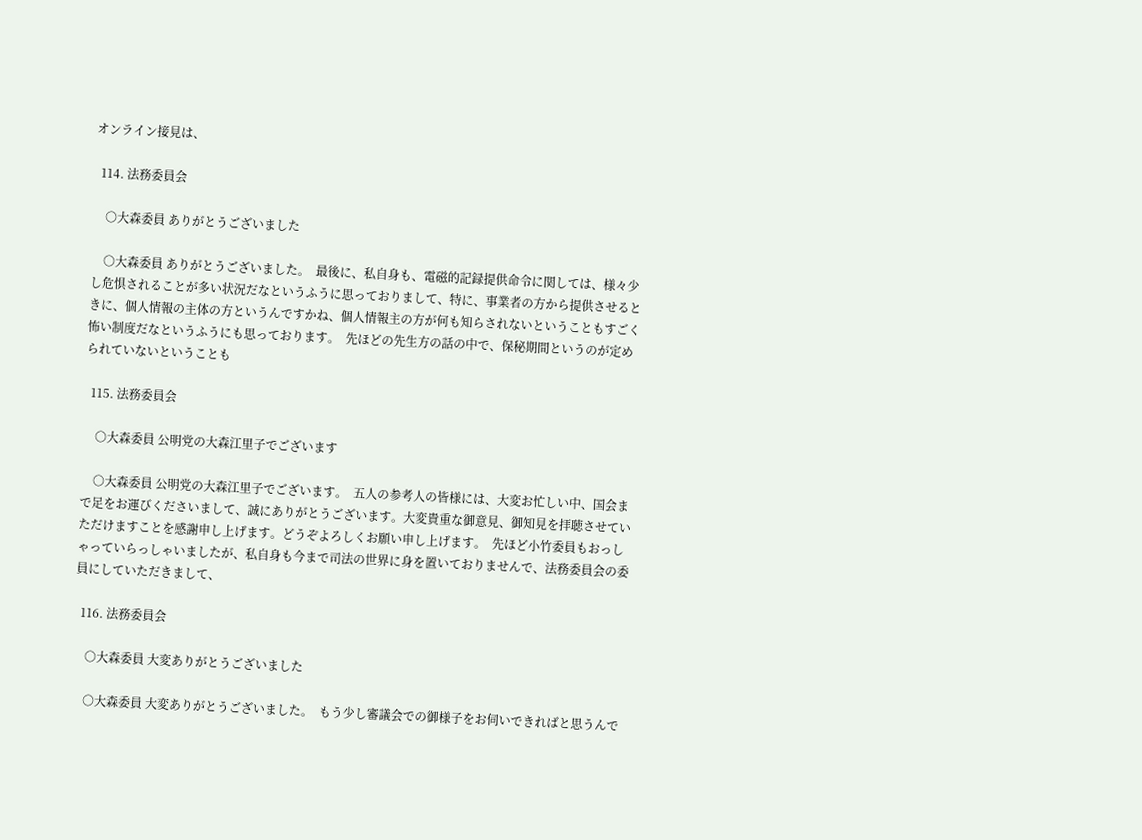オンライン接見は、

  114. 法務委員会

    ○大森委員 ありがとうございました

    ○大森委員 ありがとうございました。  最後に、私自身も、電磁的記録提供命令に関しては、様々少し危惧されることが多い状況だなというふうに思っておりまして、特に、事業者の方から提供させるときに、個人情報の主体の方というんですかね、個人情報主の方が何も知らされないということもすごく怖い制度だなというふうにも思っております。  先ほどの先生方の話の中で、保秘期間というのが定められていないということも

  115. 法務委員会

    ○大森委員 公明党の大森江里子でございます

    ○大森委員 公明党の大森江里子でございます。  五人の参考人の皆様には、大変お忙しい中、国会まで足をお運びくださいまして、誠にありがとうございます。大変貴重な御意見、御知見を拝聴させていただけますことを感謝申し上げます。どうぞよろしくお願い申し上げます。  先ほど小竹委員もおっしゃっていらっしゃいましたが、私自身も今まで司法の世界に身を置いておりませんで、法務委員会の委員にしていただきまして、

  116. 法務委員会

    ○大森委員 大変ありがとうございました

    ○大森委員 大変ありがとうございました。  もう少し審議会での御様子をお伺いできればと思うんで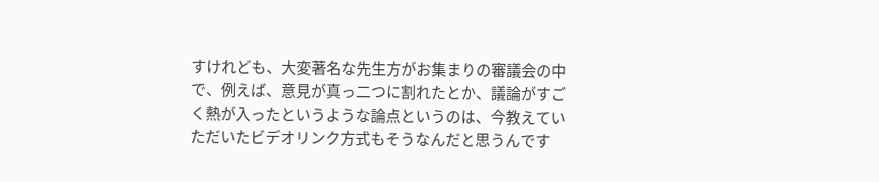すけれども、大変著名な先生方がお集まりの審議会の中で、例えば、意見が真っ二つに割れたとか、議論がすごく熱が入ったというような論点というのは、今教えていただいたビデオリンク方式もそうなんだと思うんです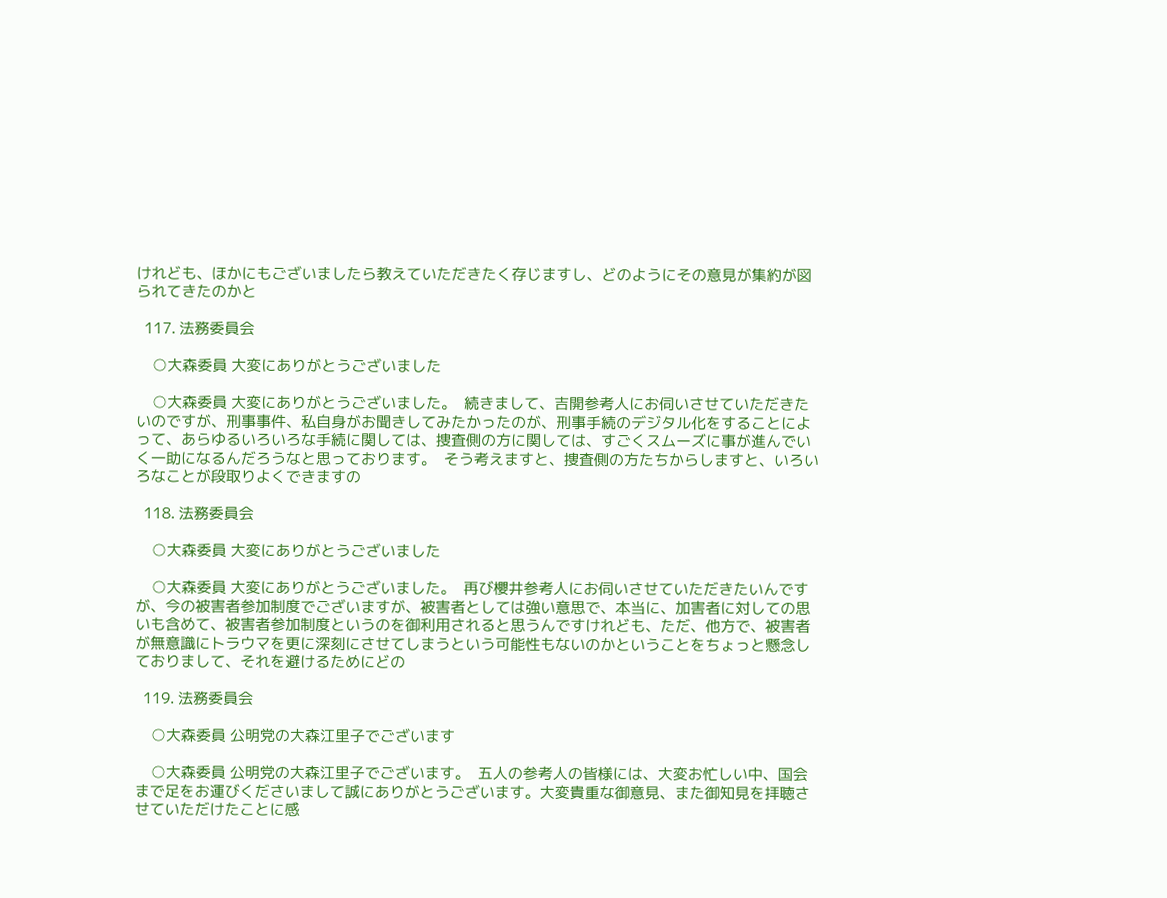けれども、ほかにもございましたら教えていただきたく存じますし、どのようにその意見が集約が図られてきたのかと

  117. 法務委員会

    ○大森委員 大変にありがとうございました

    ○大森委員 大変にありがとうございました。  続きまして、吉開参考人にお伺いさせていただきたいのですが、刑事事件、私自身がお聞きしてみたかったのが、刑事手続のデジタル化をすることによって、あらゆるいろいろな手続に関しては、捜査側の方に関しては、すごくスムーズに事が進んでいく一助になるんだろうなと思っております。  そう考えますと、捜査側の方たちからしますと、いろいろなことが段取りよくできますの

  118. 法務委員会

    ○大森委員 大変にありがとうございました

    ○大森委員 大変にありがとうございました。  再び櫻井参考人にお伺いさせていただきたいんですが、今の被害者参加制度でございますが、被害者としては強い意思で、本当に、加害者に対しての思いも含めて、被害者参加制度というのを御利用されると思うんですけれども、ただ、他方で、被害者が無意識にトラウマを更に深刻にさせてしまうという可能性もないのかということをちょっと懸念しておりまして、それを避けるためにどの

  119. 法務委員会

    ○大森委員 公明党の大森江里子でございます

    ○大森委員 公明党の大森江里子でございます。  五人の参考人の皆様には、大変お忙しい中、国会まで足をお運びくださいまして誠にありがとうございます。大変貴重な御意見、また御知見を拝聴させていただけたことに感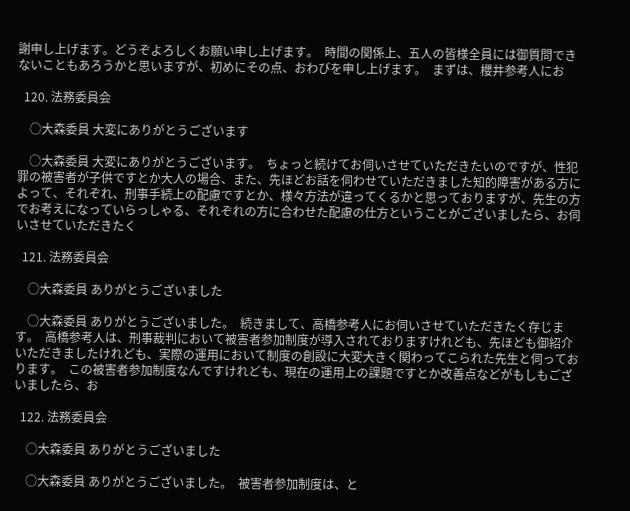謝申し上げます。どうぞよろしくお願い申し上げます。  時間の関係上、五人の皆様全員には御質問できないこともあろうかと思いますが、初めにその点、おわびを申し上げます。  まずは、櫻井参考人にお

  120. 法務委員会

    ○大森委員 大変にありがとうございます

    ○大森委員 大変にありがとうございます。  ちょっと続けてお伺いさせていただきたいのですが、性犯罪の被害者が子供ですとか大人の場合、また、先ほどお話を伺わせていただきました知的障害がある方によって、それぞれ、刑事手続上の配慮ですとか、様々方法が違ってくるかと思っておりますが、先生の方でお考えになっていらっしゃる、それぞれの方に合わせた配慮の仕方ということがございましたら、お伺いさせていただきたく

  121. 法務委員会

    ○大森委員 ありがとうございました

    ○大森委員 ありがとうございました。  続きまして、高橋参考人にお伺いさせていただきたく存じます。  高橋参考人は、刑事裁判において被害者参加制度が導入されておりますけれども、先ほども御紹介いただきましたけれども、実際の運用において制度の創設に大変大きく関わってこられた先生と伺っております。  この被害者参加制度なんですけれども、現在の運用上の課題ですとか改善点などがもしもございましたら、お

  122. 法務委員会

    ○大森委員 ありがとうございました

    ○大森委員 ありがとうございました。  被害者参加制度は、と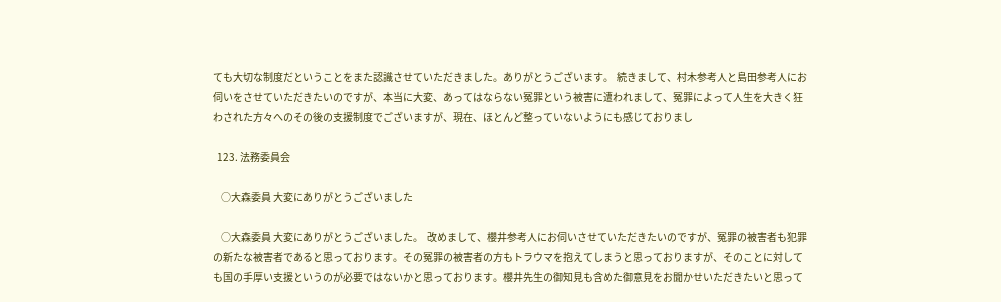ても大切な制度だということをまた認識させていただきました。ありがとうございます。  続きまして、村木参考人と島田参考人にお伺いをさせていただきたいのですが、本当に大変、あってはならない冤罪という被害に遭われまして、冤罪によって人生を大きく狂わされた方々へのその後の支援制度でございますが、現在、ほとんど整っていないようにも感じておりまし

  123. 法務委員会

    ○大森委員 大変にありがとうございました

    ○大森委員 大変にありがとうございました。  改めまして、櫻井参考人にお伺いさせていただきたいのですが、冤罪の被害者も犯罪の新たな被害者であると思っております。その冤罪の被害者の方もトラウマを抱えてしまうと思っておりますが、そのことに対しても国の手厚い支援というのが必要ではないかと思っております。櫻井先生の御知見も含めた御意見をお聞かせいただきたいと思って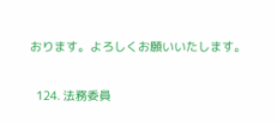おります。よろしくお願いいたします。

  124. 法務委員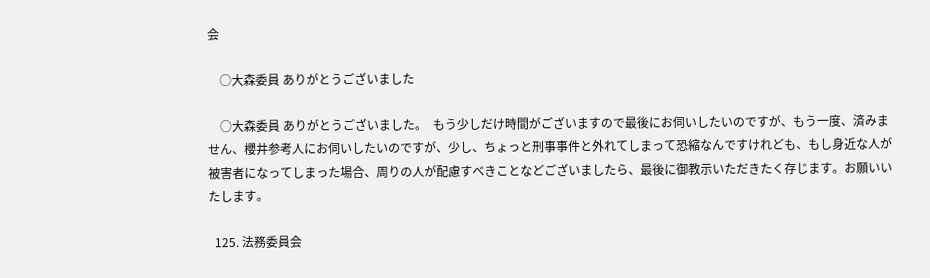会

    ○大森委員 ありがとうございました

    ○大森委員 ありがとうございました。  もう少しだけ時間がございますので最後にお伺いしたいのですが、もう一度、済みません、櫻井参考人にお伺いしたいのですが、少し、ちょっと刑事事件と外れてしまって恐縮なんですけれども、もし身近な人が被害者になってしまった場合、周りの人が配慮すべきことなどございましたら、最後に御教示いただきたく存じます。お願いいたします。

  125. 法務委員会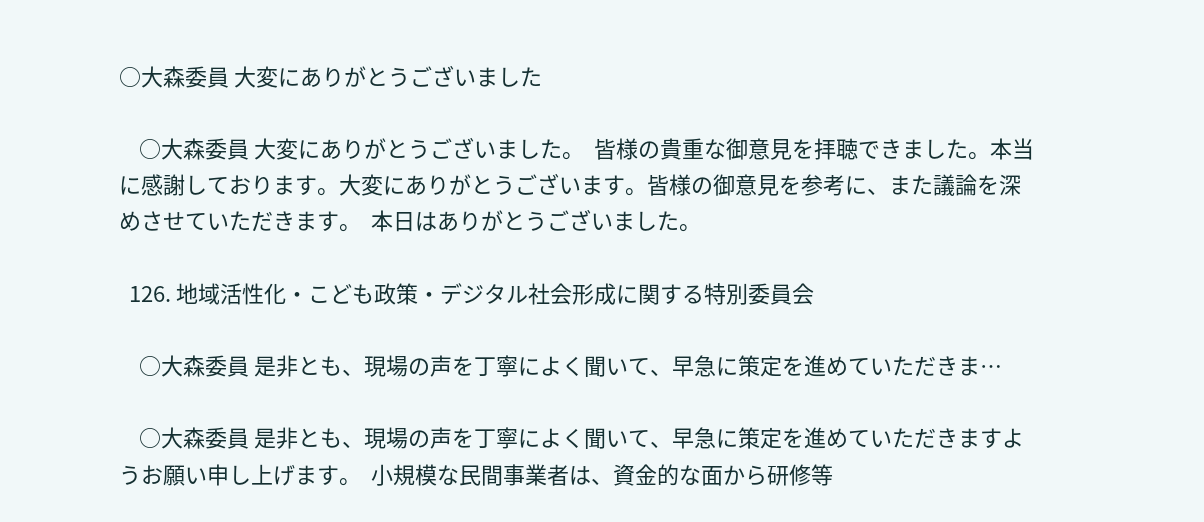○大森委員 大変にありがとうございました

    ○大森委員 大変にありがとうございました。  皆様の貴重な御意見を拝聴できました。本当に感謝しております。大変にありがとうございます。皆様の御意見を参考に、また議論を深めさせていただきます。  本日はありがとうございました。

  126. 地域活性化・こども政策・デジタル社会形成に関する特別委員会

    ○大森委員 是非とも、現場の声を丁寧によく聞いて、早急に策定を進めていただきま…

    ○大森委員 是非とも、現場の声を丁寧によく聞いて、早急に策定を進めていただきますようお願い申し上げます。  小規模な民間事業者は、資金的な面から研修等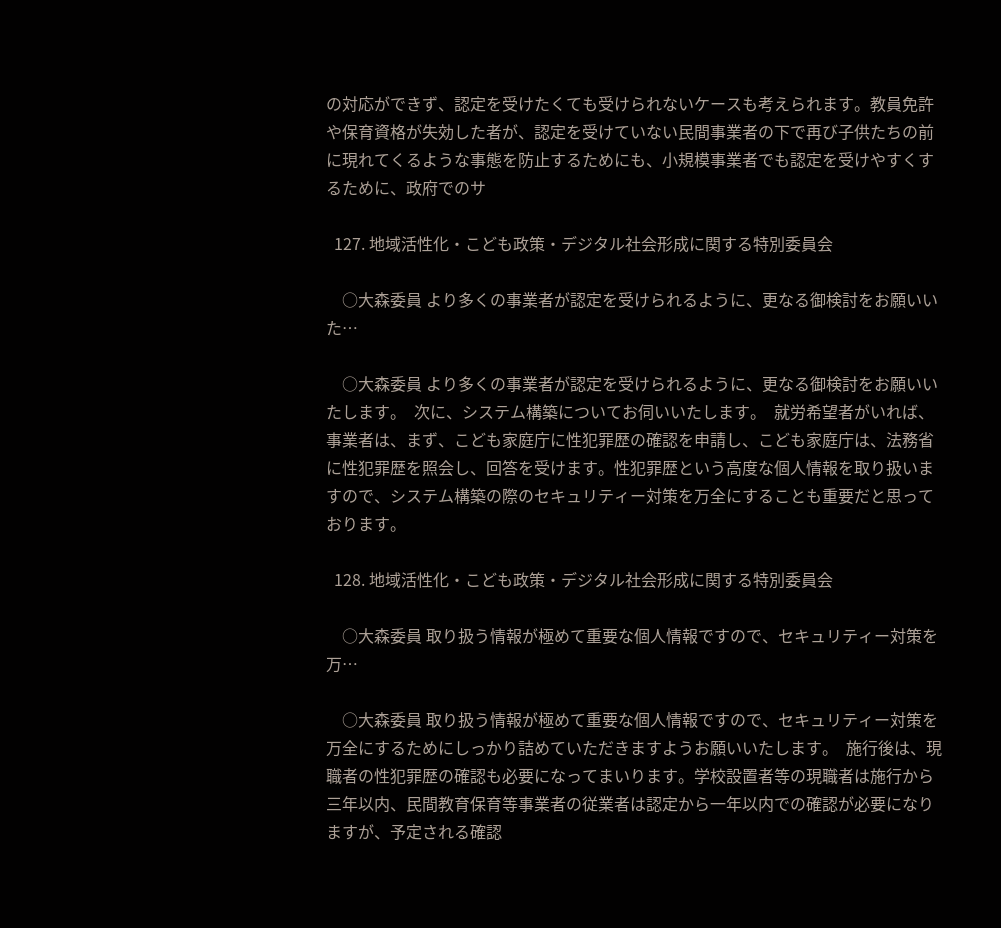の対応ができず、認定を受けたくても受けられないケースも考えられます。教員免許や保育資格が失効した者が、認定を受けていない民間事業者の下で再び子供たちの前に現れてくるような事態を防止するためにも、小規模事業者でも認定を受けやすくするために、政府でのサ

  127. 地域活性化・こども政策・デジタル社会形成に関する特別委員会

    ○大森委員 より多くの事業者が認定を受けられるように、更なる御検討をお願いいた…

    ○大森委員 より多くの事業者が認定を受けられるように、更なる御検討をお願いいたします。  次に、システム構築についてお伺いいたします。  就労希望者がいれば、事業者は、まず、こども家庭庁に性犯罪歴の確認を申請し、こども家庭庁は、法務省に性犯罪歴を照会し、回答を受けます。性犯罪歴という高度な個人情報を取り扱いますので、システム構築の際のセキュリティー対策を万全にすることも重要だと思っております。

  128. 地域活性化・こども政策・デジタル社会形成に関する特別委員会

    ○大森委員 取り扱う情報が極めて重要な個人情報ですので、セキュリティー対策を万…

    ○大森委員 取り扱う情報が極めて重要な個人情報ですので、セキュリティー対策を万全にするためにしっかり詰めていただきますようお願いいたします。  施行後は、現職者の性犯罪歴の確認も必要になってまいります。学校設置者等の現職者は施行から三年以内、民間教育保育等事業者の従業者は認定から一年以内での確認が必要になりますが、予定される確認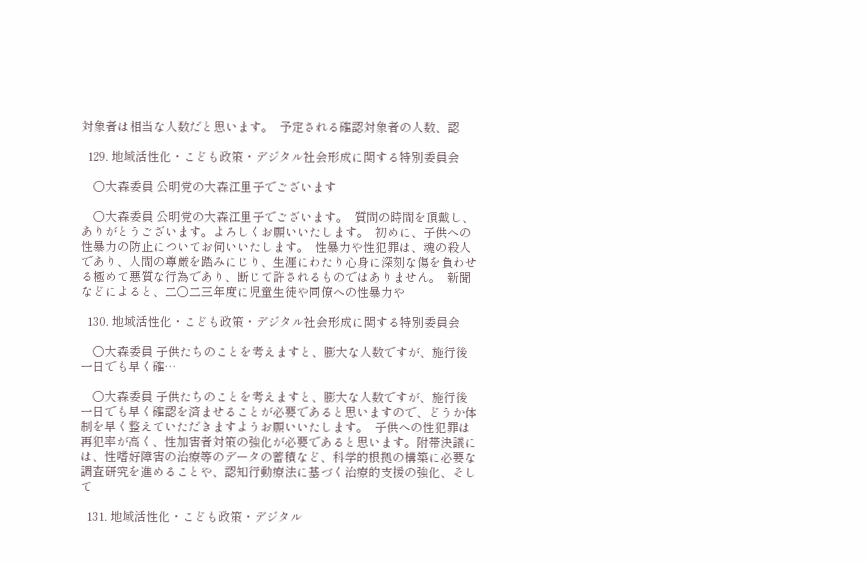対象者は相当な人数だと思います。  予定される確認対象者の人数、認

  129. 地域活性化・こども政策・デジタル社会形成に関する特別委員会

    ○大森委員 公明党の大森江里子でございます

    ○大森委員 公明党の大森江里子でございます。  質問の時間を頂戴し、ありがとうございます。よろしくお願いいたします。  初めに、子供への性暴力の防止についてお伺いいたします。  性暴力や性犯罪は、魂の殺人であり、人間の尊厳を踏みにじり、生涯にわたり心身に深刻な傷を負わせる極めて悪質な行為であり、断じて許されるものではありません。  新聞などによると、二〇二三年度に児童生徒や同僚への性暴力や

  130. 地域活性化・こども政策・デジタル社会形成に関する特別委員会

    ○大森委員 子供たちのことを考えますと、膨大な人数ですが、施行後一日でも早く確…

    ○大森委員 子供たちのことを考えますと、膨大な人数ですが、施行後一日でも早く確認を済ませることが必要であると思いますので、どうか体制を早く整えていただきますようお願いいたします。  子供への性犯罪は再犯率が高く、性加害者対策の強化が必要であると思います。附帯決議には、性嗜好障害の治療等のデータの蓄積など、科学的根拠の構築に必要な調査研究を進めることや、認知行動療法に基づく治療的支援の強化、そして

  131. 地域活性化・こども政策・デジタル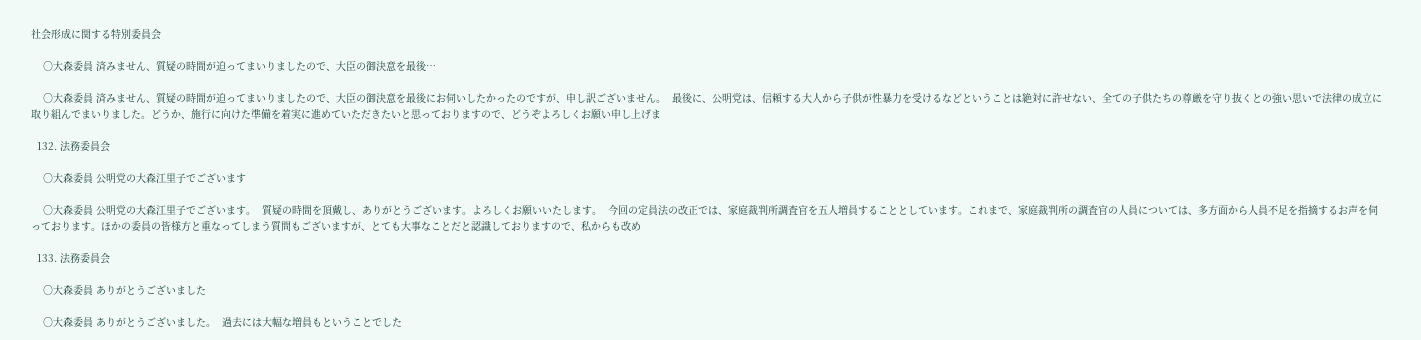社会形成に関する特別委員会

    ○大森委員 済みません、質疑の時間が迫ってまいりましたので、大臣の御決意を最後…

    ○大森委員 済みません、質疑の時間が迫ってまいりましたので、大臣の御決意を最後にお伺いしたかったのですが、申し訳ございません。  最後に、公明党は、信頼する大人から子供が性暴力を受けるなどということは絶対に許せない、全ての子供たちの尊厳を守り抜くとの強い思いで法律の成立に取り組んでまいりました。どうか、施行に向けた準備を着実に進めていただきたいと思っておりますので、どうぞよろしくお願い申し上げま

  132. 法務委員会

    ○大森委員 公明党の大森江里子でございます

    ○大森委員 公明党の大森江里子でございます。  質疑の時間を頂戴し、ありがとうございます。よろしくお願いいたします。  今回の定員法の改正では、家庭裁判所調査官を五人増員することとしています。これまで、家庭裁判所の調査官の人員については、多方面から人員不足を指摘するお声を伺っております。ほかの委員の皆様方と重なってしまう質問もございますが、とても大事なことだと認識しておりますので、私からも改め

  133. 法務委員会

    ○大森委員 ありがとうございました

    ○大森委員 ありがとうございました。  過去には大幅な増員もということでした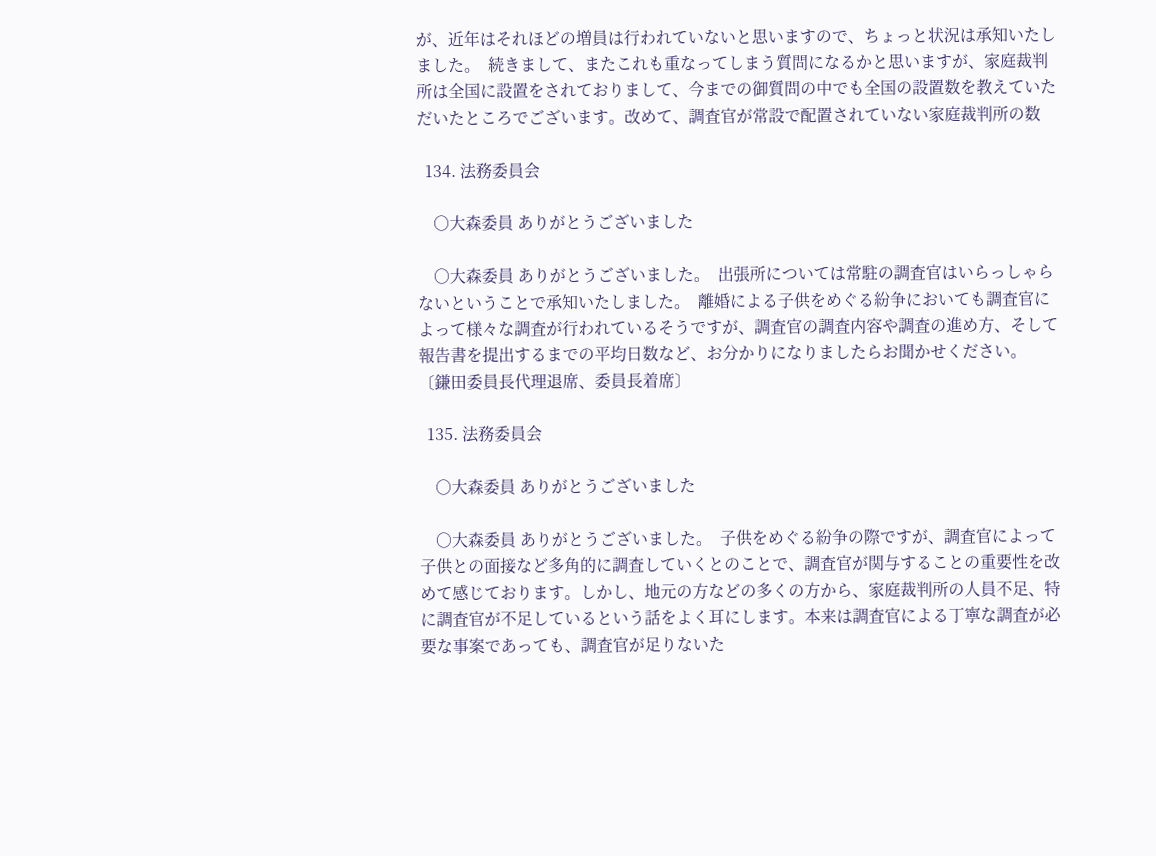が、近年はそれほどの増員は行われていないと思いますので、ちょっと状況は承知いたしました。  続きまして、またこれも重なってしまう質問になるかと思いますが、家庭裁判所は全国に設置をされておりまして、今までの御質問の中でも全国の設置数を教えていただいたところでございます。改めて、調査官が常設で配置されていない家庭裁判所の数

  134. 法務委員会

    ○大森委員 ありがとうございました

    ○大森委員 ありがとうございました。  出張所については常駐の調査官はいらっしゃらないということで承知いたしました。  離婚による子供をめぐる紛争においても調査官によって様々な調査が行われているそうですが、調査官の調査内容や調査の進め方、そして報告書を提出するまでの平均日数など、お分かりになりましたらお聞かせください。     〔鎌田委員長代理退席、委員長着席〕

  135. 法務委員会

    ○大森委員 ありがとうございました

    ○大森委員 ありがとうございました。  子供をめぐる紛争の際ですが、調査官によって子供との面接など多角的に調査していくとのことで、調査官が関与することの重要性を改めて感じております。しかし、地元の方などの多くの方から、家庭裁判所の人員不足、特に調査官が不足しているという話をよく耳にします。本来は調査官による丁寧な調査が必要な事案であっても、調査官が足りないた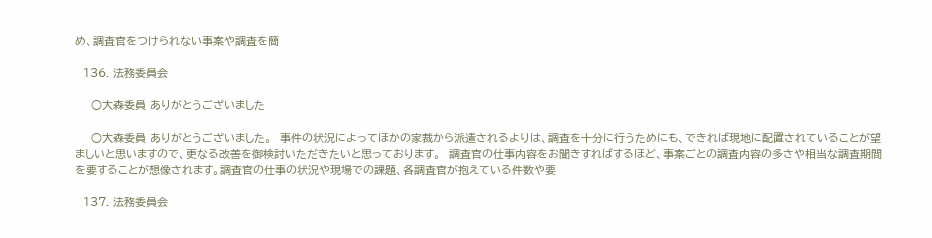め、調査官をつけられない事案や調査を簡

  136. 法務委員会

    ○大森委員 ありがとうございました

    ○大森委員 ありがとうございました。  事件の状況によってほかの家裁から派遣されるよりは、調査を十分に行うためにも、できれば現地に配置されていることが望ましいと思いますので、更なる改善を御検討いただきたいと思っております。  調査官の仕事内容をお聞きすればするほど、事案ごとの調査内容の多さや相当な調査期間を要することが想像されます。調査官の仕事の状況や現場での課題、各調査官が抱えている件数や要

  137. 法務委員会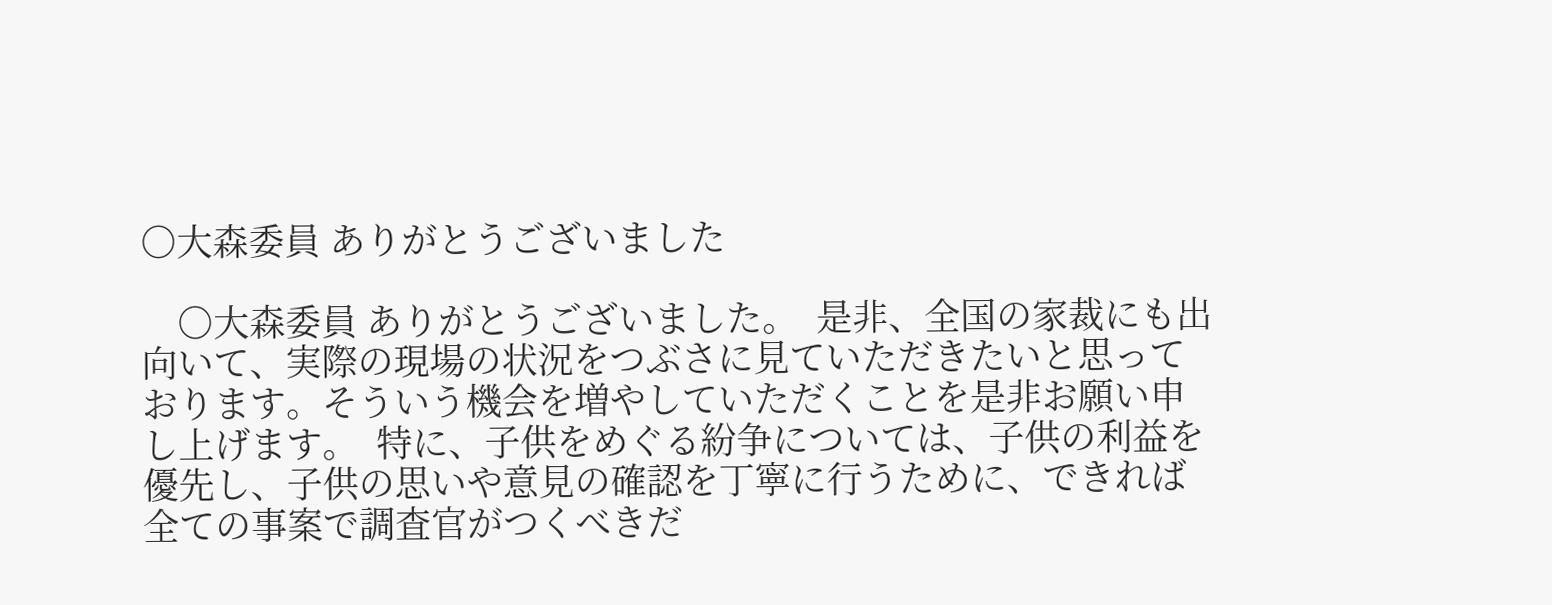○大森委員 ありがとうございました

    ○大森委員 ありがとうございました。  是非、全国の家裁にも出向いて、実際の現場の状況をつぶさに見ていただきたいと思っております。そういう機会を増やしていただくことを是非お願い申し上げます。  特に、子供をめぐる紛争については、子供の利益を優先し、子供の思いや意見の確認を丁寧に行うために、できれば全ての事案で調査官がつくべきだ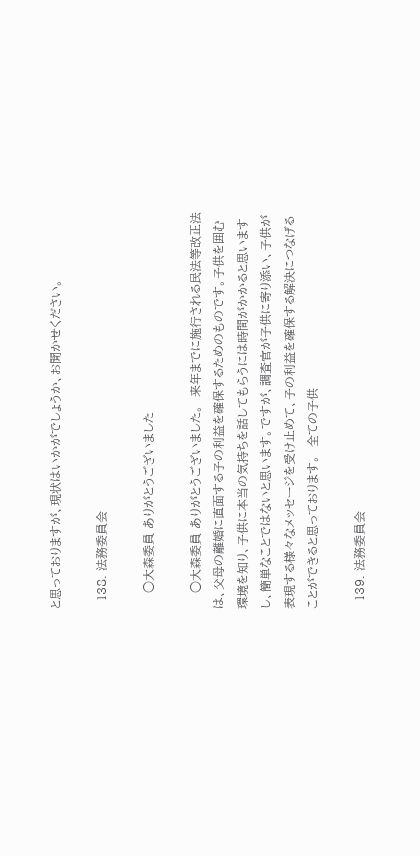と思っておりますが、現状はいかがでしょうか、お聞かせください。

  138. 法務委員会

    ○大森委員 ありがとうございました

    ○大森委員 ありがとうございました。  来年までに施行される民法等改正法は、父母の離婚に直面する子の利益を確保するためのものです。子供を囲む環境を知り、子供に本当の気持ちを話してもらうには時間がかかると思いますし、簡単なことではないと思います。ですが、調査官が子供に寄り添い、子供が表現する様々なメッセージを受け止めて、子の利益を確保する解決につなげることができると思っております。  全ての子供

  139. 法務委員会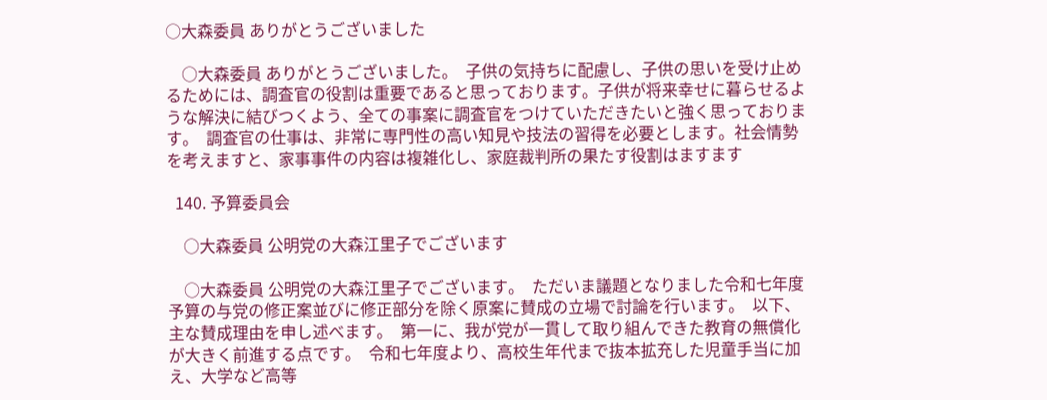○大森委員 ありがとうございました

    ○大森委員 ありがとうございました。  子供の気持ちに配慮し、子供の思いを受け止めるためには、調査官の役割は重要であると思っております。子供が将来幸せに暮らせるような解決に結びつくよう、全ての事案に調査官をつけていただきたいと強く思っております。  調査官の仕事は、非常に専門性の高い知見や技法の習得を必要とします。社会情勢を考えますと、家事事件の内容は複雑化し、家庭裁判所の果たす役割はますます

  140. 予算委員会

    ○大森委員 公明党の大森江里子でございます

    ○大森委員 公明党の大森江里子でございます。  ただいま議題となりました令和七年度予算の与党の修正案並びに修正部分を除く原案に賛成の立場で討論を行います。  以下、主な賛成理由を申し述べます。  第一に、我が党が一貫して取り組んできた教育の無償化が大きく前進する点です。  令和七年度より、高校生年代まで抜本拡充した児童手当に加え、大学など高等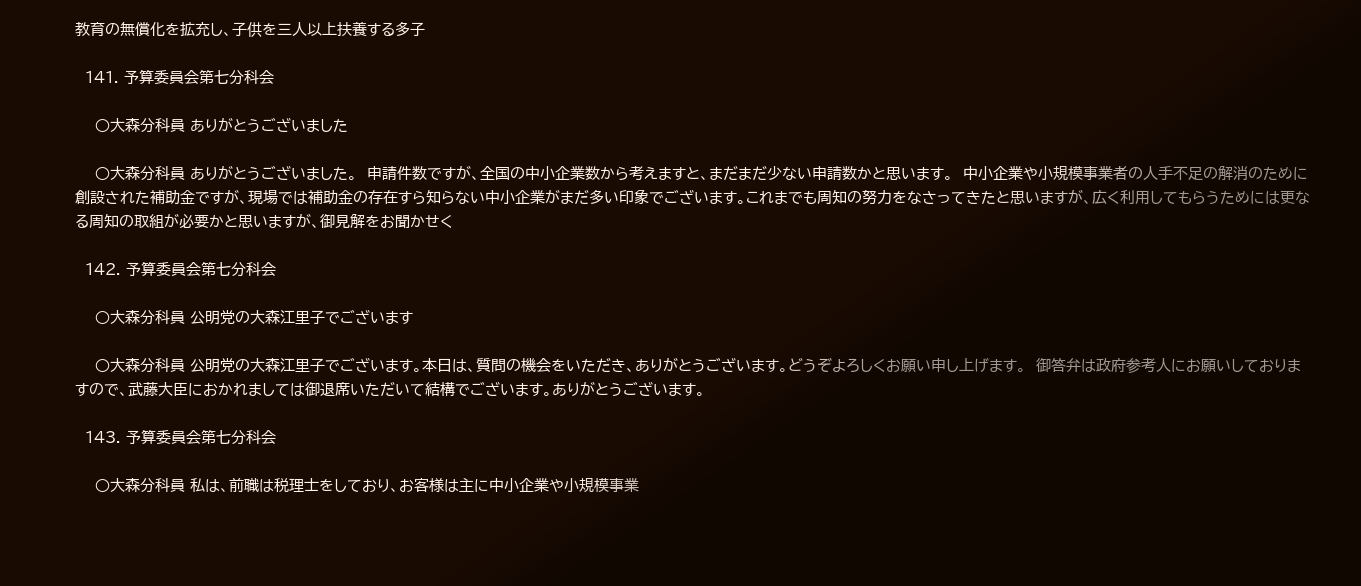教育の無償化を拡充し、子供を三人以上扶養する多子

  141. 予算委員会第七分科会

    ○大森分科員 ありがとうございました

    ○大森分科員 ありがとうございました。  申請件数ですが、全国の中小企業数から考えますと、まだまだ少ない申請数かと思います。  中小企業や小規模事業者の人手不足の解消のために創設された補助金ですが、現場では補助金の存在すら知らない中小企業がまだ多い印象でございます。これまでも周知の努力をなさってきたと思いますが、広く利用してもらうためには更なる周知の取組が必要かと思いますが、御見解をお聞かせく

  142. 予算委員会第七分科会

    ○大森分科員 公明党の大森江里子でございます

    ○大森分科員 公明党の大森江里子でございます。本日は、質問の機会をいただき、ありがとうございます。どうぞよろしくお願い申し上げます。  御答弁は政府参考人にお願いしておりますので、武藤大臣におかれましては御退席いただいて結構でございます。ありがとうございます。

  143. 予算委員会第七分科会

    ○大森分科員 私は、前職は税理士をしており、お客様は主に中小企業や小規模事業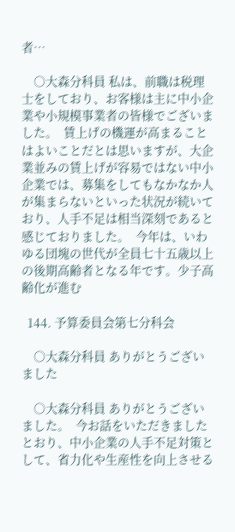者…

    ○大森分科員 私は、前職は税理士をしており、お客様は主に中小企業や小規模事業者の皆様でございました。  賃上げの機運が高まることはよいことだとは思いますが、大企業並みの賃上げが容易ではない中小企業では、募集をしてもなかなか人が集まらないといった状況が続いており、人手不足は相当深刻であると感じておりました。  今年は、いわゆる団塊の世代が全員七十五歳以上の後期高齢者となる年です。少子高齢化が進む

  144. 予算委員会第七分科会

    ○大森分科員 ありがとうございました

    ○大森分科員 ありがとうございました。  今お話をいただきましたとおり、中小企業の人手不足対策として、省力化や生産性を向上させる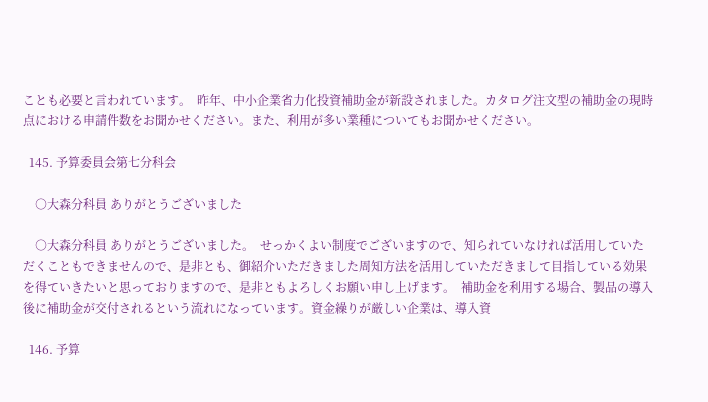ことも必要と言われています。  昨年、中小企業省力化投資補助金が新設されました。カタログ注文型の補助金の現時点における申請件数をお聞かせください。また、利用が多い業種についてもお聞かせください。

  145. 予算委員会第七分科会

    ○大森分科員 ありがとうございました

    ○大森分科員 ありがとうございました。  せっかくよい制度でございますので、知られていなければ活用していただくこともできませんので、是非とも、御紹介いただきました周知方法を活用していただきまして目指している効果を得ていきたいと思っておりますので、是非ともよろしくお願い申し上げます。  補助金を利用する場合、製品の導入後に補助金が交付されるという流れになっています。資金繰りが厳しい企業は、導入資

  146. 予算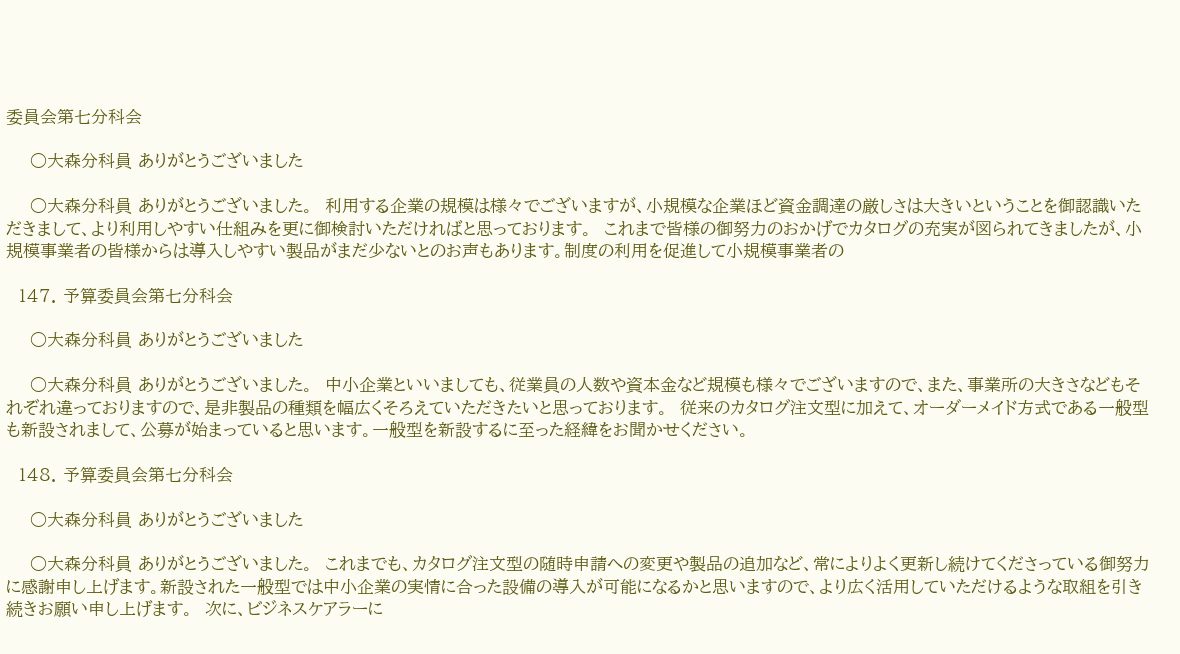委員会第七分科会

    ○大森分科員 ありがとうございました

    ○大森分科員 ありがとうございました。  利用する企業の規模は様々でございますが、小規模な企業ほど資金調達の厳しさは大きいということを御認識いただきまして、より利用しやすい仕組みを更に御検討いただければと思っております。  これまで皆様の御努力のおかげでカタログの充実が図られてきましたが、小規模事業者の皆様からは導入しやすい製品がまだ少ないとのお声もあります。制度の利用を促進して小規模事業者の

  147. 予算委員会第七分科会

    ○大森分科員 ありがとうございました

    ○大森分科員 ありがとうございました。  中小企業といいましても、従業員の人数や資本金など規模も様々でございますので、また、事業所の大きさなどもそれぞれ違っておりますので、是非製品の種類を幅広くそろえていただきたいと思っております。  従来のカタログ注文型に加えて、オーダーメイド方式である一般型も新設されまして、公募が始まっていると思います。一般型を新設するに至った経緯をお聞かせください。

  148. 予算委員会第七分科会

    ○大森分科員 ありがとうございました

    ○大森分科員 ありがとうございました。  これまでも、カタログ注文型の随時申請への変更や製品の追加など、常によりよく更新し続けてくださっている御努力に感謝申し上げます。新設された一般型では中小企業の実情に合った設備の導入が可能になるかと思いますので、より広く活用していただけるような取組を引き続きお願い申し上げます。  次に、ビジネスケアラーに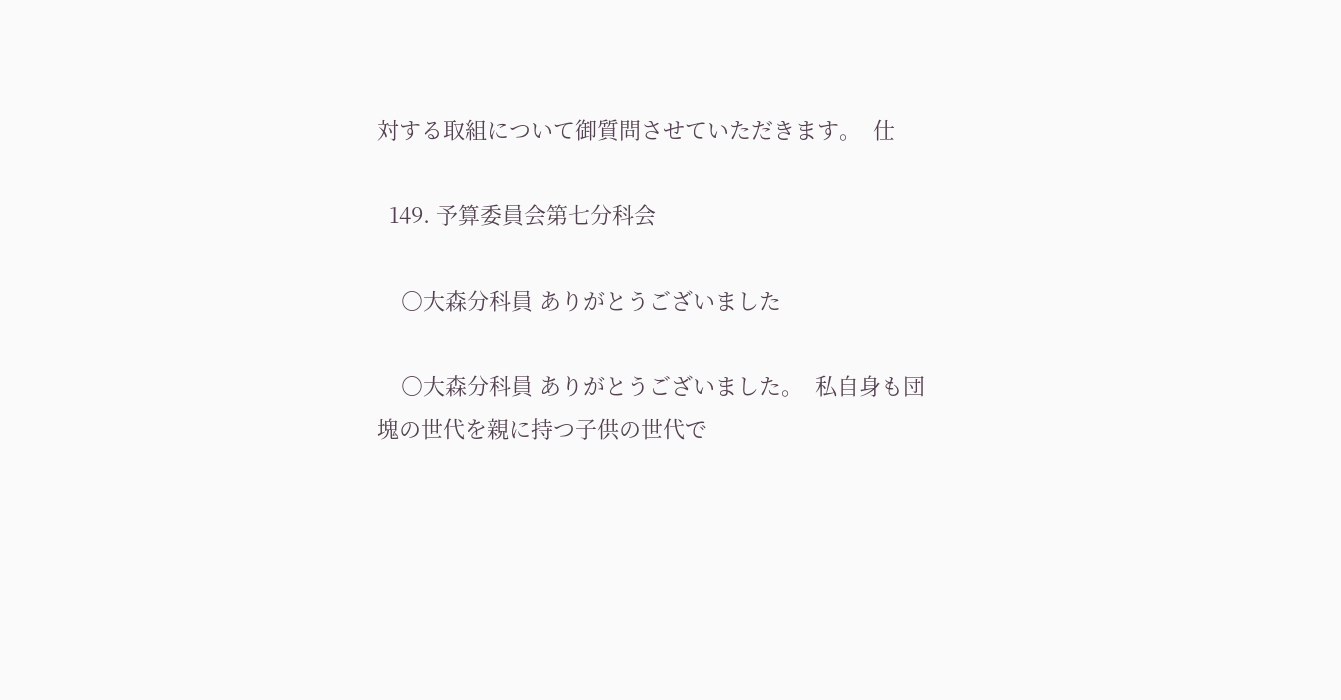対する取組について御質問させていただきます。  仕

  149. 予算委員会第七分科会

    ○大森分科員 ありがとうございました

    ○大森分科員 ありがとうございました。  私自身も団塊の世代を親に持つ子供の世代で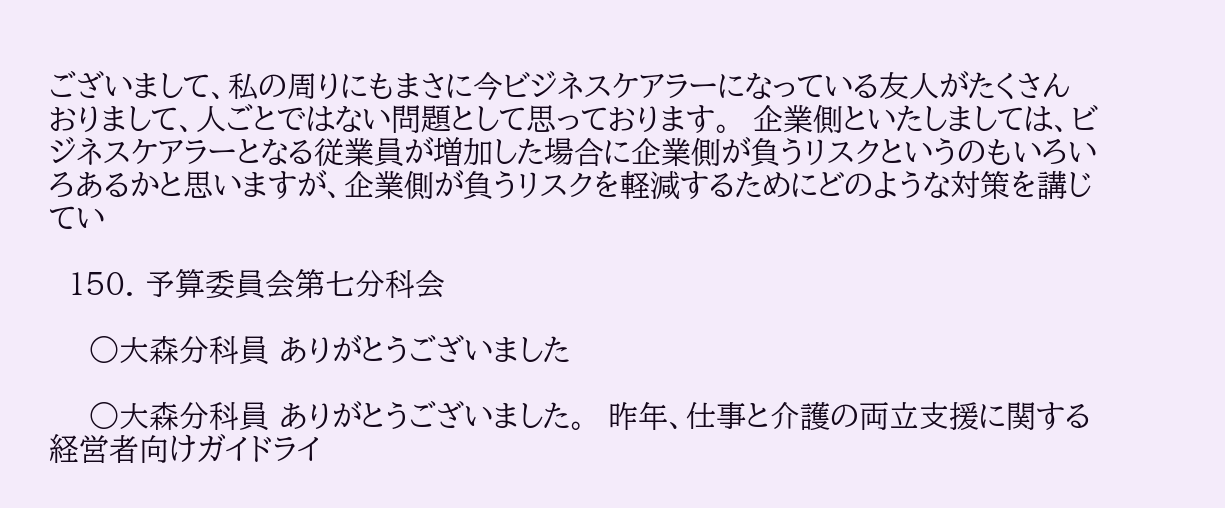ございまして、私の周りにもまさに今ビジネスケアラーになっている友人がたくさんおりまして、人ごとではない問題として思っております。  企業側といたしましては、ビジネスケアラーとなる従業員が増加した場合に企業側が負うリスクというのもいろいろあるかと思いますが、企業側が負うリスクを軽減するためにどのような対策を講じてい

  150. 予算委員会第七分科会

    ○大森分科員 ありがとうございました

    ○大森分科員 ありがとうございました。  昨年、仕事と介護の両立支援に関する経営者向けガイドライ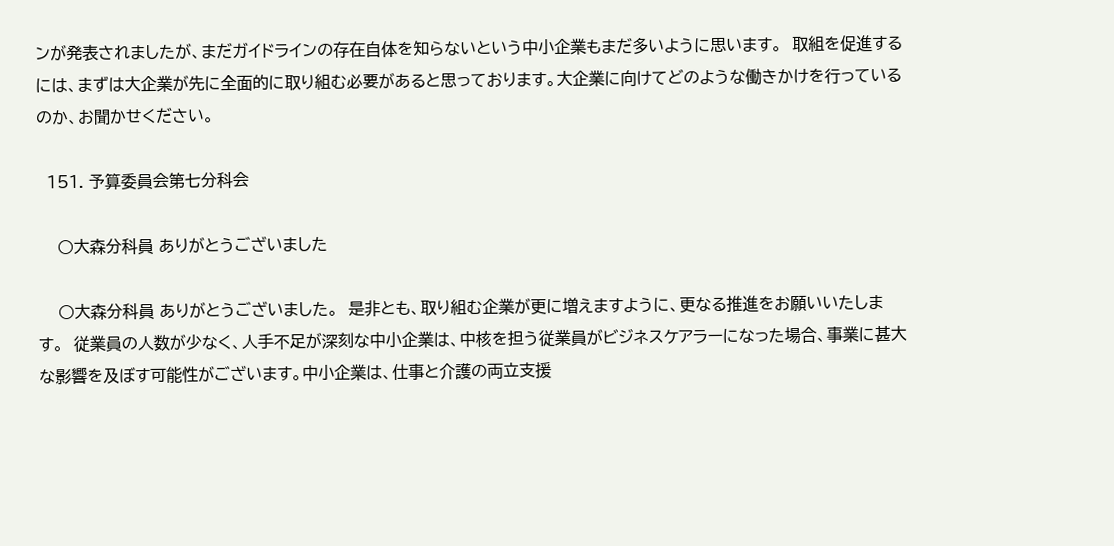ンが発表されましたが、まだガイドラインの存在自体を知らないという中小企業もまだ多いように思います。  取組を促進するには、まずは大企業が先に全面的に取り組む必要があると思っております。大企業に向けてどのような働きかけを行っているのか、お聞かせください。

  151. 予算委員会第七分科会

    ○大森分科員 ありがとうございました

    ○大森分科員 ありがとうございました。  是非とも、取り組む企業が更に増えますように、更なる推進をお願いいたします。  従業員の人数が少なく、人手不足が深刻な中小企業は、中核を担う従業員がビジネスケアラーになった場合、事業に甚大な影響を及ぼす可能性がございます。中小企業は、仕事と介護の両立支援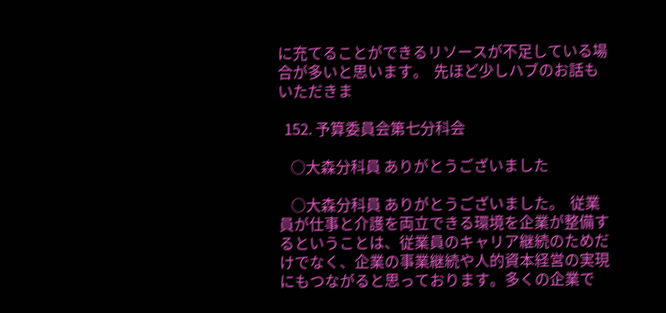に充てることができるリソースが不足している場合が多いと思います。  先ほど少しハブのお話もいただきま

  152. 予算委員会第七分科会

    ○大森分科員 ありがとうございました

    ○大森分科員 ありがとうございました。  従業員が仕事と介護を両立できる環境を企業が整備するということは、従業員のキャリア継続のためだけでなく、企業の事業継続や人的資本経営の実現にもつながると思っております。多くの企業で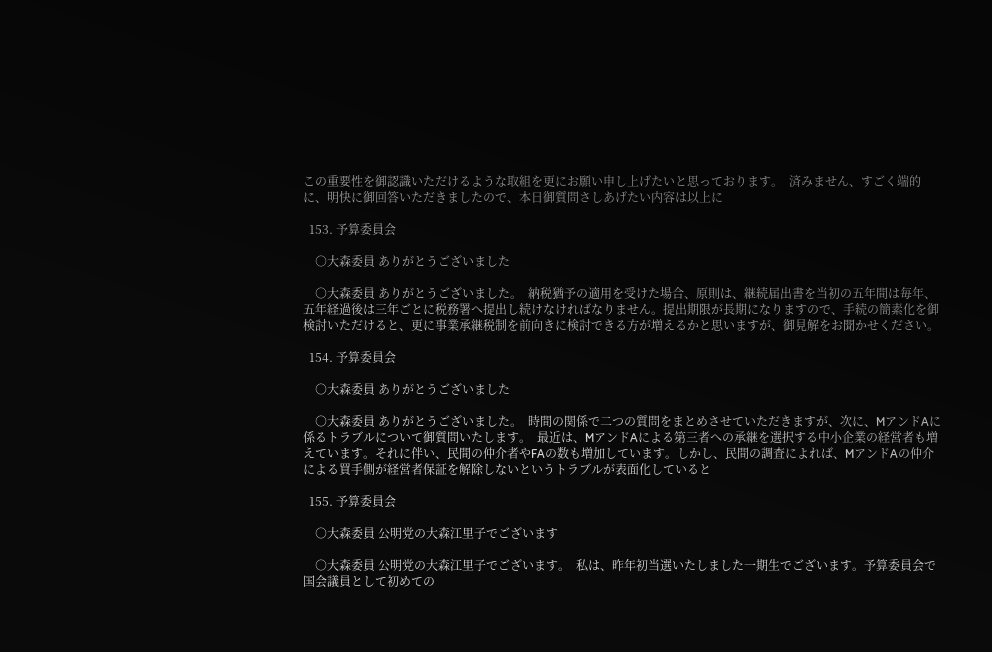この重要性を御認識いただけるような取組を更にお願い申し上げたいと思っております。  済みません、すごく端的に、明快に御回答いただきましたので、本日御質問さしあげたい内容は以上に

  153. 予算委員会

    ○大森委員 ありがとうございました

    ○大森委員 ありがとうございました。  納税猶予の適用を受けた場合、原則は、継続届出書を当初の五年間は毎年、五年経過後は三年ごとに税務署へ提出し続けなければなりません。提出期限が長期になりますので、手続の簡素化を御検討いただけると、更に事業承継税制を前向きに検討できる方が増えるかと思いますが、御見解をお聞かせください。

  154. 予算委員会

    ○大森委員 ありがとうございました

    ○大森委員 ありがとうございました。  時間の関係で二つの質問をまとめさせていただきますが、次に、MアンドAに係るトラブルについて御質問いたします。  最近は、MアンドAによる第三者への承継を選択する中小企業の経営者も増えています。それに伴い、民間の仲介者やFAの数も増加しています。しかし、民間の調査によれば、MアンドAの仲介による買手側が経営者保証を解除しないというトラブルが表面化していると

  155. 予算委員会

    ○大森委員 公明党の大森江里子でございます

    ○大森委員 公明党の大森江里子でございます。  私は、昨年初当選いたしました一期生でございます。予算委員会で国会議員として初めての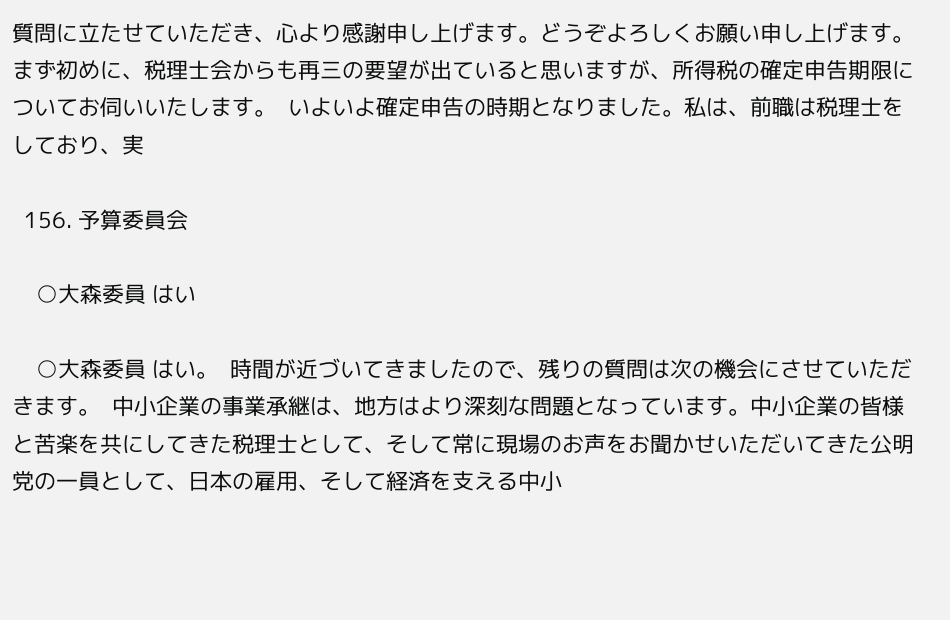質問に立たせていただき、心より感謝申し上げます。どうぞよろしくお願い申し上げます。  まず初めに、税理士会からも再三の要望が出ていると思いますが、所得税の確定申告期限についてお伺いいたします。  いよいよ確定申告の時期となりました。私は、前職は税理士をしており、実

  156. 予算委員会

    ○大森委員 はい

    ○大森委員 はい。  時間が近づいてきましたので、残りの質問は次の機会にさせていただきます。  中小企業の事業承継は、地方はより深刻な問題となっています。中小企業の皆様と苦楽を共にしてきた税理士として、そして常に現場のお声をお聞かせいただいてきた公明党の一員として、日本の雇用、そして経済を支える中小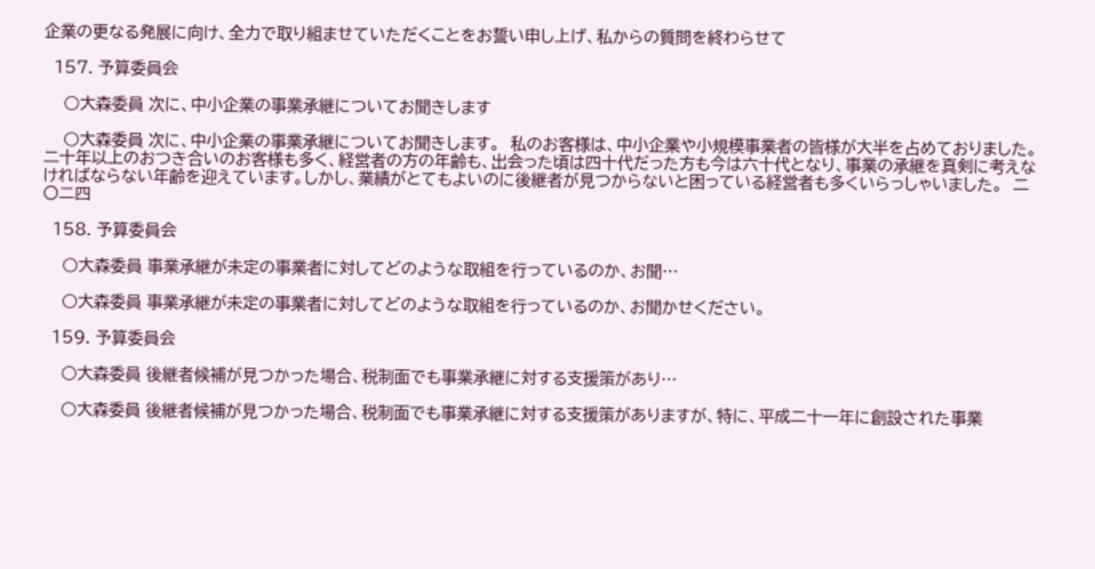企業の更なる発展に向け、全力で取り組ませていただくことをお誓い申し上げ、私からの質問を終わらせて

  157. 予算委員会

    ○大森委員 次に、中小企業の事業承継についてお聞きします

    ○大森委員 次に、中小企業の事業承継についてお聞きします。  私のお客様は、中小企業や小規模事業者の皆様が大半を占めておりました。二十年以上のおつき合いのお客様も多く、経営者の方の年齢も、出会った頃は四十代だった方も今は六十代となり、事業の承継を真剣に考えなければならない年齢を迎えています。しかし、業績がとてもよいのに後継者が見つからないと困っている経営者も多くいらっしゃいました。  二〇二四

  158. 予算委員会

    ○大森委員 事業承継が未定の事業者に対してどのような取組を行っているのか、お聞…

    ○大森委員 事業承継が未定の事業者に対してどのような取組を行っているのか、お聞かせください。

  159. 予算委員会

    ○大森委員 後継者候補が見つかった場合、税制面でも事業承継に対する支援策があり…

    ○大森委員 後継者候補が見つかった場合、税制面でも事業承継に対する支援策がありますが、特に、平成二十一年に創設された事業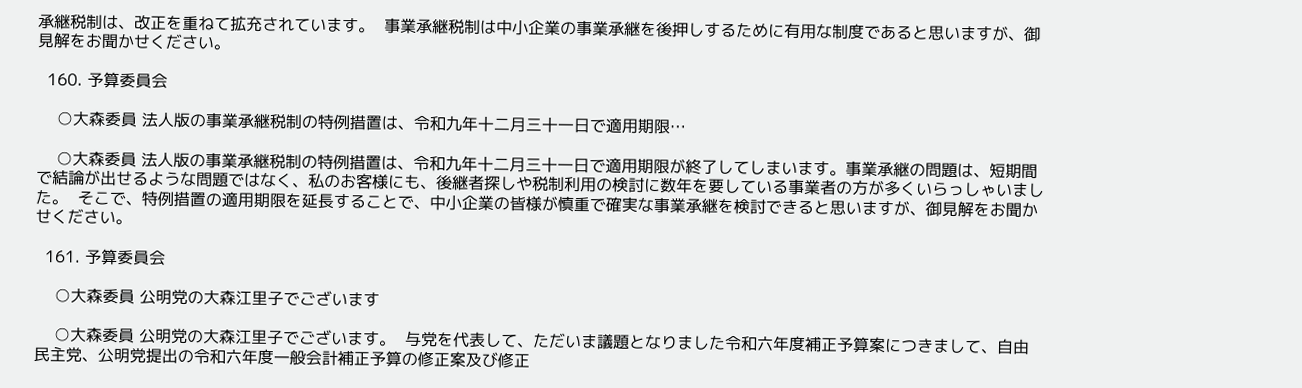承継税制は、改正を重ねて拡充されています。  事業承継税制は中小企業の事業承継を後押しするために有用な制度であると思いますが、御見解をお聞かせください。

  160. 予算委員会

    ○大森委員 法人版の事業承継税制の特例措置は、令和九年十二月三十一日で適用期限…

    ○大森委員 法人版の事業承継税制の特例措置は、令和九年十二月三十一日で適用期限が終了してしまいます。事業承継の問題は、短期間で結論が出せるような問題ではなく、私のお客様にも、後継者探しや税制利用の検討に数年を要している事業者の方が多くいらっしゃいました。  そこで、特例措置の適用期限を延長することで、中小企業の皆様が慎重で確実な事業承継を検討できると思いますが、御見解をお聞かせください。

  161. 予算委員会

    ○大森委員 公明党の大森江里子でございます

    ○大森委員 公明党の大森江里子でございます。  与党を代表して、ただいま議題となりました令和六年度補正予算案につきまして、自由民主党、公明党提出の令和六年度一般会計補正予算の修正案及び修正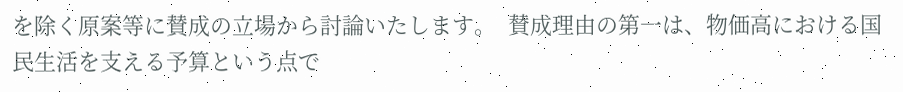を除く原案等に賛成の立場から討論いたします。  賛成理由の第一は、物価高における国民生活を支える予算という点で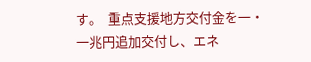す。  重点支援地方交付金を一・一兆円追加交付し、エネ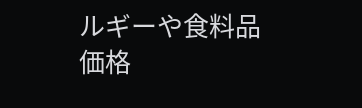ルギーや食料品価格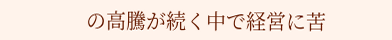の高騰が続く中で経営に苦